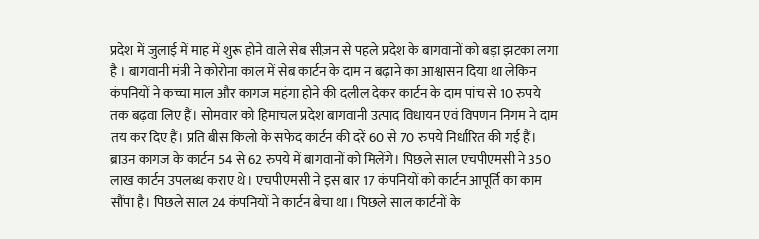प्रदेश में जुलाई में माह में शुरू होने वाले सेब सीज़न से पहले प्रदेश के बागवानों को बड़ा झटका लगा है । बागवानी मंत्री ने कोरोना काल में सेब कार्टन के दाम न बढ़ाने का आश्वासन दिया था लेकिन कंपनियों ने कच्चा माल और कागज महंगा होने की दलील देकर कार्टन के दाम पांच से 10 रुपये तक बढ़वा लिए हैं। सोमवार को हिमाचल प्रदेश बागवानी उत्पाद विधायन एवं विपणन निगम ने दाम तय कर दिए हैं। प्रति बीस किलो के सफेद कार्टन की दरें 60 से 70 रुपये निर्धारित की गई हैं। ब्राउन कागज के कार्टन 54 से 62 रुपये में बागवानों को मिलेंगे। पिछले साल एचपीएमसी ने 350 लाख कार्टन उपलब्ध कराए थे। एचपीएमसी ने इस बार 17 कंपनियों को कार्टन आपूर्ति का काम सौंपा है। पिछले साल 24 कंपनियों ने कार्टन बेचा था। पिछले साल कार्टनों के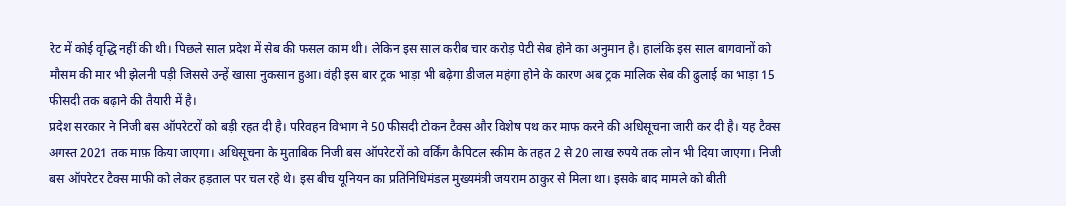रेट में कोई वृद्धि नहीं की थी। पिछले साल प्रदेश में सेब की फसल काम थी। लेकिन इस साल करीब चार करोड़ पेटी सेब होने का अनुमान है। हालंकि इस साल बागवानों को मौसम की मार भी झेलनी पड़ी जिससे उन्हें खासा नुकसान हुआ। वंही इस बार ट्रक भाड़ा भी बढ़ेगा डीजल महंगा होने के कारण अब ट्रक मालिक सेब की ढुलाई का भाड़ा 15 फीसदी तक बढ़ाने की तैयारी में है।
प्रदेश सरकार ने निजी बस ऑपरेटरों को बड़ी रहत दी है। परिवहन विभाग ने 50 फीसदी टोकन टैक्स और विशेष पथ कर माफ करने की अधिसूचना जारी कर दी है। यह टैक्स अगस्त 2021 तक माफ़ किया जाएगा। अधिसूचना के मुताबिक निजी बस ऑपरेटरों को वर्किंग कैपिटल स्कीम के तहत 2 से 20 लाख रुपये तक लोन भी दिया जाएगा। निजी बस ऑपरेटर टैक्स माफी को लेकर हड़ताल पर चल रहे थे। इस बीच यूनियन का प्रतिनिधिमंडल मुख्यमंत्री जयराम ठाकुर से मिला था। इसके बाद मामले को बीती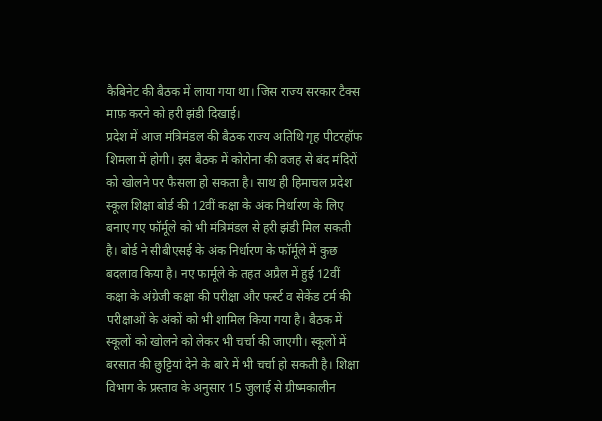कैबिनेट की बैठक में लाया गया था। जिस राज्य सरकार टैक्स माफ़ करने को हरी झंडी दिखाई।
प्रदेश में आज मंत्रिमंडल की बैठक राज्य अतिथि गृह पीटरहॉफ शिमला में होगी। इस बैठक में कोरोना की वजह से बंद मंदिरों को खोलने पर फैसला हो सकता है। साथ ही हिमाचल प्रदेश स्कूल शिक्षा बोर्ड की 12वीं कक्षा के अंक निर्धारण के लिए बनाए गए फॉर्मूले को भी मंत्रिमंडल से हरी झंडी मिल सकती है। बोर्ड ने सीबीएसई के अंक निर्धारण के फॉर्मूले में कुछ बदलाव किया है। नए फार्मूले के तहत अप्रैल में हुई 12वीं कक्षा के अंग्रेजी कक्षा की परीक्षा और फर्स्ट व सेकेंड टर्म की परीक्षाओं के अंकों को भी शामिल किया गया है। बैठक में स्कूलों को खोलने को लेकर भी चर्चा की जाएगी। स्कूलों में बरसात की छुट्टियां देने के बारे में भी चर्चा हो सकती है। शिक्षा विभाग के प्रस्ताव के अनुसार 15 जुलाई से ग्रीष्मकालीन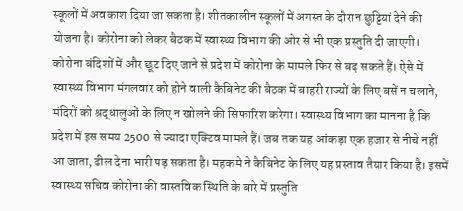स्कूलों में अवकाश दिया जा सकता है। शीतकालीन स्कूलों में अगस्त के दौरान छुट्टियां देने की योजना है। कोरोना को लेकर बैठक में स्वास्थ्य विभाग की ओर से भी एक प्रस्तुति दी जाएगी। कोरोना बंदिशों में और छूट दिए जाने से प्रदेश में कोरोना के मामले फिर से बढ़ सकते हैं। ऐसे में स्वास्थ्य विभाग मंगलवार को होने वाली कैबिनेट की बैठक में बाहरी राज्यों के लिए बसें न चलाने, मंदिरों को श्रद्धालुओं के लिए न खोलने की सिफारिश करेगा। स्वास्थ्य विभाग का मानना है कि प्रदेश में इस समय 2500 से ज्यादा एक्टिव मामले हैं। जब तक यह आंकड़ा एक हजार से नीचे नहीं आ जाता, ढील देना भारी पड़ सकता है। महकमे ने कैबिनेट के लिए यह प्रस्ताव तैयार किया है। इसमें स्वास्थ्य सचिव कोरोना की वास्तविक स्थिति के बारे में प्रस्तुति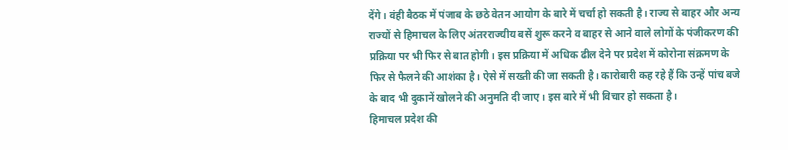देंगे। वंही बैठक में पंजाब के छठे वेतन आयोग के बारे में चर्चा हो सकती है। राज्य से बाहर और अन्य राज्यों से हिमाचल के लिए अंतरराज्यीय बसें शुरू करने व बाहर से आने वाले लोगों के पंजीकरण की प्रक्रिया पर भी फिर से बात होगी। इस प्रक्रिया में अधिक ढील देने पर प्रदेश में कोरोना संक्रमण के फिर से फैलने की आशंका है। ऐसे में सख्ती की जा सकती है। कारोबारी कह रहे हैं कि उन्हें पांच बजे के बाद भी दुकानें खोलने की अनुमति दी जाए। इस बारे में भी विचार हो सकता है।
हिमाचल प्रदेश की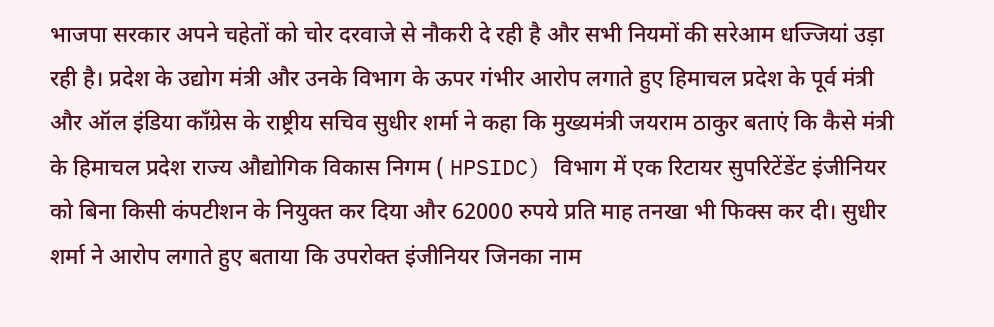भाजपा सरकार अपने चहेतों को चोर दरवाजे से नौकरी दे रही है और सभी नियमों की सरेआम धज्जियां उड़ा रही है। प्रदेश के उद्योग मंत्री और उनके विभाग के ऊपर गंभीर आरोप लगाते हुए हिमाचल प्रदेश के पूर्व मंत्री और ऑल इंडिया कॉंग्रेस के राष्ट्रीय सचिव सुधीर शर्मा ने कहा कि मुख्यमंत्री जयराम ठाकुर बताएं कि कैसे मंत्री के हिमाचल प्रदेश राज्य औद्योगिक विकास निगम ( HPSIDC) विभाग में एक रिटायर सुपरिटेंडेंट इंजीनियर को बिना किसी कंपटीशन के नियुक्त कर दिया और 62000 रुपये प्रति माह तनखा भी फिक्स कर दी। सुधीर शर्मा ने आरोप लगाते हुए बताया कि उपरोक्त इंजीनियर जिनका नाम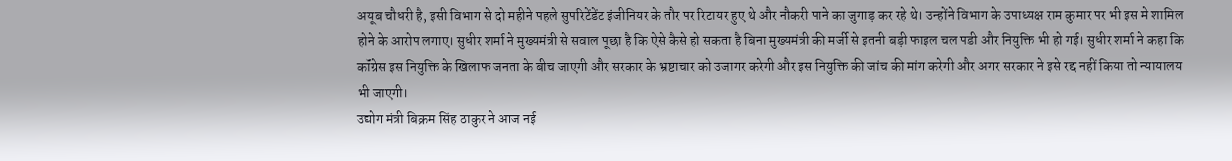अयूब चौधरी है, इसी विभाग से दो महीने पहले सुपरिटेंडेंट इंजीनियर के तौर पर रिटायर हुए थे और नौकरी पाने का जुगाड़ कर रहे थे। उन्होंने विभाग के उपाध्यक्ष राम कुमार पर भी इस मे शामिल होने के आरोप लगाए। सुधीर शर्मा ने मुख्यमंत्री से सवाल पूछा है कि ऐसे कैसे हो सकता है बिना मुख्यमंत्री की मर्जी से इतनी बड़ी फाइल चल पडी और नियुक्ति भी हो गई। सुधीर शर्मा ने कहा कि कॉंग्रेस इस नियुक्ति के खिलाफ जनता के बीच जाएगी और सरकार के भ्रष्टाचार को उजागर करेगी और इस नियुक्ति की जांच की मांग करेगी और अगर सरकार ने इसे रद्द नहीं किया तो न्यायालय भी जाएगी।
उद्योग मंत्री बिक्रम सिंह ठाकुर ने आज नई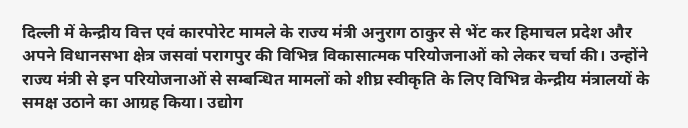दिल्ली में केन्द्रीय वित्त एवं कारपोरेट मामले के राज्य मंत्री अनुराग ठाकुर से भेंट कर हिमाचल प्रदेश और अपने विधानसभा क्षेत्र जसवां परागपुर की विभिन्न विकासात्मक परियोजनाओं को लेकर चर्चा की। उन्होंने राज्य मंत्री से इन परियोजनाओं से सम्बन्धित मामलों को शीघ्र स्वीकृति के लिए विभिन्न केन्द्रीय मंत्रालयों के समक्ष उठाने का आग्रह किया। उद्योग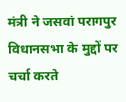मंत्री ने जसवां परागपुर विधानसभा के मुद्दों पर चर्चा करते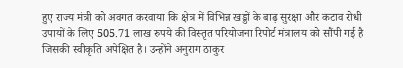हुए राज्य मंत्री को अवगत करवाया कि क्षेत्र में विभिन्न खड्डों के बाढ़ सुरक्षा और कटाव रोधी उपायों के लिए 505.71 लाख रुपये की विस्तृत परियोजना रिपोर्ट मंत्रालय को सौंपी गई है जिसकी स्वीकृति अपेक्षित है। उन्होंने अनुराग ठाकुर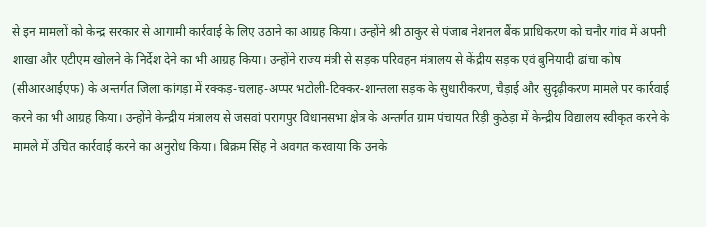से इन मामलों को केन्द्र सरकार से आगामी कार्रवाई के लिए उठाने का आग्रह किया। उन्होंने श्री ठाकुर से पंजाब नेशनल बैंक प्राधिकरण को चनौर गांव में अपनी शाखा और एटीएम खोलने के निर्देश देने का भी आग्रह किया। उन्होंने राज्य मंत्री से सड़क परिवहन मंत्रालय से केंद्रीय सड़क एवं बुनियादी ढांचा कोष (सीआरआईएफ) के अन्तर्गत जिला कांगड़ा में रक्कड़-चलाह-अप्पर भटोली-टिक्कर-शान्तला सड़क के सुधारीकरण, चैड़ाई और सुदृढ़ीकरण मामले पर कार्रवाई करने का भी आग्रह किया। उन्होंने केन्द्रीय मंत्रालय से जसवां परागपुर विधानसभा क्षेत्र के अन्तर्गत ग्राम पंचायत रिड़ी कुठेड़ा में केन्द्रीय विद्यालय स्वीकृत करने के मामले में उचित कार्रवाई करने का अनुरोध किया। बिक्रम सिंह ने अवगत करवाया कि उनके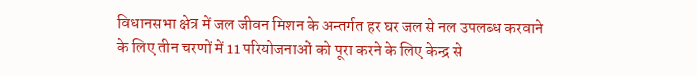विधानसभा क्षेत्र में जल जीवन मिशन के अन्तर्गत हर घर जल से नल उपलब्ध करवाने के लिए तीन चरणों में 11 परियोजनाओं को पूरा करने के लिए केन्द्र से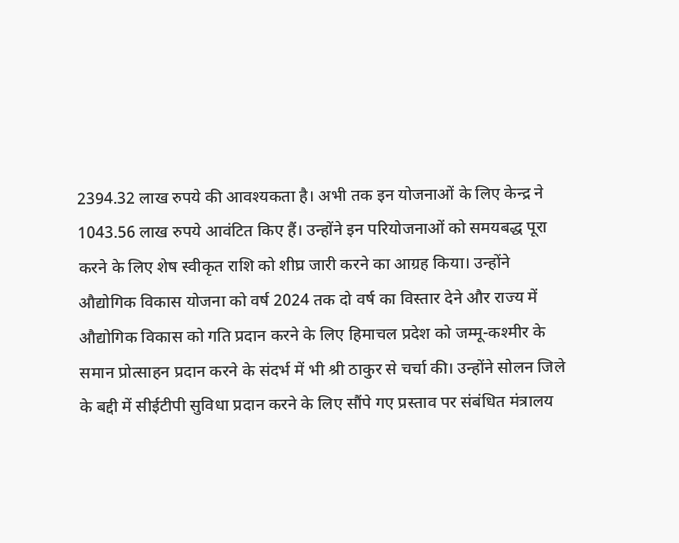2394.32 लाख रुपये की आवश्यकता है। अभी तक इन योजनाओं के लिए केन्द्र ने 1043.56 लाख रुपये आवंटित किए हैं। उन्होंने इन परियोजनाओं को समयबद्ध पूरा करने के लिए शेष स्वीकृत राशि को शीघ्र जारी करने का आग्रह किया। उन्होंने औद्योगिक विकास योजना को वर्ष 2024 तक दो वर्ष का विस्तार देने और राज्य में औद्योगिक विकास को गति प्रदान करने के लिए हिमाचल प्रदेश को जम्मू-कश्मीर के समान प्रोत्साहन प्रदान करने के संदर्भ में भी श्री ठाकुर से चर्चा की। उन्होंने सोलन जिले के बद्दी में सीईटीपी सुविधा प्रदान करने के लिए सौंपे गए प्रस्ताव पर संबंधित मंत्रालय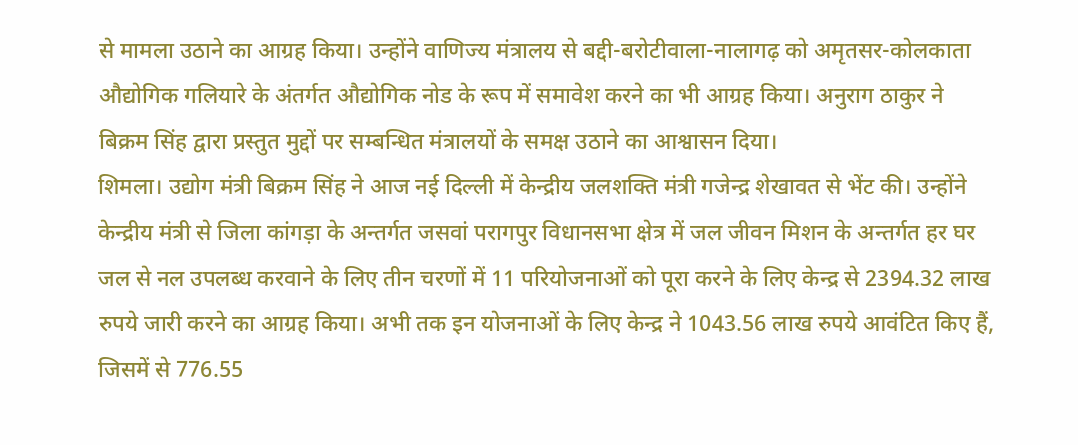से मामला उठाने का आग्रह किया। उन्होंने वाणिज्य मंत्रालय से बद्दी-बरोटीवाला-नालागढ़ को अमृतसर-कोलकाता औद्योगिक गलियारे के अंतर्गत औद्योगिक नोड के रूप में समावेश करने का भी आग्रह किया। अनुराग ठाकुर ने बिक्रम सिंह द्वारा प्रस्तुत मुद्दों पर सम्बन्धित मंत्रालयों के समक्ष उठाने का आश्वासन दिया।
शिमला। उद्योग मंत्री बिक्रम सिंह ने आज नई दिल्ली में केन्द्रीय जलशक्ति मंत्री गजेन्द्र शेखावत से भेंट की। उन्होंने केन्द्रीय मंत्री से जिला कांगड़ा के अन्तर्गत जसवां परागपुर विधानसभा क्षेत्र में जल जीवन मिशन के अन्तर्गत हर घर जल से नल उपलब्ध करवाने के लिए तीन चरणों में 11 परियोजनाओं को पूरा करने के लिए केन्द्र से 2394.32 लाख रुपये जारी करने का आग्रह किया। अभी तक इन योजनाओं के लिए केन्द्र ने 1043.56 लाख रुपये आवंटित किए हैं, जिसमें से 776.55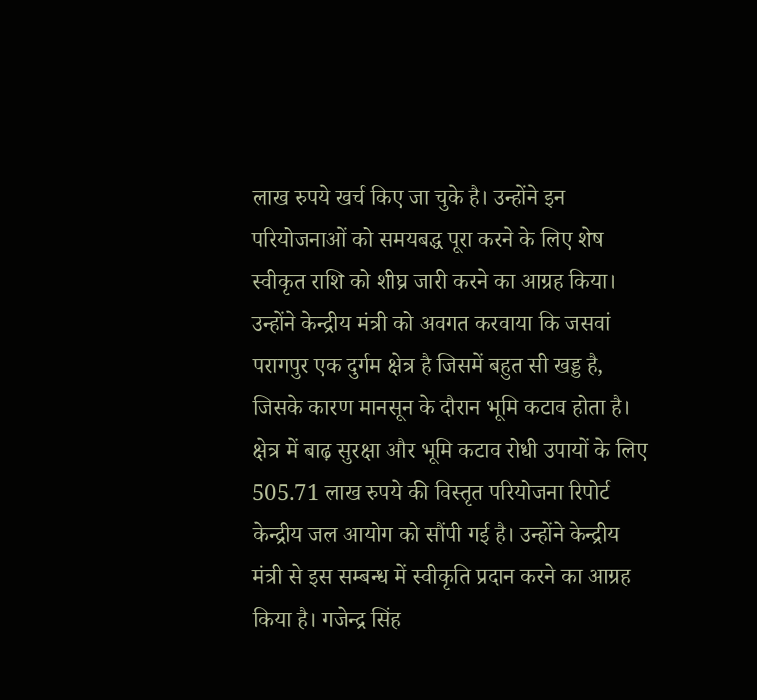लाख रुपये खर्च किए जा चुके है। उन्होंने इन परियोजनाओं को समयबद्ध पूरा करने के लिए शेष स्वीकृत राशि को शीघ्र जारी करने का आग्रह किया। उन्होंने केन्द्रीय मंत्री को अवगत करवाया कि जसवां परागपुर एक दुर्गम क्षेत्र है जिसमें बहुत सी खड्ड है, जिसके कारण मानसून के दौरान भूमि कटाव होता है। क्षेत्र में बाढ़ सुरक्षा और भूमि कटाव रोधी उपायों के लिए 505.71 लाख रुपये की विस्तृत परियोजना रिपोर्ट केन्द्रीय जल आयोग को सौंपी गई है। उन्होंने केन्द्रीय मंत्री से इस सम्बन्ध में स्वीकृति प्रदान करने का आग्रह किया है। गजेन्द्र सिंह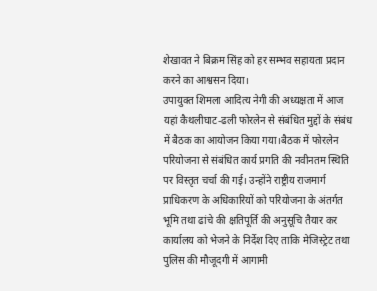शेखावत ने बिक्रम सिंह को हर सम्भव सहायता प्रदान करने का आश्वसन दिया।
उपायुक्त शिमला आदित्य नेगी की अध्यक्षता में आज यहां कैथलीघाट-ढली फोरलेन से संबंधित मुद्दों के संबंध में बैठक का आयोजन किया गया।बैठक में फोरलेन परियोजना से संबंधित कार्य प्रगति की नवीनतम स्थिति पर विस्तृत चर्चा की गई। उन्होंने राष्ट्रीय राजमार्ग प्राधिकरण के अधिकारियों को परियोजना के अंतर्गत भूमि तथा ढांचे की क्षतिपूर्ति की अनुसूचि तैयार कर कार्यालय को भेजने के निर्देश दिए ताकि मेजिस्ट्रेट तथा पुलिस की मौजूदगी में आगामी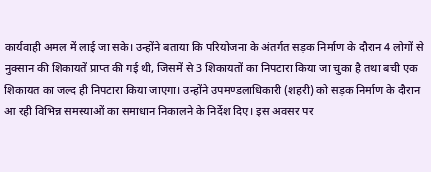कार्यवाही अमल में लाई जा सके। उन्होंने बताया कि परियोजना के अंतर्गत सड़क निर्माण के दौरान 4 लोगों से नुक्सान की शिकायतें प्राप्त की गई थी, जिसमें से 3 शिकायतों का निपटारा किया जा चुका है तथा बची एक शिकायत का जल्द ही निपटारा किया जाएगा। उन्होंने उपमण्डलाधिकारी (शहरी) को सड़क निर्माण के दौरान आ रही विभिन्न समस्याओं का समाधान निकालने के निर्देश दिए। इस अवसर पर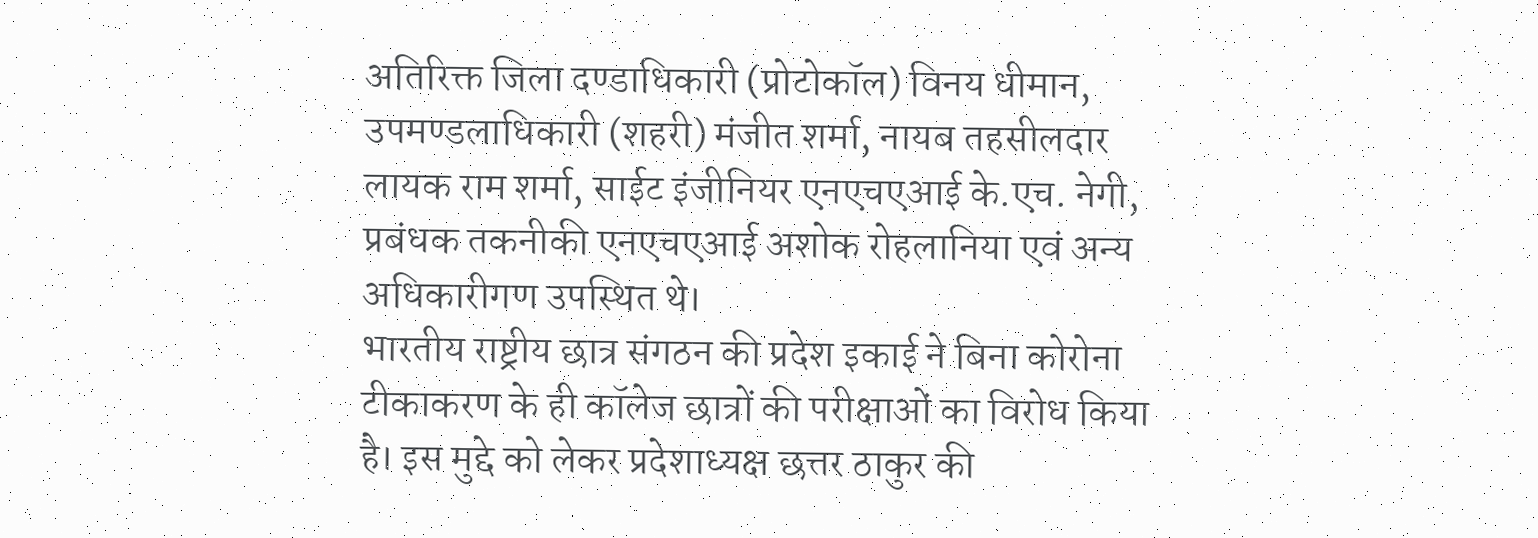अतिरिक्त जिला दण्डाधिकारी (प्रोटोकॉल) विनय धीमान, उपमण्डलाधिकारी (शहरी) मंजीत शर्मा, नायब तहसीलदार लायक राम शर्मा, साईट इंजीनियर एनएचएआई के.एच. नेगी, प्रबंधक तकनीकी एनएचएआई अशोक रोहलानिया एवं अन्य अधिकारीगण उपस्थित थे।
भारतीय राष्ट्रीय छात्र संगठन की प्रदेश इकाई ने बिना कोरोना टीकाकरण के ही कॉलेज छात्रों की परीक्षाओं का विरोध किया है। इस मुद्दे को लेकर प्रदेशाध्यक्ष छत्तर ठाकुर की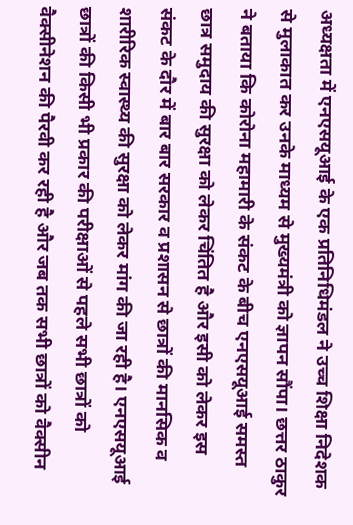अध्यक्षता में एनएसयूआई के एक प्रतिनिधिमंडल ने उच्च शिक्षा निदेशक से मुलाकात कर उनके माध्यम से मुख्यमंत्री को ज्ञापन सौंपा। छत्तर ठाकुर ने बताया कि कोरोना महामारी के संकट के बीच एनएसयूआई समस्त छात्र समुदाय की सुरक्षा को लेकर चिंतित है और इसी को लेकर इस संकट के दौर में बार बार सरकार व प्रशासन से छात्रों की मानसिक व शारीरिक स्वास्थ्य की सुरक्षा को लेकर मांग की जा रही है। एनएसयूआई छात्रों की किसी भी प्रकार की परीक्षाओं से पहले सभी छात्रों को वैक्सीनेशन की पैरवी कर रही है और जब तक सभी छात्रों को वैक्सीन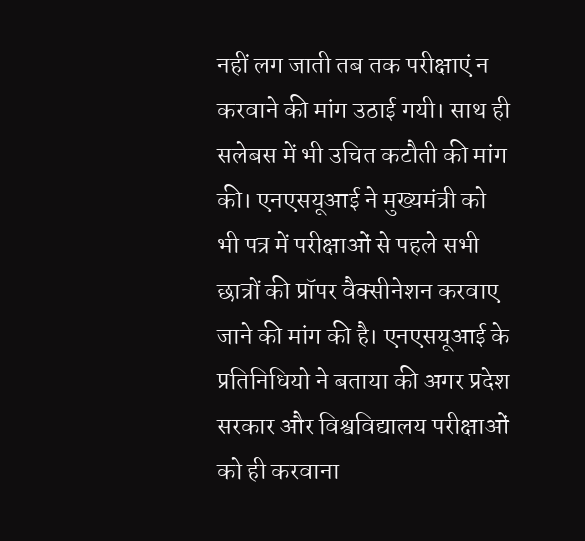नहीं लग जाती तब तक परीक्षाएं न करवाने की मांग उठाई गयी। साथ ही सलेबस में भी उचित कटौती की मांग की। एनएसयूआई ने मुख्यमंत्री को भी पत्र में परीक्षाओं से पहले सभी छात्रों की प्रॉपर वैक्सीनेशन करवाए जाने की मांग की है। एनएसयूआई के प्रतिनिधियो ने बताया की अगर प्रदेश सरकार और विश्वविद्यालय परीक्षाओं को ही करवाना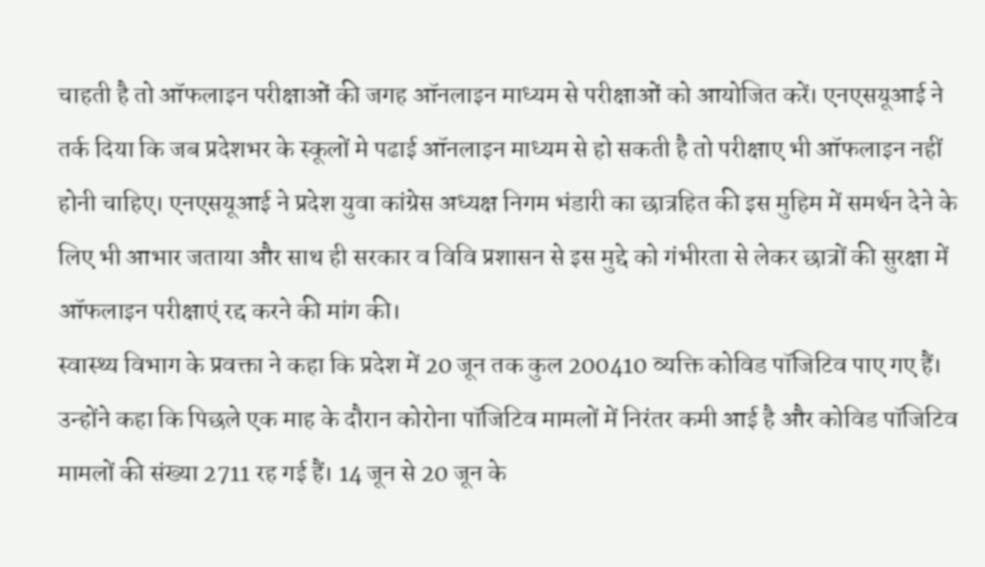चाहती है तो ऑफलाइन परीक्षाओं की जगह ऑनलाइन माध्यम से परीक्षाओं को आयोजित करें। एनएसयूआई ने तर्क दिया कि जब प्रदेशभर के स्कूलों मे पढाई ऑनलाइन माध्यम से हो सकती है तो परीक्षाए भी ऑफलाइन नहीं होनी चाहिए। एनएसयूआई ने प्रदेश युवा कांग्रेस अध्यक्ष निगम भंडारी का छात्रहित की इस मुहिम में समर्थन देने के लिए भी आभार जताया और साथ ही सरकार व विवि प्रशासन से इस मुद्दे को गंभीरता से लेकर छात्रों की सुरक्षा में ऑफलाइन परीक्षाएं रद्द करने की मांग की।
स्वास्थ्य विभाग के प्रवक्ता ने कहा कि प्रदेश में 20 जून तक कुल 200410 व्यक्ति कोविड पॉजिटिव पाए गए हैं। उन्होंने कहा कि पिछले एक माह के दौरान कोरोना पॉजिटिव मामलों में निरंतर कमी आई है और कोविड पॉजिटिव मामलों की संख्या 2711 रह गई हैं। 14 जून से 20 जून के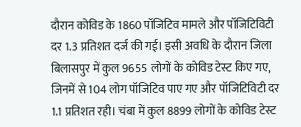दौरान कोविड के 1860 पॉजिटिव मामले और पॉजिटिविटी दर 1.3 प्रतिशत दर्ज की गई। इसी अवधि के दौरान जिला बिलासपुर में कुल 9655 लोगों के कोविड टेस्ट किए गए, जिनमें से 104 लोग पॉजिटिव पाए गए और पॉजिटिविटी दर 1.1 प्रतिशत रही। चंबा में कुल 8899 लोगों के कोविड टेस्ट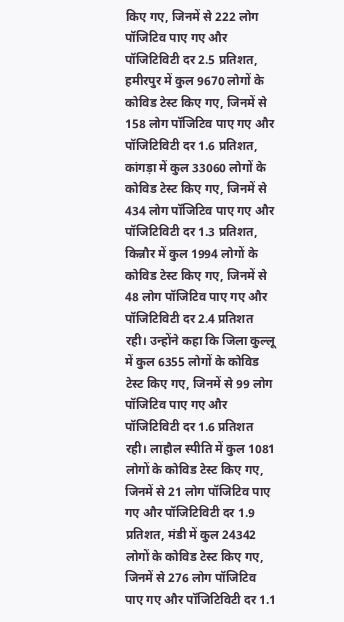किए गए, जिनमें से 222 लोग पॉजिटिव पाए गए और पॉजिटिविटी दर 2.5 प्रतिशत, हमीरपुर में कुल 9670 लोगों के कोविड टेस्ट किए गए, जिनमें से 158 लोग पॉजिटिव पाए गए और पॉजिटिविटी दर 1.6 प्रतिशत, कांगड़ा में कुल 33060 लोगों के कोविड टेस्ट किए गए, जिनमें से 434 लोग पॉजिटिव पाए गए और पॉजिटिविटी दर 1.3 प्रतिशत, किन्नौर में कुल 1994 लोगों के कोविड टेस्ट किए गए, जिनमें से 48 लोग पॉजिटिव पाए गए और पॉजिटिविटी दर 2.4 प्रतिशत रही। उन्होंने कहा कि जिला कुल्लू में कुल 6355 लोगों के कोविड टेस्ट किए गए, जिनमें से 99 लोग पॉजिटिव पाए गए और पॉजिटिविटी दर 1.6 प्रतिशत रही। लाहौल स्पीति में कुल 1081 लोगों के कोविड टेस्ट किए गए, जिनमें से 21 लोग पॉजिटिव पाए गए और पॉजिटिविटी दर 1.9 प्रतिशत, मंडी में कुल 24342 लोगों के कोविड टेस्ट किए गए, जिनमें से 276 लोग पॉजिटिव पाए गए और पॉजिटिविटी दर 1.1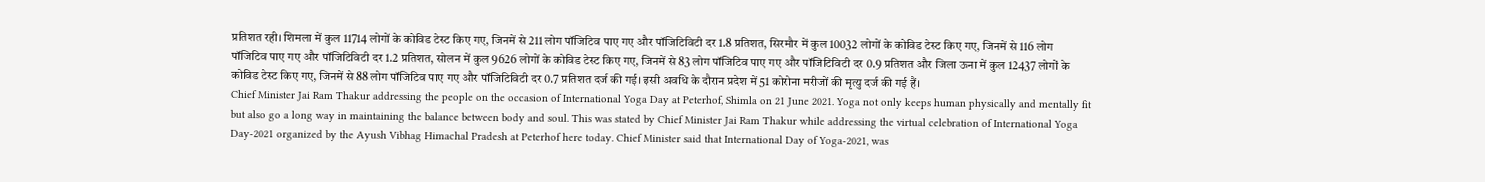प्रतिशत रही। शिमला में कुल 11714 लोगों के कोविड टेस्ट किए गए, जिनमें से 211 लोग पॉजिटिव पाए गए और पॉजिटिविटी दर 1.8 प्रतिशत, सिरमौर में कुल 10032 लोगों के कोविड टेस्ट किए गए, जिनमें से 116 लोग पॉजिटिव पाए गए और पॉजिटिविटी दर 1.2 प्रतिशत, सोलन में कुल 9626 लोगों के कोविड टेस्ट किए गए, जिनमें से 83 लोग पॉजिटिव पाए गए और पॉजिटिविटी दर 0.9 प्रतिशत और जिला ऊना में कुल 12437 लोगों के कोविड टेस्ट किए गए, जिनमें से 88 लोग पॉजिटिव पाए गए और पॉजिटिविटी दर 0.7 प्रतिशत दर्ज की गई। इसी अवधि के दौरान प्रदेश में 51 कोरोना मरीजों की मृत्यु दर्ज की गई हैं।
Chief Minister Jai Ram Thakur addressing the people on the occasion of International Yoga Day at Peterhof, Shimla on 21 June 2021. Yoga not only keeps human physically and mentally fit but also go a long way in maintaining the balance between body and soul. This was stated by Chief Minister Jai Ram Thakur while addressing the virtual celebration of International Yoga Day-2021 organized by the Ayush Vibhag Himachal Pradesh at Peterhof here today. Chief Minister said that International Day of Yoga-2021, was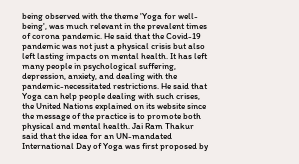being observed with the theme 'Yoga for well-being', was much relevant in the prevalent times of corona pandemic. He said that the Covid-19 pandemic was not just a physical crisis but also left lasting impacts on mental health. It has left many people in psychological suffering, depression, anxiety, and dealing with the pandemic-necessitated restrictions. He said that Yoga can help people dealing with such crises, the United Nations explained on its website since the message of the practice is to promote both physical and mental health. Jai Ram Thakur said that the idea for an UN-mandated International Day of Yoga was first proposed by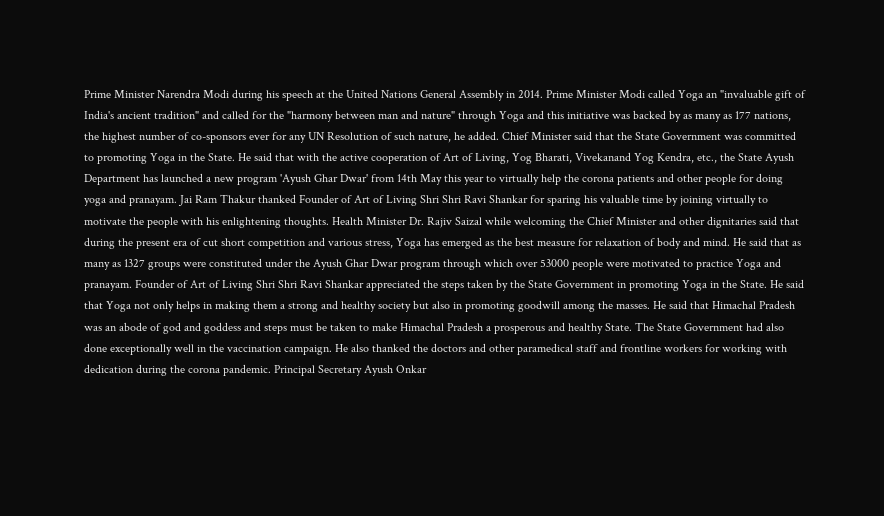Prime Minister Narendra Modi during his speech at the United Nations General Assembly in 2014. Prime Minister Modi called Yoga an "invaluable gift of India's ancient tradition" and called for the "harmony between man and nature" through Yoga and this initiative was backed by as many as 177 nations, the highest number of co-sponsors ever for any UN Resolution of such nature, he added. Chief Minister said that the State Government was committed to promoting Yoga in the State. He said that with the active cooperation of Art of Living, Yog Bharati, Vivekanand Yog Kendra, etc., the State Ayush Department has launched a new program 'Ayush Ghar Dwar' from 14th May this year to virtually help the corona patients and other people for doing yoga and pranayam. Jai Ram Thakur thanked Founder of Art of Living Shri Shri Ravi Shankar for sparing his valuable time by joining virtually to motivate the people with his enlightening thoughts. Health Minister Dr. Rajiv Saizal while welcoming the Chief Minister and other dignitaries said that during the present era of cut short competition and various stress, Yoga has emerged as the best measure for relaxation of body and mind. He said that as many as 1327 groups were constituted under the Ayush Ghar Dwar program through which over 53000 people were motivated to practice Yoga and pranayam. Founder of Art of Living Shri Shri Ravi Shankar appreciated the steps taken by the State Government in promoting Yoga in the State. He said that Yoga not only helps in making them a strong and healthy society but also in promoting goodwill among the masses. He said that Himachal Pradesh was an abode of god and goddess and steps must be taken to make Himachal Pradesh a prosperous and healthy State. The State Government had also done exceptionally well in the vaccination campaign. He also thanked the doctors and other paramedical staff and frontline workers for working with dedication during the corona pandemic. Principal Secretary Ayush Onkar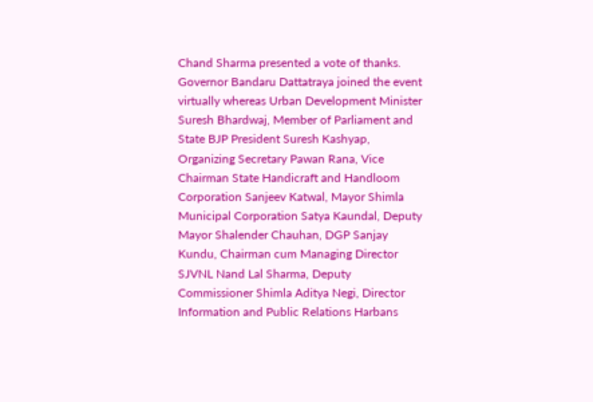Chand Sharma presented a vote of thanks. Governor Bandaru Dattatraya joined the event virtually whereas Urban Development Minister Suresh Bhardwaj, Member of Parliament and State BJP President Suresh Kashyap, Organizing Secretary Pawan Rana, Vice Chairman State Handicraft and Handloom Corporation Sanjeev Katwal, Mayor Shimla Municipal Corporation Satya Kaundal, Deputy Mayor Shalender Chauhan, DGP Sanjay Kundu, Chairman cum Managing Director SJVNL Nand Lal Sharma, Deputy Commissioner Shimla Aditya Negi, Director Information and Public Relations Harbans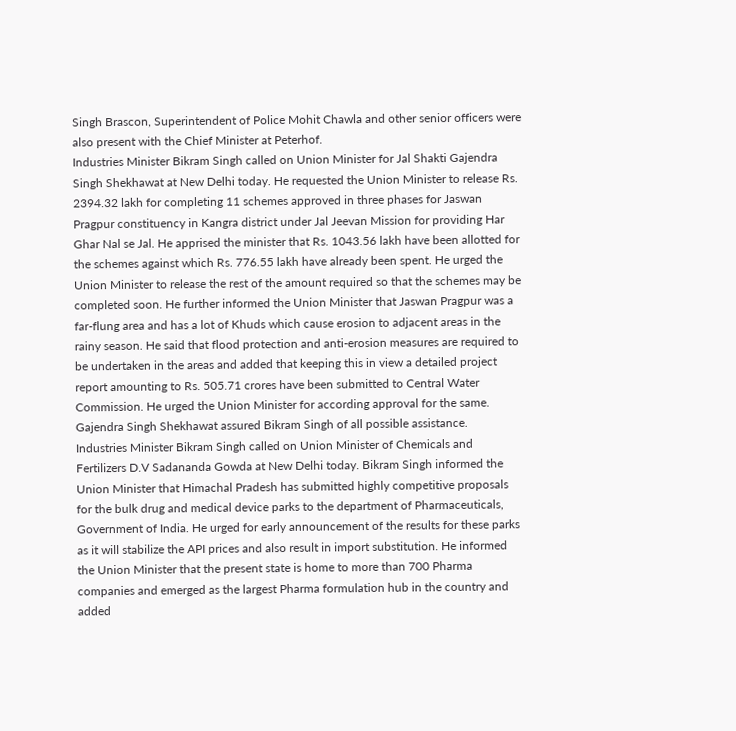Singh Brascon, Superintendent of Police Mohit Chawla and other senior officers were also present with the Chief Minister at Peterhof.
Industries Minister Bikram Singh called on Union Minister for Jal Shakti Gajendra Singh Shekhawat at New Delhi today. He requested the Union Minister to release Rs. 2394.32 lakh for completing 11 schemes approved in three phases for Jaswan Pragpur constituency in Kangra district under Jal Jeevan Mission for providing Har Ghar Nal se Jal. He apprised the minister that Rs. 1043.56 lakh have been allotted for the schemes against which Rs. 776.55 lakh have already been spent. He urged the Union Minister to release the rest of the amount required so that the schemes may be completed soon. He further informed the Union Minister that Jaswan Pragpur was a far-flung area and has a lot of Khuds which cause erosion to adjacent areas in the rainy season. He said that flood protection and anti-erosion measures are required to be undertaken in the areas and added that keeping this in view a detailed project report amounting to Rs. 505.71 crores have been submitted to Central Water Commission. He urged the Union Minister for according approval for the same. Gajendra Singh Shekhawat assured Bikram Singh of all possible assistance.
Industries Minister Bikram Singh called on Union Minister of Chemicals and Fertilizers D.V Sadananda Gowda at New Delhi today. Bikram Singh informed the Union Minister that Himachal Pradesh has submitted highly competitive proposals for the bulk drug and medical device parks to the department of Pharmaceuticals, Government of India. He urged for early announcement of the results for these parks as it will stabilize the API prices and also result in import substitution. He informed the Union Minister that the present state is home to more than 700 Pharma companies and emerged as the largest Pharma formulation hub in the country and added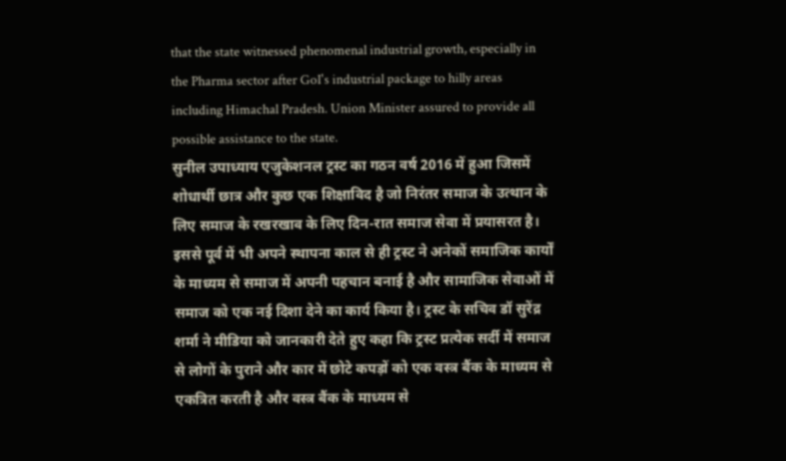that the state witnessed phenomenal industrial growth, especially in the Pharma sector after GoI's industrial package to hilly areas including Himachal Pradesh. Union Minister assured to provide all possible assistance to the state.
सुनील उपाध्याय एजुकेशनल ट्रस्ट का गठन वर्ष 2016 में हुआ जिसमें शोधार्थी छात्र और कुछ एक शिक्षाविद है जो निरंतर समाज के उत्थान के लिए समाज के रखरखाव के लिए दिन-रात समाज सेवा में प्रयासरत है। इससे पूर्व में भी अपने स्थापना काल से ही ट्रस्ट ने अनेकों समाजिक कार्यों के माध्यम से समाज में अपनी पहचान बनाई है और सामाजिक सेवाओं में समाज को एक नई दिशा देने का कार्य किया है। ट्रस्ट के सचिव डॉ सुरेंद्र शर्मा ने मीडिया को जानकारी देते हुए कहा कि ट्रस्ट प्रत्येक सर्दी में समाज से लोगों के पुराने और कार में छोटे कपड़ों को एक वस्त्र बैंक के माध्यम से एकत्रित करती है और वस्त्र बैंक के माध्यम से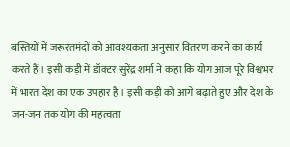बस्तियों में जरूरतमंदों को आवश्यकता अनुसार वितरण करने का कार्य करते हैं। इसी कड़ी में डॉक्टर सुरेंद्र शर्मा ने कहा कि योग आज पूरे विश्वभर में भारत देश का एक उपहार है। इसी कड़ी को आगे बढ़ाते हुए और देश के जन-जन तक योग की महत्वता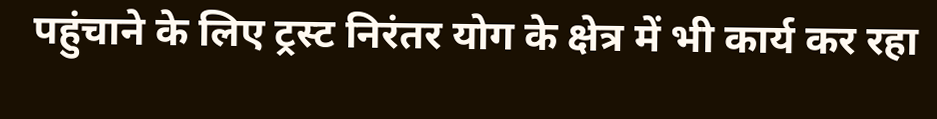पहुंचाने के लिए ट्रस्ट निरंतर योग के क्षेत्र में भी कार्य कर रहा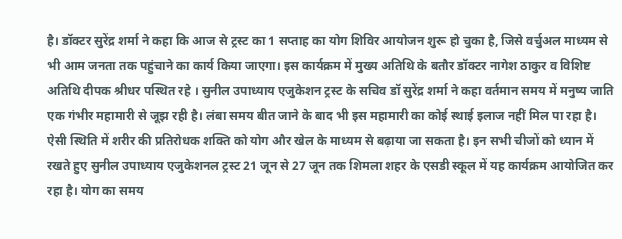है। डॉक्टर सुरेंद्र शर्मा ने कहा कि आज से ट्रस्ट का 1 सप्ताह का योग शिविर आयोजन शुरू हो चुका है, जिसे वर्चुअल माध्यम से भी आम जनता तक पहुंचाने का कार्य किया जाएगा। इस कार्यक्रम में मुख्य अतिथि के बतौर डॉक्टर नागेश ठाकुर व विशिष्ट अतिथि दीपक श्रीधर पस्थित रहे । सुनील उपाध्याय एजुकेशन ट्रस्ट के सचिव डॉ सुरेंद्र शर्मा ने कहा वर्तमान समय में मनुष्य जाति एक गंभीर महामारी से जूझ रही है। लंबा समय बीत जाने के बाद भी इस महामारी का कोई स्थाई इलाज नहीं मिल पा रहा है। ऐसी स्थिति में शरीर की प्रतिरोधक शक्ति को योग और खेल के माध्यम से बढ़ाया जा सकता है। इन सभी चीजों को ध्यान में रखते हुए सुनील उपाध्याय एजुकेशनल ट्रस्ट 21 जून से 27 जून तक शिमला शहर के एसडी स्कूल में यह कार्यक्रम आयोजित कर रहा है। योग का समय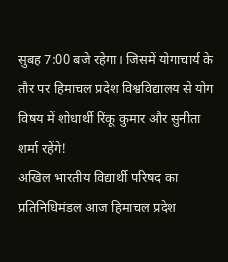सुबह 7:00 बजे रहेगा। जिसमें योगाचार्य के तौर पर हिमाचल प्रदेश विश्वविद्यालय से योग विषय में शोधार्थी रिंकू कुमार और सुनीता शर्मा रहेंगे!
अखिल भारतीय विद्यार्थी परिषद का प्रतिनिधिमंडल आज हिमाचल प्रदेश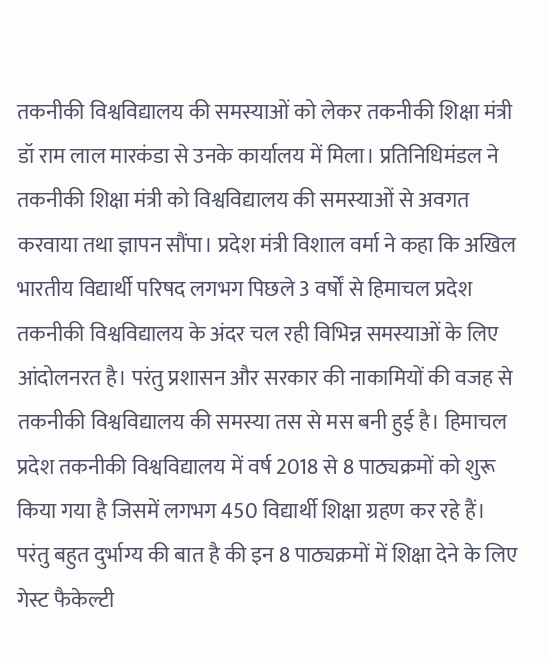तकनीकी विश्वविद्यालय की समस्याओं को लेकर तकनीकी शिक्षा मंत्री डॉ राम लाल मारकंडा से उनके कार्यालय में मिला। प्रतिनिधिमंडल ने तकनीकी शिक्षा मंत्री को विश्वविद्यालय की समस्याओं से अवगत करवाया तथा ज्ञापन सौंपा। प्रदेश मंत्री विशाल वर्मा ने कहा कि अखिल भारतीय विद्यार्थी परिषद लगभग पिछले 3 वर्षों से हिमाचल प्रदेश तकनीकी विश्वविद्यालय के अंदर चल रही विभिन्न समस्याओं के लिए आंदोलनरत है। परंतु प्रशासन और सरकार की नाकामियों की वजह से तकनीकी विश्वविद्यालय की समस्या तस से मस बनी हुई है। हिमाचल प्रदेश तकनीकी विश्वविद्यालय में वर्ष 2018 से 8 पाठ्यक्रमों को शुरू किया गया है जिसमें लगभग 450 विद्यार्थी शिक्षा ग्रहण कर रहे हैं। परंतु बहुत दुर्भाग्य की बात है की इन 8 पाठ्यक्रमों में शिक्षा देने के लिए गेस्ट फैकेल्टी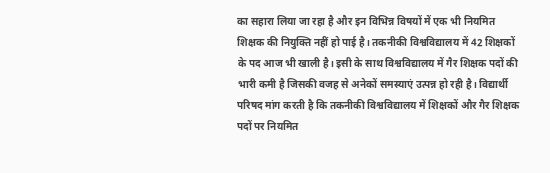का सहारा लिया जा रहा है और इन विभिन्न विषयों में एक भी नियमित शिक्षक की नियुक्ति नहीं हो पाई है। तकनीकी विश्वविद्यालय में 42 शिक्षकों के पद आज भी खाली है। इसी के साथ विश्वविद्यालय में गैर शिक्षक पदों की भारी कमी है जिसकी वजह से अनेकों समस्याएं उत्पन्न हो रही है। विद्यार्थी परिषद मांग करती है कि तकनीकी विश्वविद्यालय में शिक्षकों और गैर शिक्षक पदों पर नियमित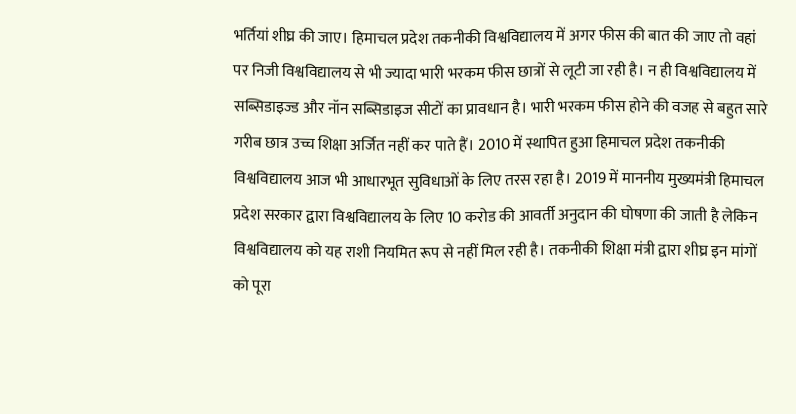भर्तियां शीघ्र की जाए। हिमाचल प्रदेश तकनीकी विश्वविद्यालय में अगर फीस की बात की जाए तो वहां पर निजी विश्वविद्यालय से भी ज्यादा भारी भरकम फीस छात्रों से लूटी जा रही है। न ही विश्वविद्यालय में सब्सिडाइज्ड और नॉन सब्सिडाइज सीटों का प्रावधान है। भारी भरकम फीस होने की वजह से बहुत सारे गरीब छात्र उच्च शिक्षा अर्जित नहीं कर पाते हैं। 2010 में स्थापित हुआ हिमाचल प्रदेश तकनीकी विश्वविद्यालय आज भी आधारभूत सुविधाओं के लिए तरस रहा है। 2019 में माननीय मुख्यमंत्री हिमाचल प्रदेश सरकार द्वारा विश्वविद्यालय के लिए 10 करोड की आवर्ती अनुदान की घोषणा की जाती है लेकिन विश्वविद्यालय को यह राशी नियमित रूप से नहीं मिल रही है। तकनीकी शिक्षा मंत्री द्वारा शीघ्र इन मांगों को पूरा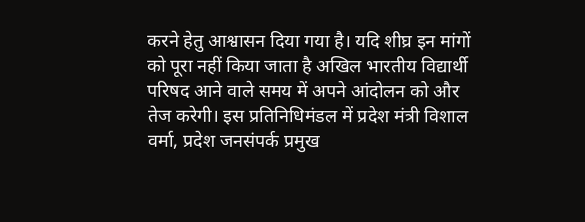करने हेतु आश्वासन दिया गया है। यदि शीघ्र इन मांगों को पूरा नहीं किया जाता है अखिल भारतीय विद्यार्थी परिषद आने वाले समय में अपने आंदोलन को और तेज करेगी। इस प्रतिनिधिमंडल में प्रदेश मंत्री विशाल वर्मा, प्रदेश जनसंपर्क प्रमुख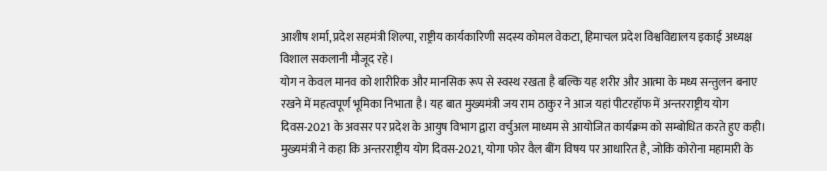आशीष शर्मा, प्रदेश सहमंत्री शिल्पा, राष्ट्रीय कार्यकारिणी सदस्य कोमल वेकटा, हिमाचल प्रदेश विश्वविद्यालय इकाई अध्यक्ष विशाल सकलानी मौजूद रहे।
योग न केवल मानव को शारीरिक और मानसिक रूप से स्वस्थ रखता है बल्कि यह शरीर और आत्मा के मध्य सन्तुलन बनाए रखने में महत्वपूर्ण भूमिका निभाता है। यह बात मुख्यमंत्री जय राम ठाकुर ने आज यहां पीटरहॉफ में अन्तरराष्ट्रीय योग दिवस-2021 के अवसर पर प्रदेश के आयुष विभाग द्वारा वर्चुअल माध्यम से आयोजित कार्यक्रम को सम्बोधित करते हुए कही। मुख्यमंत्री ने कहा कि अन्तरराष्ट्रीय योग दिवस-2021, योगा फोर वैल बींग विषय पर आधारित है, जोकि कोरोना महामारी के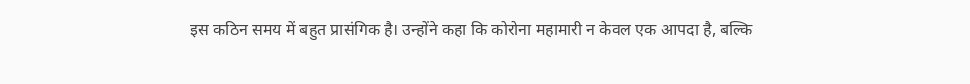इस कठिन समय में बहुत प्रासंगिक है। उन्होंने कहा कि कोरोना महामारी न केवल एक आपदा है, बल्कि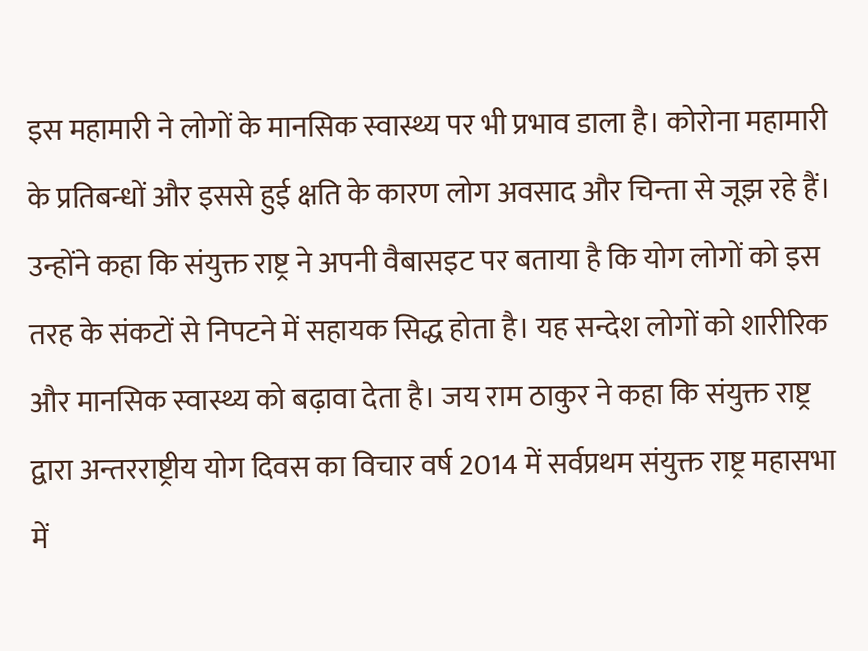इस महामारी ने लोगों के मानसिक स्वास्थ्य पर भी प्रभाव डाला है। कोरोना महामारी के प्रतिबन्धों और इससे हुई क्षति के कारण लोग अवसाद और चिन्ता से जूझ रहे हैं। उन्होंने कहा कि संयुक्त राष्ट्र ने अपनी वैबासइट पर बताया है कि योग लोगों को इस तरह के संकटों से निपटने में सहायक सिद्ध होता है। यह सन्देश लोगों को शारीरिक और मानसिक स्वास्थ्य को बढ़ावा देता है। जय राम ठाकुर ने कहा कि संयुक्त राष्ट्र द्वारा अन्तरराष्ट्रीय योग दिवस का विचार वर्ष 2014 में सर्वप्रथम संयुक्त राष्ट्र महासभा में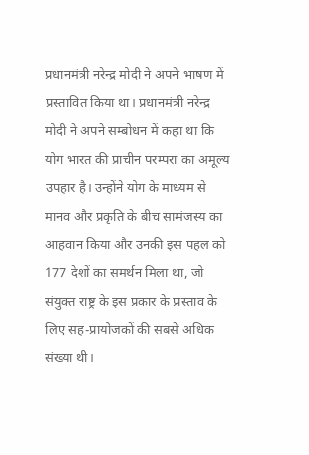प्रधानमंत्री नरेन्द्र मोदी ने अपने भाषण में प्रस्तावित किया था। प्रधानमंत्री नरेन्द्र मोदी ने अपने सम्बोधन में कहा था कि योग भारत की प्राचीन परम्परा का अमूल्य उपहार है। उन्होंने योग के माध्यम से मानव और प्रकृति के बीच सामंजस्य का आहवान किया और उनकी इस पहल को 177 देशों का समर्थन मिला था, जो संयुक्त राष्ट्र के इस प्रकार के प्रस्ताव के लिए सह-प्रायोजकों की सबसे अधिक संख्या थी।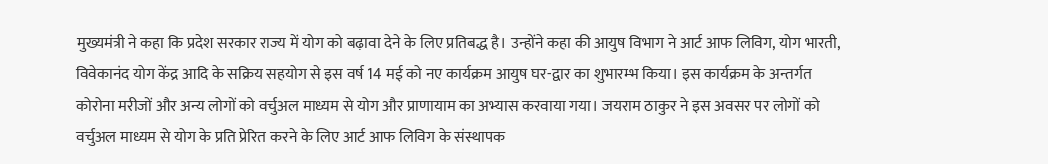मुख्यमंत्री ने कहा कि प्रदेश सरकार राज्य में योग को बढ़ावा देने के लिए प्रतिबद्ध है। उन्होंने कहा की आयुष विभाग ने आर्ट आफ लिविग, योग भारती, विवेकानंद योग केंद्र आदि के सक्रिय सहयोग से इस वर्ष 14 मई को नए कार्यक्रम आयुष घर-द्वार का शुभारम्भ किया। इस कार्यक्रम के अन्तर्गत कोरोना मरीजों और अन्य लोगों को वर्चुअल माध्यम से योग और प्राणायाम का अभ्यास करवाया गया। जयराम ठाकुर ने इस अवसर पर लोगों को वर्चुअल माध्यम से योग के प्रति प्रेरित करने के लिए आर्ट आफ लिविग के संस्थापक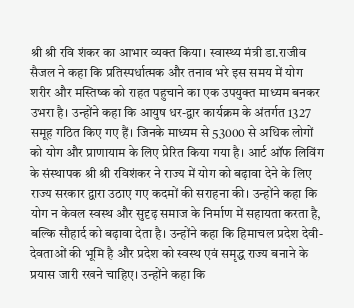श्री श्री रवि शंकर का आभार व्यक्त किया। स्वास्थ्य मंत्री डा.राजीव सैजल ने कहा कि प्रतिस्पर्धात्मक और तनाव भरे इस समय में योग शरीर और मस्तिष्क को राहत पहुचाने का एक उपयुक्त माध्यम बनकर उभरा है। उन्होंने कहा कि आयुष धर-द्वार कार्यक्रम के अंतर्गत 1327 समूह गठित किए गए हैं। जिनके माध्यम से 53000 से अधिक लोगों को योग और प्राणायाम के लिए प्रेरित किया गया है। आर्ट ऑफ लिविंग के संस्थापक श्री श्री रविशंकर ने राज्य में योग को बढ़ावा देने के लिए राज्य सरकार द्वारा उठाए गए कदमों की सराहना की। उन्होंने कहा कि योग न केवल स्वस्थ और सुदृढ़ समाज के निर्माण में सहायता करता है, बल्कि सौहार्द को बढ़ावा देता है। उन्होंने कहा कि हिमाचल प्रदेश देवी-देवताओं की भूमि है और प्रदेश को स्वस्थ एवं समृद्ध राज्य बनाने के प्रयास जारी रखने चाहिए। उन्होंने कहा कि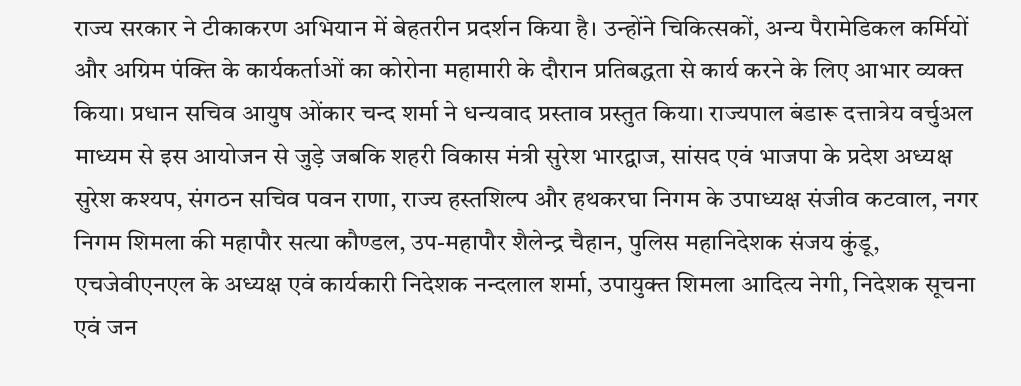राज्य सरकार ने टीकाकरण अभियान में बेहतरीन प्रदर्शन किया है। उन्होंने चिकित्सकों, अन्य पैरामेडिकल कर्मियों और अग्रिम पंक्ति के कार्यकर्ताओं का कोरोना महामारी के दौरान प्रतिबद्धता से कार्य करने के लिए आभार व्यक्त किया। प्रधान सचिव आयुष ओंकार चन्द शर्मा ने धन्यवाद प्रस्ताव प्रस्तुत किया। राज्यपाल बंडारू दत्तात्रेय वर्चुअल माध्यम से इस आयोजन से जुड़े जबकि शहरी विकास मंत्री सुरेश भारद्वाज, सांसद एवं भाजपा के प्रदेश अध्यक्ष सुरेश कश्यप, संगठन सचिव पवन राणा, राज्य हस्तशिल्प और हथकरघा निगम के उपाध्यक्ष संजीव कटवाल, नगर निगम शिमला की महापौर सत्या कौण्डल, उप-महापौर शैलेन्द्र चैहान, पुलिस महानिदेशक संजय कुंडू, एचजेवीएनएल के अध्यक्ष एवं कार्यकारी निदेशक नन्दलाल शर्मा, उपायुक्त शिमला आदित्य नेगी, निदेशक सूचना एवं जन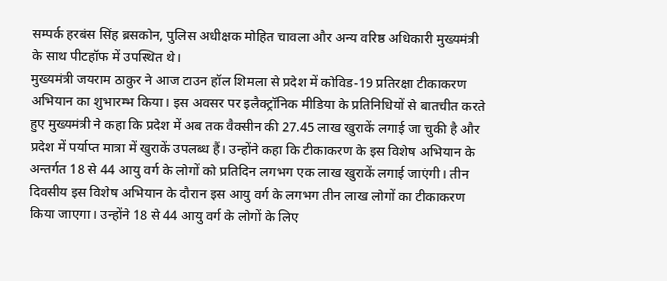सम्पर्क हरबंस सिंह ब्रसकोन, पुलिस अधीक्षक मोहित चावला और अन्य वरिष्ठ अधिकारी मुख्यमंत्री के साथ पीटहॉफ में उपस्थित थे।
मुख्यमंत्री जयराम ठाकुर ने आज टाउन हॉल शिमला से प्रदेश में कोविड-19 प्रतिरक्षा टीकाकरण अभियान का शुभारम्भ किया। इस अवसर पर इलैक्ट्रॉनिक मीडिया के प्रतिनिधियों से बातचीत करते हुए मुख्यमंत्री ने कहा कि प्रदेश में अब तक वैक्सीन की 27.45 लाख खुराकें लगाई जा चुकी है और प्रदेश में पर्याप्त मात्रा में खुराकें उपलब्ध हैं। उन्होंने कहा कि टीकाकरण के इस विशेष अभियान के अन्तर्गत 18 से 44 आयु वर्ग के लोगों को प्रतिदिन लगभग एक लाख खुराकें लगाई जाएंगी। तीन दिवसीय इस विशेष अभियान के दौरान इस आयु वर्ग के लगभग तीन लाख लोगों का टीकाकरण किया जाएगा। उन्होंने 18 से 44 आयु वर्ग के लोगों के लिए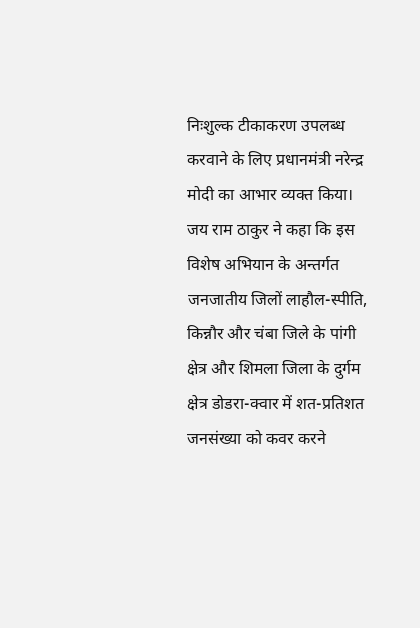निःशुल्क टीकाकरण उपलब्ध करवाने के लिए प्रधानमंत्री नरेन्द्र मोदी का आभार व्यक्त किया। जय राम ठाकुर ने कहा कि इस विशेष अभियान के अन्तर्गत जनजातीय जिलों लाहौल-स्पीति, किन्नौर और चंबा जिले के पांगी क्षेत्र और शिमला जिला के दुर्गम क्षेत्र डोडरा-क्वार में शत-प्रतिशत जनसंख्या को कवर करने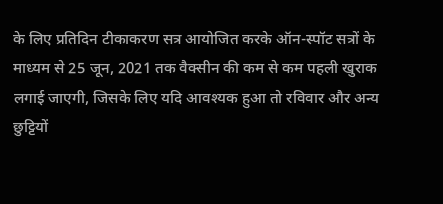के लिए प्रतिदिन टीकाकरण सत्र आयोजित करके ऑन-स्पॉट सत्रों के माध्यम से 25 जून, 2021 तक वैक्सीन की कम से कम पहली खुराक लगाई जाएगी, जिसके लिए यदि आवश्यक हुआ तो रविवार और अन्य छुट्टियों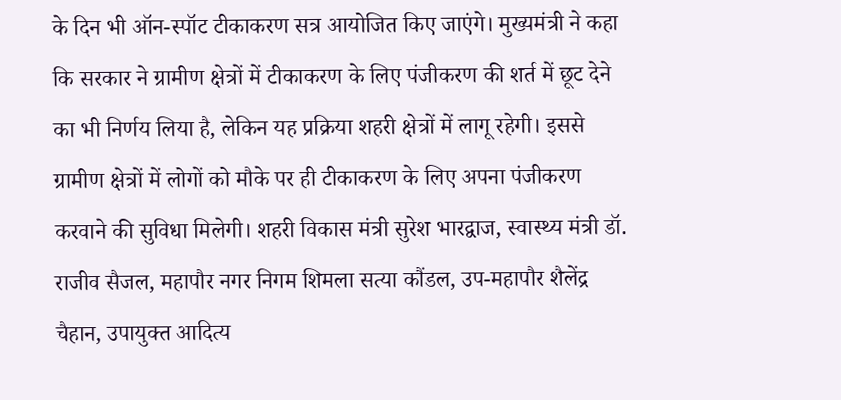के दिन भी ऑन-स्पॉट टीकाकरण सत्र आयोजित किए जाएंगे। मुख्यमंत्री ने कहा कि सरकार ने ग्रामीण क्षेत्रों में टीकाकरण के लिए पंजीकरण की शर्त में छूट देने का भी निर्णय लिया है, लेकिन यह प्रक्रिया शहरी क्षेत्रों में लागू रहेगी। इससे ग्रामीण क्षेत्रों में लोगों को मौके पर ही टीकाकरण के लिए अपना पंजीकरण करवाने की सुविधा मिलेगी। शहरी विकास मंत्री सुरेश भारद्वाज, स्वास्थ्य मंत्री डॉ. राजीव सैजल, महापौर नगर निगम शिमला सत्या कौंडल, उप-महापौर शैलेंद्र चैहान, उपायुक्त आदित्य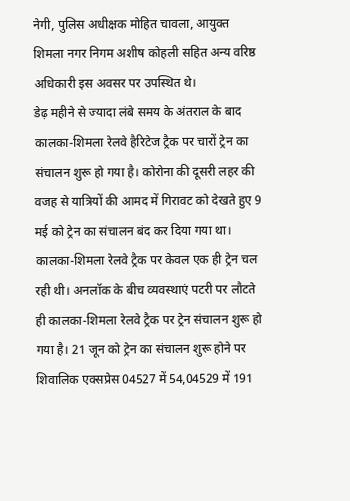नेगी, पुलिस अधीक्षक मोहित चावला, आयुक्त शिमला नगर निगम अशीष कोहली सहित अन्य वरिष्ठ अधिकारी इस अवसर पर उपस्थित थे।
डेढ़ महीने से ज्यादा लंबे समय के अंतराल के बाद कालका-शिमला रेलवे हैरिटेज ट्रैक पर चारों ट्रेन का संचालन शुरू हो गया है। कोरोना की दूसरी लहर की वजह से यात्रियों की आमद में गिरावट को देखते हुए 9 मई को ट्रेन का संचालन बंद कर दिया गया था। कालका-शिमला रेलवे ट्रैक पर केवल एक ही ट्रेन चल रही थी। अनलॉक के बीच व्यवस्थाएं पटरी पर लौटते ही कालका-शिमला रेलवे ट्रैक पर ट्रेन संचालन शुरू हो गया है। 21 जून को ट्रेन का संचालन शुरू होने पर शिवालिक एक्सप्रेस 04527 में 54,04529 में 191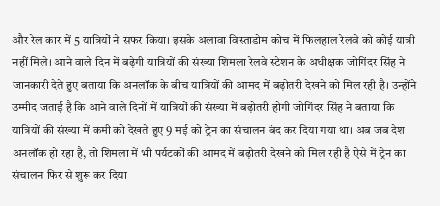और रेल कार में 5 यात्रियों ने सफर किया। इसके अलावा विस्ताडोम कोच में फिलहाल रेलवे को कोई यात्री नहीं मिले। आने वाले दिन में बढ़ेगी यात्रियों की संख्या शिमला रेलवे स्टेशन के अधीक्षक जोगिंदर सिंह ने जानकारी देते हुए बताया कि अनलॉक के बीच यात्रियों की आमद में बढ़ोतरी देखने को मिल रही है। उन्होंने उम्मीद जताई है कि आने वाले दिनों में यात्रियों की संख्या में बढ़ोतरी होगी जोगिंदर सिंह ने बताया कि यात्रियों की संख्या में कमी को देखते हुए 9 मई को ट्रेन का संचालन बंद कर दिया गया था। अब जब देश अनलॉक हो रहा है, तो शिमला में भी पर्यटकों की आमद में बढ़ोतरी देखने को मिल रही है ऐसे में ट्रेन का संचालन फिर से शुरू कर दिया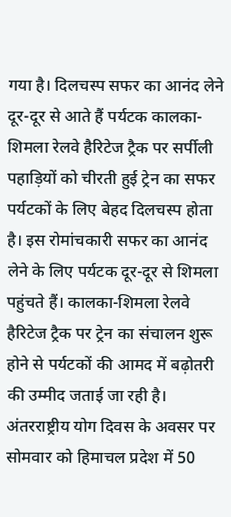गया है। दिलचस्प सफर का आनंद लेने दूर-दूर से आते हैं पर्यटक कालका-शिमला रेलवे हैरिटेज ट्रैक पर सर्पीली पहाड़ियों को चीरती हुई ट्रेन का सफर पर्यटकों के लिए बेहद दिलचस्प होता है। इस रोमांचकारी सफर का आनंद लेने के लिए पर्यटक दूर-दूर से शिमला पहुंचते हैं। कालका-शिमला रेलवे हैरिटेज ट्रैक पर ट्रेन का संचालन शुरू होने से पर्यटकों की आमद में बढ़ोतरी की उम्मीद जताई जा रही है।
अंतरराष्ट्रीय योग दिवस के अवसर पर सोमवार को हिमाचल प्रदेश में 50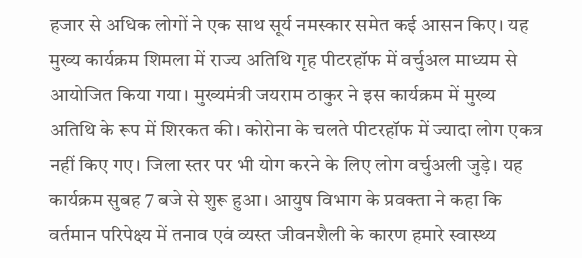हजार से अधिक लोगों ने एक साथ सूर्य नमस्कार समेत कई आसन किए। यह मुख्य कार्यक्रम शिमला में राज्य अतिथि गृह पीटरहॉफ में वर्चुअल माध्यम से आयोजित किया गया। मुख्यमंत्री जयराम ठाकुर ने इस कार्यक्रम में मुख्य अतिथि के रूप में शिरकत की। कोरोना के चलते पीटरहॉफ में ज्यादा लोग एकत्र नहीं किए गए। जिला स्तर पर भी योग करने के लिए लोग वर्चुअली जुड़े। यह कार्यक्रम सुबह 7 बजे से शुरू हुआ। आयुष विभाग के प्रवक्ता ने कहा कि वर्तमान परिपेक्ष्य में तनाव एवं व्यस्त जीवनशैली के कारण हमारे स्वास्थ्य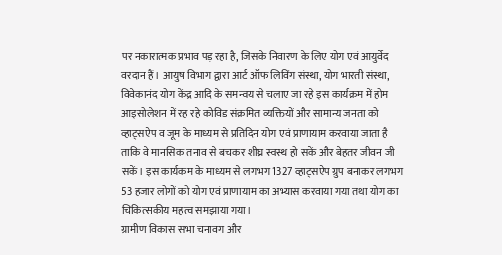पर नकारात्मक प्रभाव पड़ रहा है, जिसके निवारण के लिए योग एवं आयुर्वेद वरदान हैं। आयुष विभाग द्वारा आर्ट ऑफ लिविंग संस्था, योग भारती संस्था, विवेकानंद योग केंद्र आदि के समन्वय से चलाए जा रहे इस कार्यक्रम में होम आइसोलेशन में रह रहे कोविड संक्रमित व्यक्तियों और सामान्य जनता को व्हाट्सऐप व जूम के माध्यम से प्रतिदिन योग एवं प्राणायाम करवाया जाता है ताकि वे मानसिक तनाव से बचकर शीघ्र स्वस्थ हो सकें और बेहतर जीवन जी सकें। इस कार्यकम के माध्यम से लगभग 1327 व्हाट्सऐप ग्रुप बनाकर लगभग 53 हजार लोगों को योग एवं प्राणायाम का अभ्यास करवाया गया तथा योग का चिकित्सकीय महत्व समझाया गया।
ग्रामीण विकास सभा चनावग और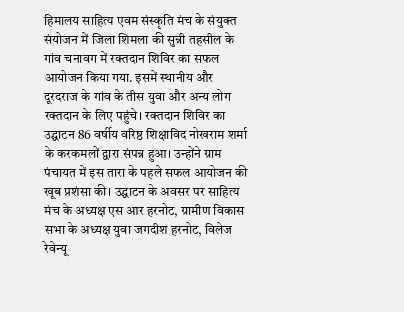हिमालय साहित्य एवम संस्कृति मंच के संयुक्त संयोजन में जिला शिमला की सुन्नी तहसील के गांव चनावग में रक्तदान शिविर का सफल आयोजन किया गया. इसमें स्थानीय और दूरदराज के गांव के तीस युवा और अन्य लोग रक्तदान के लिए पहुंचे। रक्तदान शिविर का उद्घाटन 86 वर्षीय वरिष्ठ शिक्षाविद नोखराम शर्मा के करकमलों द्वारा संपन्न हुआ। उन्होंने ग्राम पंचायत में इस तारा के पहले सफल आयोजन की खूब प्रशंसा की। उद्घाटन के अवसर पर साहित्य मंच के अध्यक्ष एस आर हरनोट, ग्रामीण विकास सभा के अध्यक्ष युवा जगदीश हरनोट, विलेज रेवेन्यू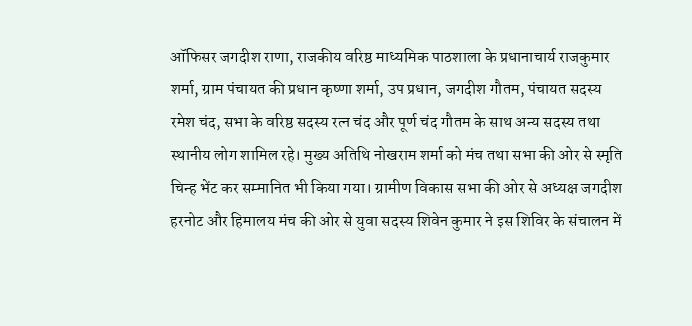ऑफिसर जगदीश राणा, राजकीय वरिष्ठ माध्यमिक पाठशाला के प्रधानाचार्य राजकुमार शर्मा, ग्राम पंचायत की प्रधान कृष्णा शर्मा, उप प्रधान, जगदीश गौतम, पंचायत सदस्य रमेश चंद, सभा के वरिष्ठ सदस्य रत्न चंद और पूर्ण चंद गौतम के साथ अन्य सदस्य तथा स्थानीय लोग शामिल रहे। मुख्य अतिथि नोखराम शर्मा को मंच तथा सभा की ओर से स्मृति चिन्ह भेंट कर सम्मानित भी किया गया। ग्रामीण विकास सभा की ओर से अध्यक्ष जगदीश हरनोट और हिमालय मंच की ओर से युवा सदस्य शिवेन कुमार ने इस शिविर के संचालन में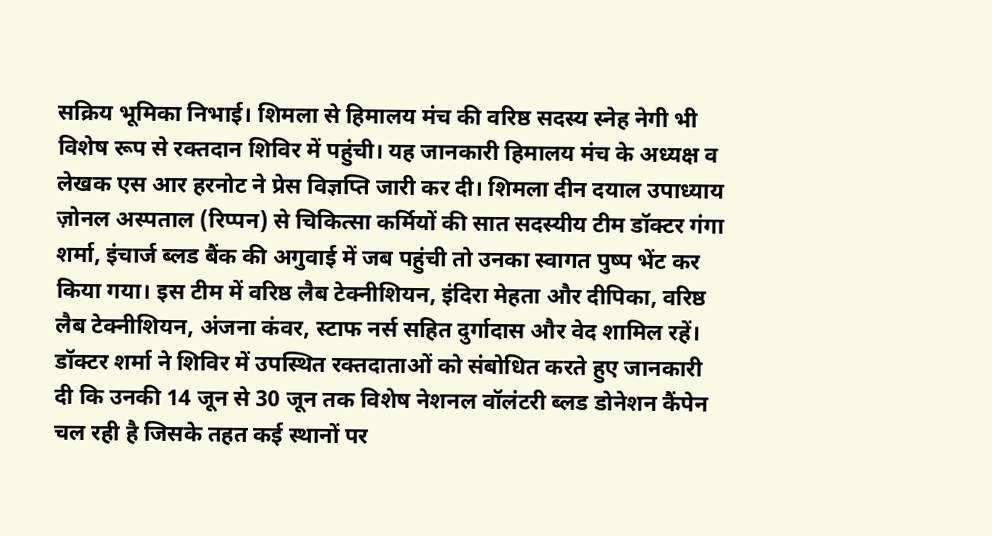सक्रिय भूमिका निभाई। शिमला से हिमालय मंच की वरिष्ठ सदस्य स्नेह नेगी भी विशेष रूप से रक्तदान शिविर में पहुंची। यह जानकारी हिमालय मंच के अध्यक्ष व लेखक एस आर हरनोट ने प्रेस विज्ञप्ति जारी कर दी। शिमला दीन दयाल उपाध्याय ज़ोनल अस्पताल (रिप्पन) से चिकित्सा कर्मियों की सात सदस्यीय टीम डॉक्टर गंगा शर्मा, इंचार्ज ब्लड बैंक की अगुवाई में जब पहुंची तो उनका स्वागत पुष्प भेंट कर किया गया। इस टीम में वरिष्ठ लैब टेक्नीशियन, इंदिरा मेहता और दीपिका, वरिष्ठ लैब टेक्नीशियन, अंजना कंवर, स्टाफ नर्स सहित दुर्गादास और वेद शामिल रहें। डॉक्टर शर्मा ने शिविर में उपस्थित रक्तदाताओं को संबोधित करते हुए जानकारी दी कि उनकी 14 जून से 30 जून तक विशेष नेशनल वॉलंटरी ब्लड डोनेशन कैंपेन चल रही है जिसके तहत कई स्थानों पर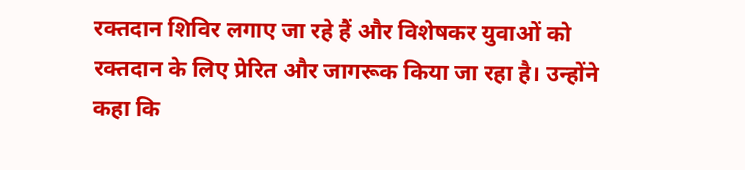रक्तदान शिविर लगाए जा रहे हैं और विशेषकर युवाओं को रक्तदान के लिए प्रेरित और जागरूक किया जा रहा है। उन्होंने कहा कि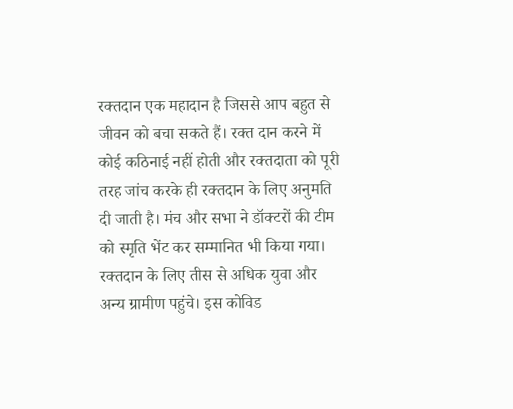रक्तदान एक महादान है जिससे आप बहुत से जीवन को बचा सकते हैं। रक्त दान करने में कोई कठिनाई नहीं होती और रक्तदाता को पूरी तरह जांच करके ही रक्तदान के लिए अनुमति दी जाती है। मंच और सभा ने डॉक्टरों की टीम को स्मृति भेंट कर सम्मानित भी किया गया। रक्तदान के लिए तीस से अधिक युवा और अन्य ग्रामीण पहुंचे। इस कोविड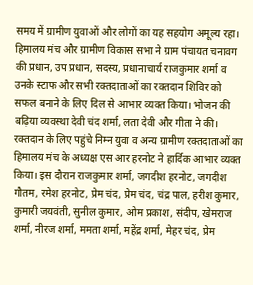समय में ग्रामीण युवाओं और लोगों का यह सहयोग अमूल्य रहा। हिमालय मंच और ग्रामीण विकास सभा ने ग्राम पंचायत चनावग की प्रधान, उप प्रधान, सदस्य, प्रधानाचार्य राजकुमार शर्मा व उनके स्टाफ और सभी रक्तदाताओं का रक्तदान शिविर को सफल बनाने के लिए दिल से आभार व्यक्त किया। भोजन की बढ़िया व्यवस्था देवी चंद शर्मा, लता देवी और गीता ने की। रक्तदान के लिए पहुंचे निम्न युवा व अन्य ग्रामीण रक्तदाताओं का हिमालय मंच के अध्यक्ष एस आर हरनोट ने हार्दिक आभार व्यक्त किया। इस दौरान राजकुमार शर्मा, जगदीश हरनोट, जगदीश गौतम, रमेश हरनोट, प्रेम चंद, प्रेम चंद, चंद्र पाल, हरीश कुमार, कुमारी जयवंती, सुनील कुमार, ओम प्रकाश, संदीप, खेमराज शर्मा, नीरज शर्मा, ममता शर्मा, महेंद्र शर्मा, मेहर चंद, प्रेम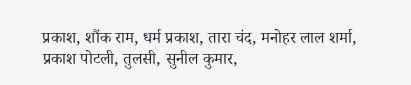प्रकाश, शौंक राम, धर्म प्रकाश, तारा चंद, मनोहर लाल शर्मा, प्रकाश पोटली, तुलसी, सुनील कुमार,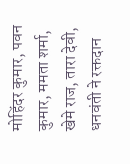मोहिंदर कुमार, पवन कुमार, ममता शर्मा, खेमे राज, तारा देवी, धनवंती ने रक्तदान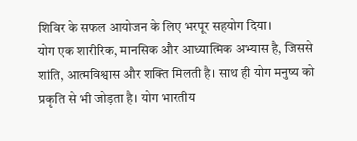शिविर के सफल आयोजन के लिए भरपूर सहयोग दिया।
योग एक शारीरिक, मानसिक और आध्यात्मिक अभ्यास है, जिससे शांति, आत्मविश्वास और शक्ति मिलती है। साथ ही योग मनुष्य को प्रकृति से भी जोड़ता है। योग भारतीय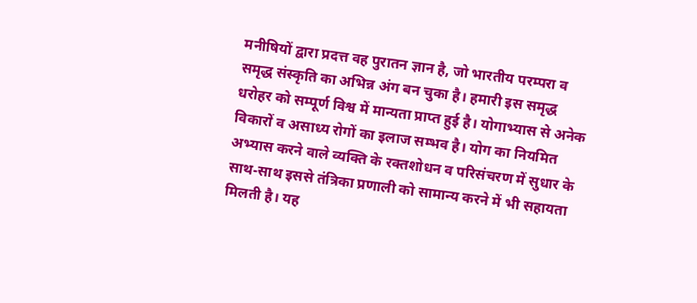मनीषियों द्वारा प्रदत्त वह पुरातन ज्ञान है, जो भारतीय परम्परा व समृद्ध संस्कृति का अभिन्न अंग बन चुका है। हमारी इस समृद्ध धरोहर को सम्पूर्ण विश्व में मान्यता प्राप्त हुई है। योगाभ्यास से अनेक विकारों व असाध्य रोगों का इलाज सम्भव है। योग का नियमित अभ्यास करने वाले व्यक्ति के रक्तशोधन व परिसंचरण में सुधार के साथ-साथ इससे तंत्रिका प्रणाली को सामान्य करने में भी सहायता मिलती है। यह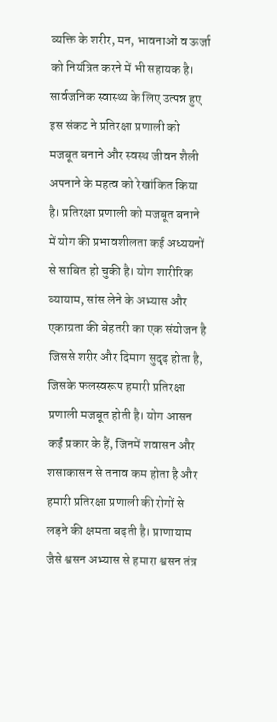व्यक्ति के शरीर, मन, भावनाओं व ऊर्जा को नियंत्रित करने में भी सहायक है। सार्वजनिक स्वास्थ्य के लिए उत्पन्न हुए इस संकट ने प्रतिरक्षा प्रणाली को मजबूत बनाने और स्वस्थ जीवन शैली अपनाने के महत्व को रेखांकित किया है। प्रतिरक्षा प्रणाली को मजबूत बनाने में योग की प्रभावशीलता कई अध्ययनों से साबित हो चुकी है। योग शारीरिक व्यायाम, सांस लेने के अभ्यास और एकाग्रता की बेहतरी का एक संयोजन है जिससे शरीर और दिमाग सुदृढ़ होता है, जिसके फलस्वरूप हमारी प्रतिरक्षा प्रणाली मजबूत होती है। योग आसन कईं प्रकार के हैं, जिनमें शवासन और शसाकासन से तनाव कम होता है और हमारी प्रतिरक्षा प्रणाली की रोगों से लड़ने की क्षमता बढ़ती है। प्राणायाम जैसे श्वसन अभ्यास से हमारा श्वसन तंत्र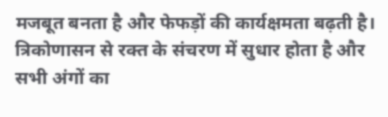मजबूत बनता है और फेफड़ों की कार्यक्षमता बढ़ती है। त्रिकोणासन से रक्त के संचरण में सुधार होता है और सभी अंगों का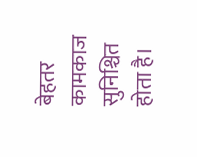बेहतर कामकाज सुनिश्चित होता है।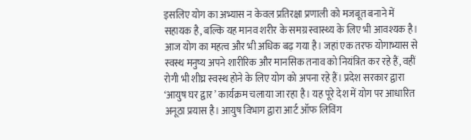इसलिए योग का अभ्यास न केवल प्रतिरक्षा प्रणाली को मजबूत बनाने में सहायक है, बल्कि यह मानव शरीर के समग्र स्वास्थ्य के लिए भी आवश्यक है। आज योग का महत्व और भी अधिक बढ़ गया है। जहां एक तरफ योगाभ्यास से स्वस्थ मनुष्य अपने शारीरिक और मानसिक तनाव को नियंत्रित कर रहे हैं, वहीं रोगी भी शीघ्र स्वस्थ होने के लिए योग को अपना रहे हैं। प्रदेश सरकार द्वारा ‘आयुष घर द्वार’ कार्यक्रम चलाया जा रहा है। यह पूरे देश में योग पर आधारित अनूठा प्रयास है। आयुष विभाग द्वारा आर्ट ऑफ लिविंग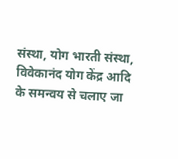संस्था, योग भारती संस्था, विवेकानंद योग केंद्र आदि के समन्वय से चलाए जा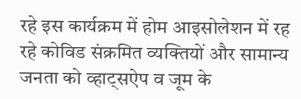रहे इस कार्यक्रम में होम आइसोलेशन में रह रहे कोविड संक्रमित व्यक्तियों और सामान्य जनता को व्हाट्सऐप व जूम के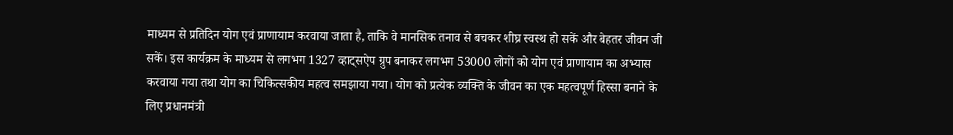माध्यम से प्रतिदिन योग एवं प्राणायाम करवाया जाता है, ताकि वे मानसिक तनाव से बचकर शीघ्र स्वस्थ हो सकें और बेहतर जीवन जी सकें। इस कार्यक्रम के माध्यम से लगभग 1327 व्हाट्सऐप ग्रुप बनाकर लगभग 53000 लोगों को योग एवं प्राणायाम का अभ्यास करवाया गया तथा योग का चिकित्सकीय महत्व समझाया गया। योग को प्रत्येक व्यक्ति के जीवन का एक महत्वपूर्ण हिस्सा बनाने के लिए प्रधानमंत्री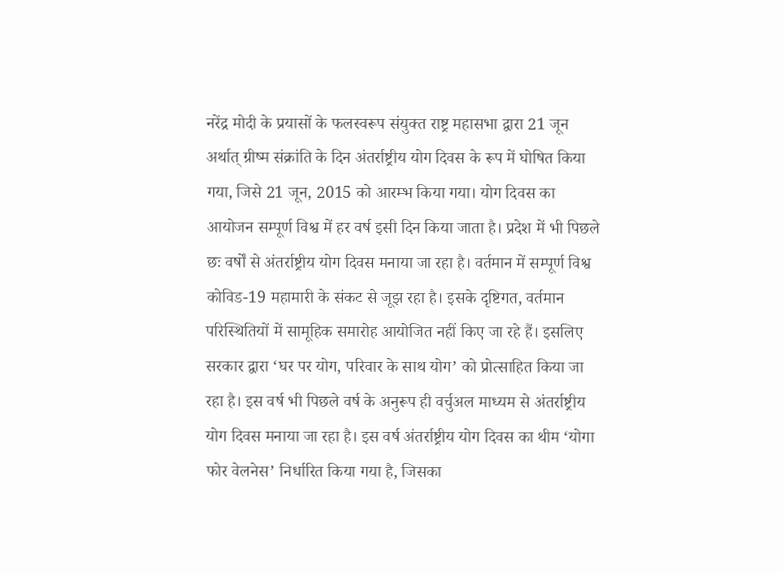नरेंद्र मोदी के प्रयासों के फलस्वरूप संयुक्त राष्ट्र महासभा द्वारा 21 जून अर्थात् ग्रीष्म संक्रांति के दिन अंतर्राष्ट्रीय योग दिवस के रूप में घोषित किया गया, जिसे 21 जून, 2015 को आरम्भ किया गया। योग दिवस का आयोजन सम्पूर्ण विश्व में हर वर्ष इसी दिन किया जाता है। प्रदेश में भी पिछले छः वर्षों से अंतर्राष्ट्रीय योग दिवस मनाया जा रहा है। वर्तमान में सम्पूर्ण विश्व कोविड-19 महामारी के संकट से जूझ रहा है। इसके दृष्टिगत, वर्तमान परिस्थितियों में सामूहिक समारोह आयोजित नहीं किए जा रहे हैं। इसलिए सरकार द्वारा ‘घर पर योग, परिवार के साथ योग’ को प्रोत्साहित किया जा रहा है। इस वर्ष भी पिछले वर्ष के अनुरूप ही वर्चुअल माध्यम से अंतर्राष्ट्रीय योग दिवस मनाया जा रहा है। इस वर्ष अंतर्राष्ट्रीय योग दिवस का थीम ‘योगा फोर वेलनेस’ निर्धारित किया गया है, जिसका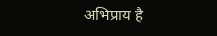अभिप्राय है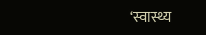‘स्वास्थ्य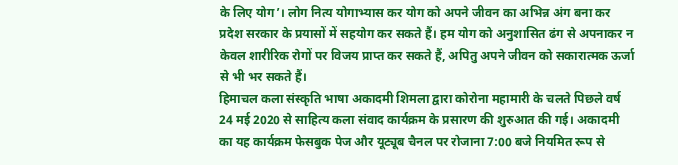के लिए योग’। लोग नित्य योगाभ्यास कर योग को अपने जीवन का अभिन्न अंग बना कर प्रदेश सरकार के प्रयासों में सहयोग कर सकते हैं। हम योग को अनुशासित ढंग से अपनाकर न केवल शारीरिक रोगों पर विजय प्राप्त कर सकते हैं, अपितु अपने जीवन को सकारात्मक ऊर्जा से भी भर सकते हैं।
हिमाचल कला संस्कृति भाषा अकादमी शिमला द्वारा कोरोना महामारी के चलते पिछले वर्ष 24 मई 2020 से साहित्य कला संवाद कार्यक्रम के प्रसारण की शुरुआत की गई। अकादमी का यह कार्यक्रम फेसबुक पेज और यूट्यूब चैनल पर रोजाना 7:00 बजे नियमित रूप से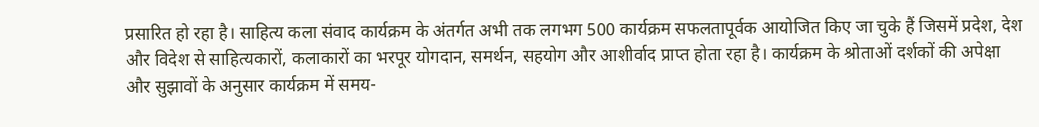प्रसारित हो रहा है। साहित्य कला संवाद कार्यक्रम के अंतर्गत अभी तक लगभग 500 कार्यक्रम सफलतापूर्वक आयोजित किए जा चुके हैं जिसमें प्रदेश, देश और विदेश से साहित्यकारों, कलाकारों का भरपूर योगदान, समर्थन, सहयोग और आशीर्वाद प्राप्त होता रहा है। कार्यक्रम के श्रोताओं दर्शकों की अपेक्षा और सुझावों के अनुसार कार्यक्रम में समय-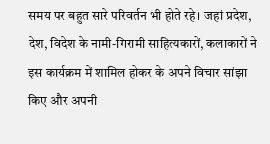समय पर बहुत सारे परिवर्तन भी होते रहे। जहां प्रदेश, देश, विदेश के नामी-गिरामी साहित्यकारों, कलाकारों ने इस कार्यक्रम में शामिल होकर के अपने विचार सांझा किए और अपनी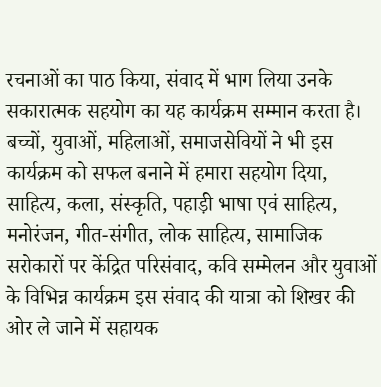रचनाओं का पाठ किया, संवाद में भाग लिया उनके सकारात्मक सहयोग का यह कार्यक्रम सम्मान करता है। बच्चों, युवाओं, महिलाओं, समाजसेवियों ने भी इस कार्यक्रम को सफल बनाने में हमारा सहयोग दिया, साहित्य, कला, संस्कृति, पहाड़ी भाषा एवं साहित्य, मनोरंजन, गीत-संगीत, लोक साहित्य, सामाजिक सरोकारों पर केंद्रित परिसंवाद, कवि सम्मेलन और युवाओं के विभिन्न कार्यक्रम इस संवाद की यात्रा को शिखर की ओर ले जाने में सहायक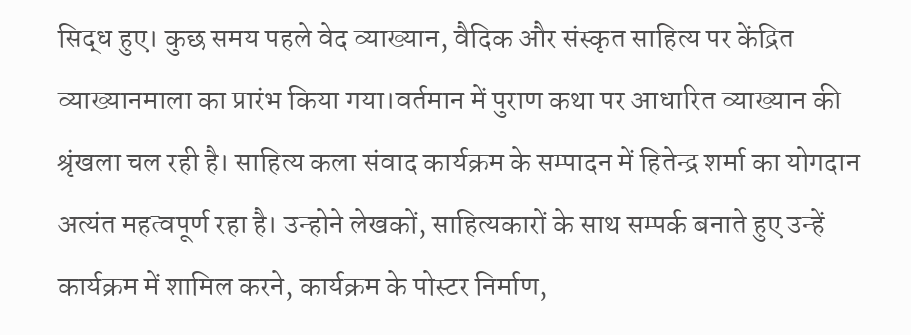सिद्ध हुए। कुछ समय पहले वेद व्याख्यान, वैदिक और संस्कृत साहित्य पर केंद्रित व्याख्यानमाला का प्रारंभ किया गया।वर्तमान में पुराण कथा पर आधारित व्याख्यान की श्रृंखला चल रही है। साहित्य कला संवाद कार्यक्रम के सम्पादन में हितेन्द्र शर्मा का योगदान अत्यंत महत्वपूर्ण रहा है। उन्होने लेखकों, साहित्यकारों के साथ सम्पर्क बनाते हुए उन्हें कार्यक्रम में शामिल करने, कार्यक्रम के पोस्टर निर्माण,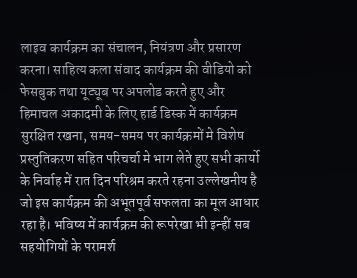लाइव कार्यक्रम का संचालन, नियंत्रण और प्रसारण करना। साहित्य कला संवाद कार्यक्रम की वीडियो को फेसबुक तथा यूट्यूब पर अपलोड करते हुए और हिमाचल अकादमी के लिए हार्ड डिस्क में कार्यक्रम सुरक्षित रखना, समय-समय पर कार्यक्रमों मे विशेष प्रस्तुतिकरण सहित परिचर्चा मे भाग लेते हुए सभी कार्यो के निर्वाह में रात दिन परिश्रम करते रहना उल्लेखनीय है जो इस कार्यक्रम की अभूतपूर्व सफलता का मूल आधार रहा है। भविष्य में कार्यक्रम की रूपरेखा भी इन्हीं सब सहयोगियों के परामर्श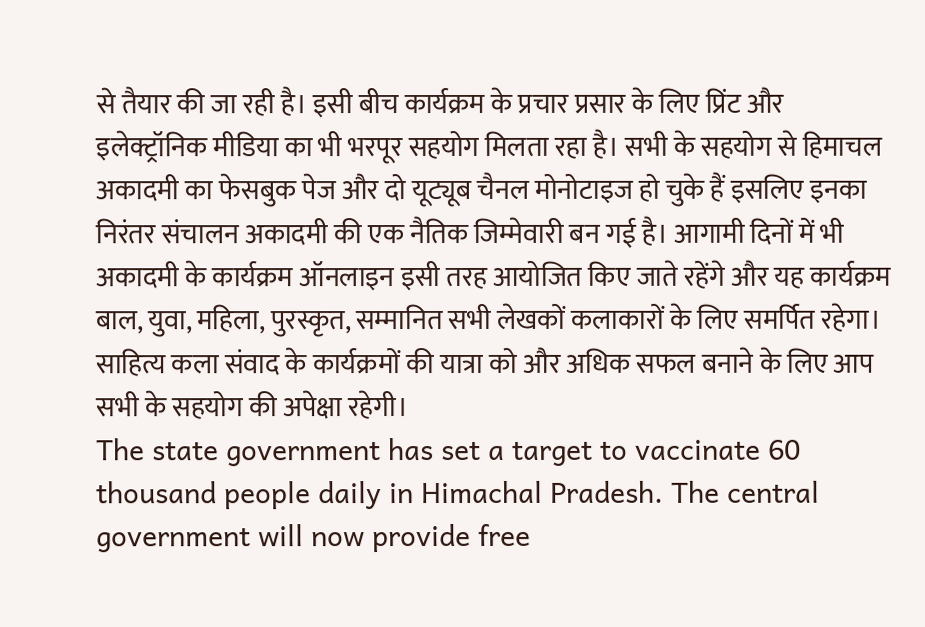से तैयार की जा रही है। इसी बीच कार्यक्रम के प्रचार प्रसार के लिए प्रिंट और इलेक्ट्रॉनिक मीडिया का भी भरपूर सहयोग मिलता रहा है। सभी के सहयोग से हिमाचल अकादमी का फेसबुक पेज और दो यूट्यूब चैनल मोनोटाइज हो चुके हैं इसलिए इनका निरंतर संचालन अकादमी की एक नैतिक जिम्मेवारी बन गई है। आगामी दिनों में भी अकादमी के कार्यक्रम ऑनलाइन इसी तरह आयोजित किए जाते रहेंगे और यह कार्यक्रम बाल, युवा, महिला, पुरस्कृत, सम्मानित सभी लेखकों कलाकारों के लिए समर्पित रहेगा। साहित्य कला संवाद के कार्यक्रमों की यात्रा को और अधिक सफल बनाने के लिए आप सभी के सहयोग की अपेक्षा रहेगी।
The state government has set a target to vaccinate 60 thousand people daily in Himachal Pradesh. The central government will now provide free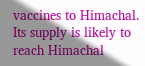vaccines to Himachal. Its supply is likely to reach Himachal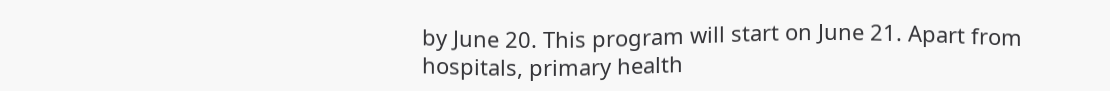by June 20. This program will start on June 21. Apart from hospitals, primary health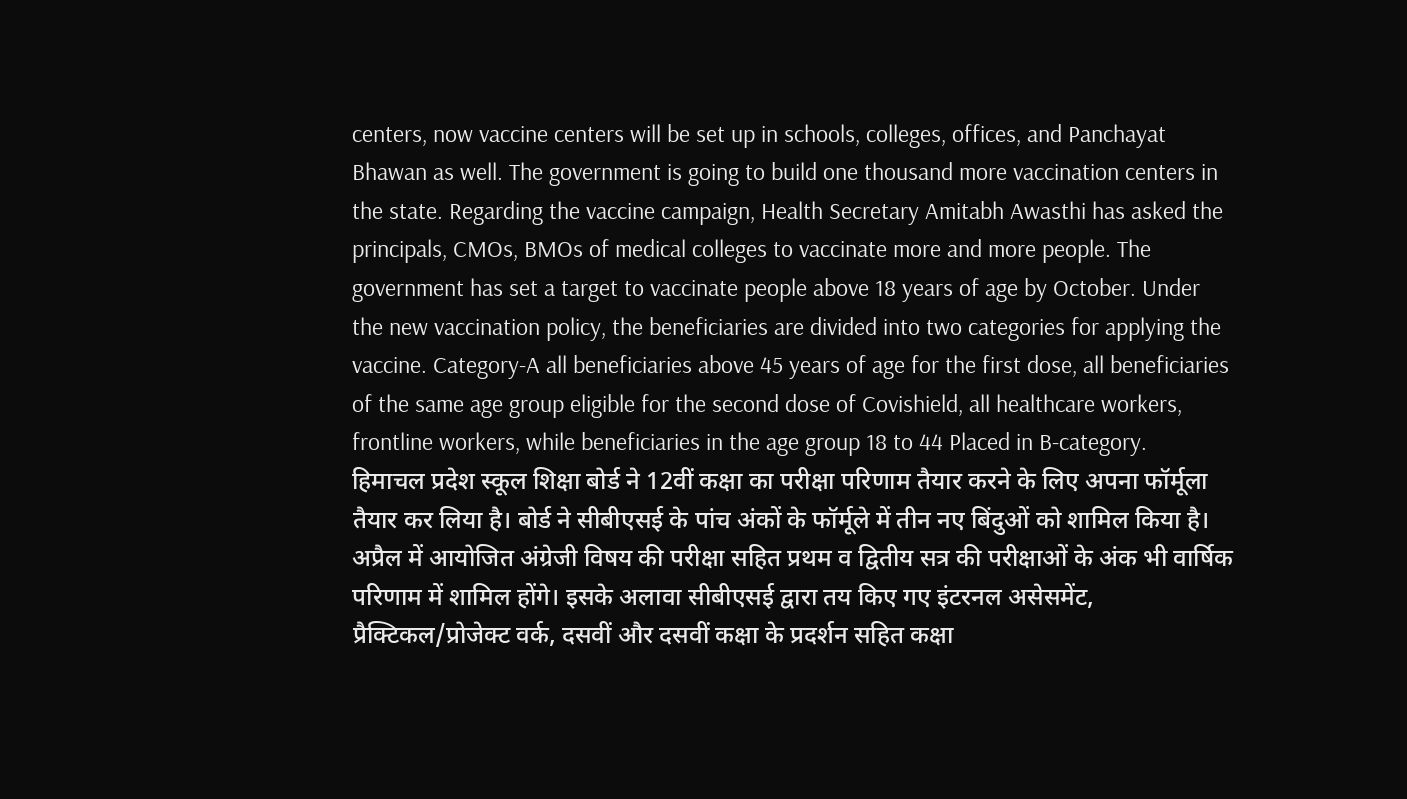centers, now vaccine centers will be set up in schools, colleges, offices, and Panchayat Bhawan as well. The government is going to build one thousand more vaccination centers in the state. Regarding the vaccine campaign, Health Secretary Amitabh Awasthi has asked the principals, CMOs, BMOs of medical colleges to vaccinate more and more people. The government has set a target to vaccinate people above 18 years of age by October. Under the new vaccination policy, the beneficiaries are divided into two categories for applying the vaccine. Category-A all beneficiaries above 45 years of age for the first dose, all beneficiaries of the same age group eligible for the second dose of Covishield, all healthcare workers, frontline workers, while beneficiaries in the age group 18 to 44 Placed in B-category.
हिमाचल प्रदेश स्कूल शिक्षा बोर्ड ने 12वीं कक्षा का परीक्षा परिणाम तैयार करने के लिए अपना फॉर्मूला तैयार कर लिया है। बोर्ड ने सीबीएसई के पांच अंकों के फॉर्मूले में तीन नए बिंदुओं को शामिल किया है। अप्रैल में आयोजित अंग्रेजी विषय की परीक्षा सहित प्रथम व द्वितीय सत्र की परीक्षाओं के अंक भी वार्षिक परिणाम में शामिल होंगे। इसके अलावा सीबीएसई द्वारा तय किए गए इंटरनल असेसमेंट, प्रैक्टिकल/प्रोजेक्ट वर्क, दसवीं और दसवीं कक्षा के प्रदर्शन सहित कक्षा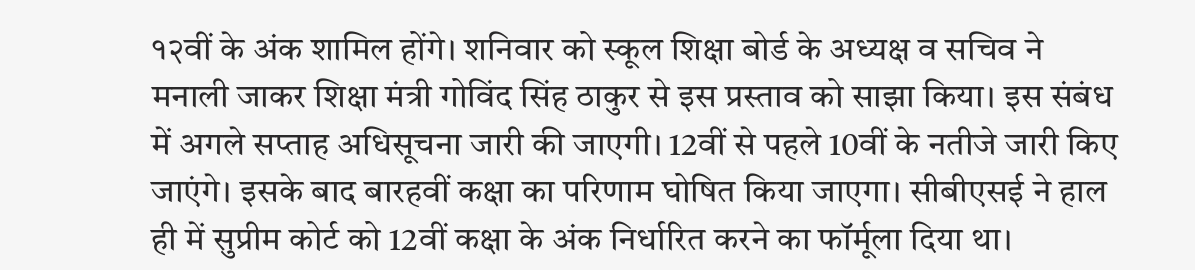१२वीं के अंक शामिल होंगे। शनिवार को स्कूल शिक्षा बोर्ड के अध्यक्ष व सचिव ने मनाली जाकर शिक्षा मंत्री गोविंद सिंह ठाकुर से इस प्रस्ताव को साझा किया। इस संबंध में अगले सप्ताह अधिसूचना जारी की जाएगी। 12वीं से पहले 10वीं के नतीजे जारी किए जाएंगे। इसके बाद बारहवीं कक्षा का परिणाम घोषित किया जाएगा। सीबीएसई ने हाल ही में सुप्रीम कोर्ट को 12वीं कक्षा के अंक निर्धारित करने का फॉर्मूला दिया था।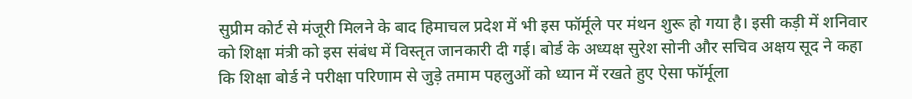सुप्रीम कोर्ट से मंजूरी मिलने के बाद हिमाचल प्रदेश में भी इस फॉर्मूले पर मंथन शुरू हो गया है। इसी कड़ी में शनिवार को शिक्षा मंत्री को इस संबंध में विस्तृत जानकारी दी गई। बोर्ड के अध्यक्ष सुरेश सोनी और सचिव अक्षय सूद ने कहा कि शिक्षा बोर्ड ने परीक्षा परिणाम से जुड़े तमाम पहलुओं को ध्यान में रखते हुए ऐसा फॉर्मूला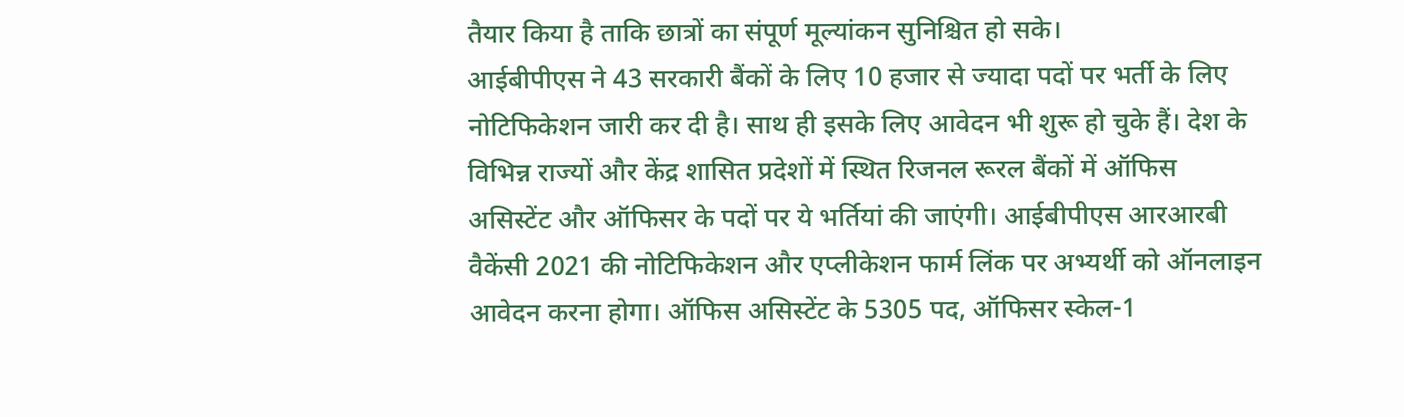तैयार किया है ताकि छात्रों का संपूर्ण मूल्यांकन सुनिश्चित हो सके।
आईबीपीएस ने 43 सरकारी बैंकों के लिए 10 हजार से ज्यादा पदों पर भर्ती के लिए नोटिफिकेशन जारी कर दी है। साथ ही इसके लिए आवेदन भी शुरू हो चुके हैं। देश के विभिन्न राज्यों और केंद्र शासित प्रदेशों में स्थित रिजनल रूरल बैंकों में ऑफिस असिस्टेंट और ऑफिसर के पदों पर ये भर्तियां की जाएंगी। आईबीपीएस आरआरबी वैकेंसी 2021 की नोटिफिकेशन और एप्लीकेशन फार्म लिंक पर अभ्यर्थी को ऑनलाइन आवेदन करना होगा। ऑफिस असिस्टेंट के 5305 पद, ऑफिसर स्केल-1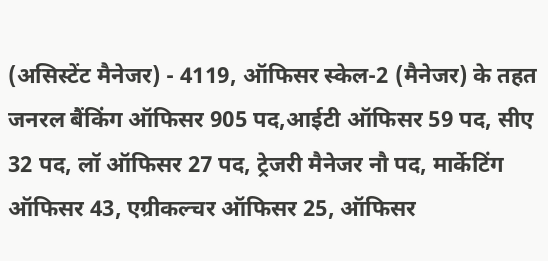(असिस्टेंट मैनेजर) - 4119, ऑफिसर स्केल-2 (मैनेजर) के तहत जनरल बैंकिंग ऑफिसर 905 पद,आईटी ऑफिसर 59 पद, सीए 32 पद, लॉ ऑफिसर 27 पद, ट्रेजरी मैनेजर नौ पद, मार्केटिंग ऑफिसर 43, एग्रीकल्चर ऑफिसर 25, ऑफिसर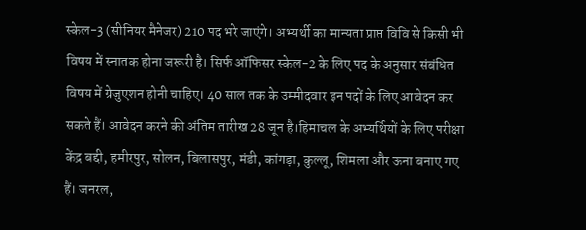स्केल-3 (सीनियर मैनेजर) 210 पद भरे जाएंगे। अभ्यर्थी का मान्यता प्राप्त विवि से किसी भी विषय में स्नातक होना जरूरी है। सिर्फ ऑफिसर स्केल-2 के लिए पद के अनुसार संबंधित विषय में ग्रेजुएशन होनी चाहिए। 40 साल तक के उम्मीदवार इन पदों के लिए आवेदन कर सकते हैं। आवेदन करने की अंतिम तारीख 28 जून है।हिमाचल के अभ्यर्थियों के लिए परीक्षा केंद्र बद्दी, हमीरपुर, सोलन, बिलासपुर, मंडी, कांगड़ा, कुल्लू, शिमला और ऊना बनाए गए हैं। जनरल,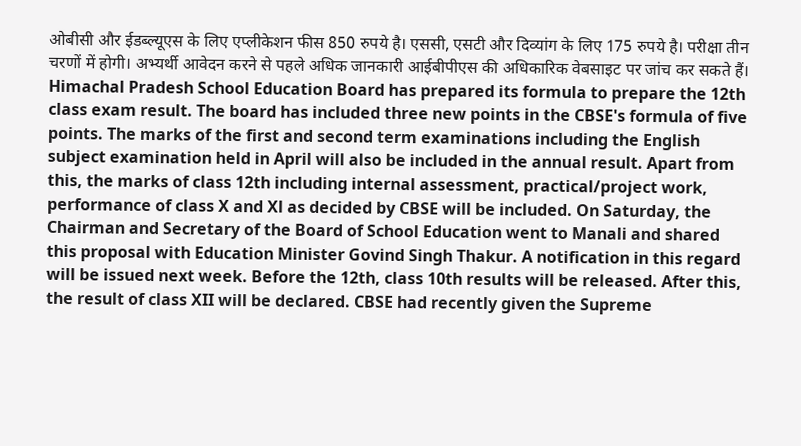ओबीसी और ईडब्ल्यूएस के लिए एप्लीकेशन फीस 850 रुपये है। एससी, एसटी और दिव्यांग के लिए 175 रुपये है। परीक्षा तीन चरणों में होगी। अभ्यर्थी आवेदन करने से पहले अधिक जानकारी आईबीपीएस की अधिकारिक वेबसाइट पर जांच कर सकते हैं।
Himachal Pradesh School Education Board has prepared its formula to prepare the 12th class exam result. The board has included three new points in the CBSE's formula of five points. The marks of the first and second term examinations including the English subject examination held in April will also be included in the annual result. Apart from this, the marks of class 12th including internal assessment, practical/project work, performance of class X and Xl as decided by CBSE will be included. On Saturday, the Chairman and Secretary of the Board of School Education went to Manali and shared this proposal with Education Minister Govind Singh Thakur. A notification in this regard will be issued next week. Before the 12th, class 10th results will be released. After this, the result of class XII will be declared. CBSE had recently given the Supreme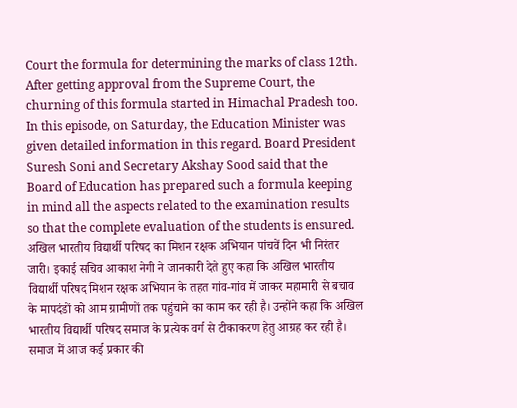Court the formula for determining the marks of class 12th. After getting approval from the Supreme Court, the churning of this formula started in Himachal Pradesh too. In this episode, on Saturday, the Education Minister was given detailed information in this regard. Board President Suresh Soni and Secretary Akshay Sood said that the Board of Education has prepared such a formula keeping in mind all the aspects related to the examination results so that the complete evaluation of the students is ensured.
अखिल भारतीय विद्यार्थी परिषद का मिशन रक्षक अभियान पांचवें दिन भी निरंतर जारी। इकाई सचिव आकाश नेगी ने जानकारी देते हुए कहा कि अखिल भारतीय विद्यार्थी परिषद मिशन रक्षक अभियान के तहत गांव-गांव में जाकर महामारी से बचाव के मापदंडों को आम ग्रामीणों तक पहुंचाने का काम कर रही है। उन्होंने कहा कि अखिल भारतीय विद्यार्थी परिषद समाज के प्रत्येक वर्ग से टीकाकरण हेतु आग्रह कर रही है। समाज में आज कई प्रकार की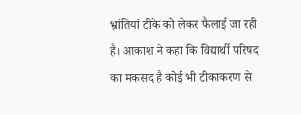भ्रांतियां टीके को लेकर फैलाई जा रही है। आकाश ने कहा कि विद्यार्थी परिषद का मकसद है कोई भी टीकाकरण से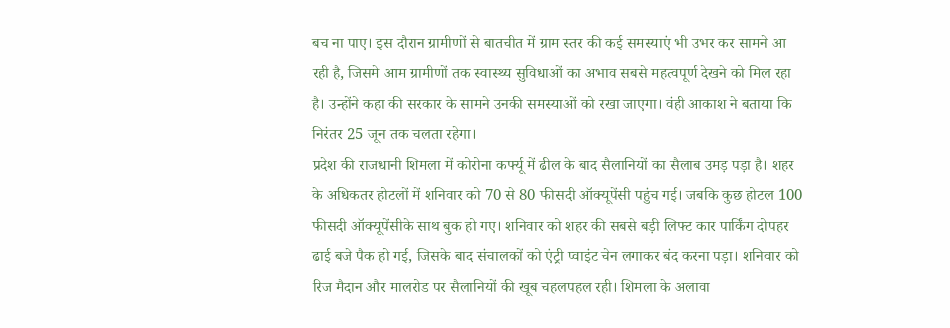बच ना पाए। इस दौरान ग्रामीणों से बातचीत में ग्राम स्तर की कई समस्याएं भी उभर कर सामने आ रही है, जिसमे आम ग्रामीणों तक स्वास्थ्य सुविधाओं का अभाव सबसे महत्वपूर्ण देखने को मिल रहा है। उन्होंने कहा की सरकार के सामने उनकी समस्याओं को रखा जाएगा। वंही आकाश ने बताया कि निरंतर 25 जून तक चलता रहेगा।
प्रदेश की राजधानी शिमला में कोरोना कर्फ्यू में ढील के बाद सैलानियों का सैलाब उमड़ पड़ा है। शहर के अधिकतर होटलों में शनिवार को 70 से 80 फीसदी ऑक्यूपेंसी पहुंच गई। जबकि कुछ होटल 100 फीसदी ऑक्यूपेंसीके साथ बुक हो गए। शनिवार को शहर की सबसे बड़ी लिफ्ट कार पार्किंग दोपहर ढाई बजे पैक हो गई, जिसके बाद संचालकों को एंट्री प्वाइंट चेन लगाकर बंद करना पड़ा। शनिवार को रिज मैदान और मालरोड पर सैलानियों की खूब चहलपहल रही। शिमला के अलावा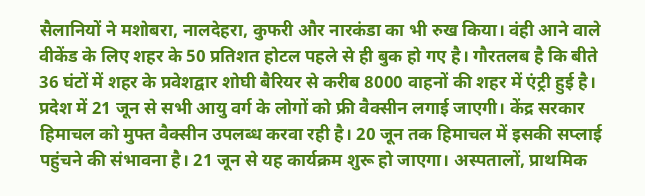सैलानियों ने मशोबरा, नालदेहरा, कुफरी और नारकंडा का भी रुख किया। वंही आने वाले वीकेंड के लिए शहर के 50 प्रतिशत होटल पहले से ही बुक हो गए है। गौरतलब है कि बीते 36 घंटों में शहर के प्रवेशद्वार शोघी बैरियर से करीब 8000 वाहनों की शहर में एंट्री हुई है।
प्रदेश में 21 जून से सभी आयु वर्ग के लोगों को फ्री वैक्सीन लगाई जाएगी। केंद्र सरकार हिमाचल को मुफ्त वैक्सीन उपलब्ध करवा रही है। 20 जून तक हिमाचल में इसकी सप्लाई पहुंचने की संभावना है। 21 जून से यह कार्यक्रम शुरू हो जाएगा। अस्पतालों, प्राथमिक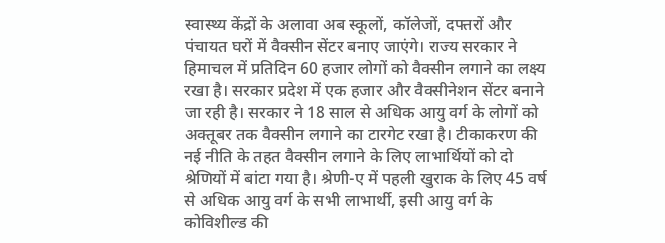स्वास्थ्य केंद्रों के अलावा अब स्कूलों, कॉलेजों, दफ्तरों और पंचायत घरों में वैक्सीन सेंटर बनाए जाएंगे। राज्य सरकार ने हिमाचल में प्रतिदिन 60 हजार लोगों को वैक्सीन लगाने का लक्ष्य रखा है। सरकार प्रदेश में एक हजार और वैक्सीनेशन सेंटर बनाने जा रही है। सरकार ने 18 साल से अधिक आयु वर्ग के लोगों को अक्तूबर तक वैक्सीन लगाने का टारगेट रखा है। टीकाकरण की नई नीति के तहत वैक्सीन लगाने के लिए लाभार्थियों को दो श्रेणियों में बांटा गया है। श्रेणी-ए में पहली खुराक के लिए 45 वर्ष से अधिक आयु वर्ग के सभी लाभार्थी, इसी आयु वर्ग के कोविशील्ड की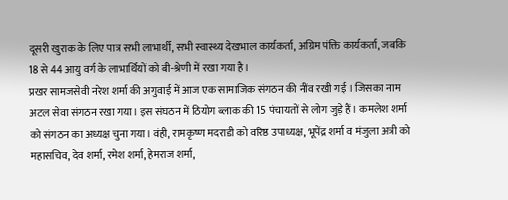दूसरी खुराक के लिए पात्र सभी लाभार्थी, सभी स्वास्थ्य देखभाल कार्यकर्ता, अग्रिम पंक्ति कार्यकर्ता, जबकि 18 से 44 आयु वर्ग के लाभार्थियों को बी-श्रेणी में रखा गया है।
प्रखर सामजसेवी नरेश शर्मा की अगुवाई में आज एक सामाजिक संगठन की नींव रखी गई । जिसका नाम अटल सेवा संगठन रखा गया। इस संघठन में ठियोग ब्लाक की 15 पंचायतों से लोग जुड़े हैं। कमलेश शर्मा को संगठन का अध्यक्ष चुना गया। वंही, रामकृष्ण मदराडी को वरिष्ठ उपाध्यक्ष, भूपेंद्र शर्मा व मंजुला अत्री को महासचिव, देव शर्मा, रमेश शर्मा, हेमराज शर्मा,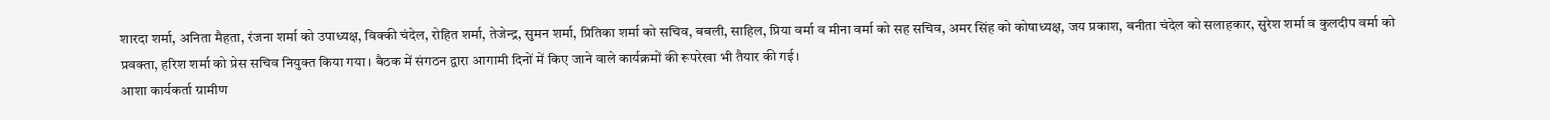शारदा शर्मा, अनिता मैहता, रंजना शर्मा को उपाध्यक्ष, विक्की चंदेल, रोहित शर्मा, तेजेन्द्र, सुमन शर्मा, प्रितिका शर्मा को सचिव, बबली, साहिल, प्रिया वर्मा व मीना वर्मा को सह सचिव, अमर सिंह को कोषाध्यक्ष, जय प्रकाश, बनीता चंदेल को सलाहकार, सुरेश शर्मा व कुलदीप वर्मा को प्रवक्ता, हरिश शर्मा को प्रेस सचिव नियुक्त किया गया। बैठक में संगठन द्वारा आगामी दिनों में किए जाने वाले कार्यक्रमों की रूपरेखा भी तैयार की गई।
आशा कार्यकर्ता ग्रामीण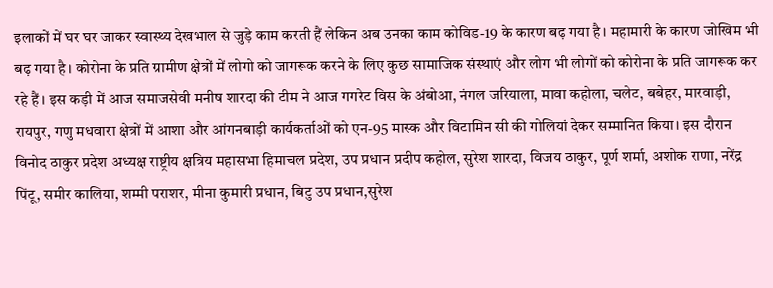इलाकों में घर घर जाकर स्वास्थ्य देखभाल से जुड़े काम करती हैं लेकिन अब उनका काम कोविड-19 के कारण बढ़ गया है। महामारी के कारण जोखिम भी बढ़ गया है। कोरोना के प्रति ग्रामीण क्षेत्रों में लोगो को जागरूक करने के लिए कुछ सामाजिक संस्थाएं और लोग भी लोगों को कोरोना के प्रति जागरूक कर रहे हैं। इस कड़ी में आज समाजसेवी मनीष शारदा की टीम ने आज गगरेट विस के अंबोआ, नंगल जरियाला, मावा कहोला, चलेट, बबेहर, मारवाड़ी, रायपुर, गणु मधवारा क्षेत्रों में आशा और आंगनबाड़ी कार्यकर्ताओं को एन-95 मास्क और विटामिन सी की गोलियां देकर सम्मानित किया। इस दौरान विनोद ठाकुर प्रदेश अध्यक्ष राष्ट्रीय क्षत्रिय महासभा हिमाचल प्रदेश, उप प्रधान प्रदीप कहोल, सुरेश शारदा, विजय ठाकुर, पूर्ण शर्मा, अशोक राणा, नरेंद्र पिंटू, समीर कालिया, शम्मी पराशर, मीना कुमारी प्रधान, बिटु उप प्रधान,सुरेश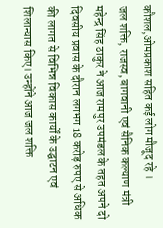कौशल,ओमप्रकाश सहित कई लोग मौजूद रहे ।
जल शक्ति, राजस्व, बागवानी एवं सैनिक कल्याण मंत्री महेन्द्र सिंह ठाकुर ने आज रामपुर उपमंडल के तहत अपने दो दिवसीय प्रवास के दौरान लगभग 18 करोड़ रुपए से अधिक की लागत से विभिन्न विकास कार्यों के उद्घाटन एवं शिलान्यास किए। उन्होंने आज जल शक्ति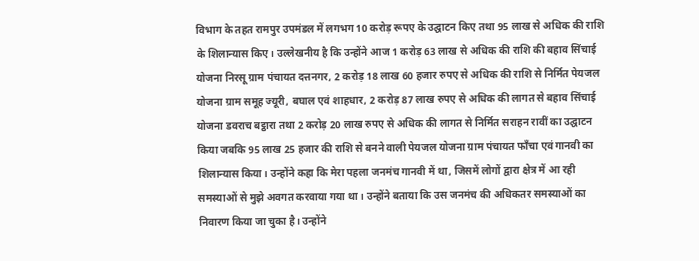विभाग के तहत रामपुर उपमंडल में लगभग 10 करोड़ रूपए के उद्घाटन किए तथा 95 लाख से अधिक की राशि के शिलान्यास किए। उल्लेखनीय है कि उन्होंने आज 1 करोड़ 63 लाख से अधिक की राशि की बहाव सिंचाई योजना निरसू ग्राम पंचायत दत्तनगर, 2 करोड़ 18 लाख 60 हजार रुपए से अधिक की राशि से निर्मित पेयजल योजना ग्राम समूह ज्यूरी, बघाल एवं शाहधार, 2 करोड़ 87 लाख रुपए से अधिक की लागत से बहाव सिंचाई योजना डवराच बट्ठारा तथा 2 करोड़ 20 लाख रुपए से अधिक की लागत से निर्मित सराहन रावीं का उद्घाटन किया जबकि 95 लाख 25 हजार की राशि से बनने वाली पेयजल योजना ग्राम पंचायत फाँचा एवं गानवी का शिलान्यास किया। उन्होंने कहा कि मेरा पहला जनमंच गानवी में था, जिसमें लोगों द्वारा क्षेत्र में आ रही समस्याओं से मुझे अवगत करवाया गया था। उन्होंने बताया कि उस जनमंच की अधिकतर समस्याओं का निवारण किया जा चुका है। उन्होंने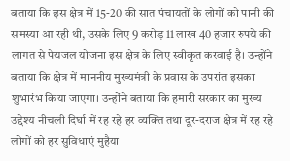बताया कि इस क्षेत्र में 15-20 की सात पंचायतों के लोगों को पानी की समस्या आ रही थी, उसके लिए 9 करोड़ 11 लाख 40 हजार रुपये की लागत से पेयजल योजना इस क्षेत्र के लिए स्वीकृत करवाई है। उन्होंने बताया कि क्षेत्र में माननीय मुख्यमंत्री के प्रवास के उपरांत इसका शुभारंभ किया जाएगा। उन्होंने बताया कि हमारी सरकार का मुख्य उद्देश्य नीचली दिर्घा में रह रहे हर व्यक्ति तथा दूर-दराज क्षेत्र में रह रहे लोगों को हर सुविधाएं मुहैया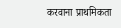करवाना प्राथमिकता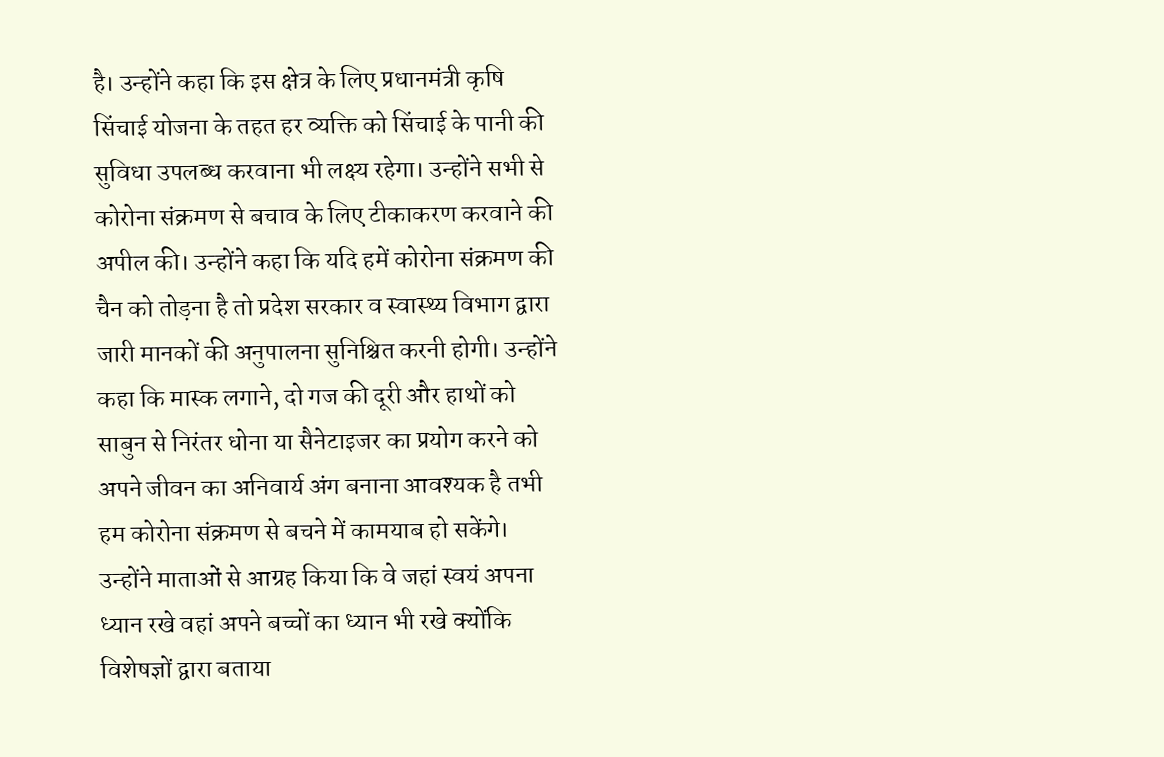है। उन्होंने कहा कि इस क्षेत्र के लिए प्रधानमंत्री कृषि सिंचाई योजना के तहत हर व्यक्ति को सिंचाई के पानी की सुविधा उपलब्ध करवाना भी लक्ष्य रहेगा। उन्होंने सभी से कोरोना संक्रमण से बचाव के लिए टीकाकरण करवाने की अपील की। उन्होंने कहा कि यदि हमें कोरोना संक्रमण की चैन को तोड़ना है तो प्रदेश सरकार व स्वास्थ्य विभाग द्वारा जारी मानकों की अनुपालना सुनिश्चित करनी होगी। उन्होंने कहा कि मास्क लगाने, दो गज की दूरी और हाथों को साबुन से निरंतर धोना या सैनेटाइजर का प्रयोग करने को अपने जीवन का अनिवार्य अंग बनाना आवश्यक है तभी हम कोरोना संक्रमण से बचने में कामयाब हो सकेंगे। उन्होंने माताओं से आग्रह किया कि वे जहां स्वयं अपना ध्यान रखे वहां अपने बच्चों का ध्यान भी रखे क्योंकि विशेषज्ञों द्वारा बताया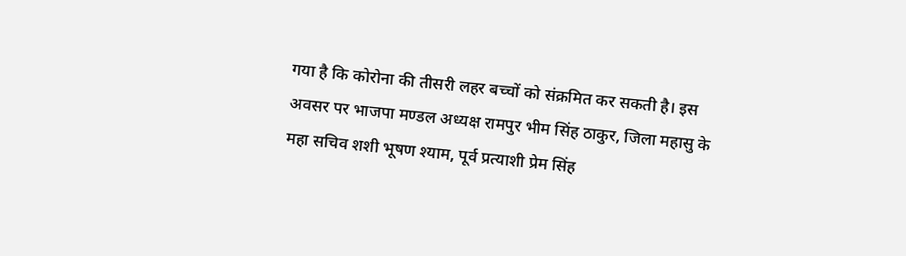गया है कि कोरोना की तीसरी लहर बच्चों को संक्रमित कर सकती है। इस अवसर पर भाजपा मण्डल अध्यक्ष रामपुर भीम सिंह ठाकुर, जिला महासु के महा सचिव शशी भूषण श्याम, पूर्व प्रत्याशी प्रेम सिंह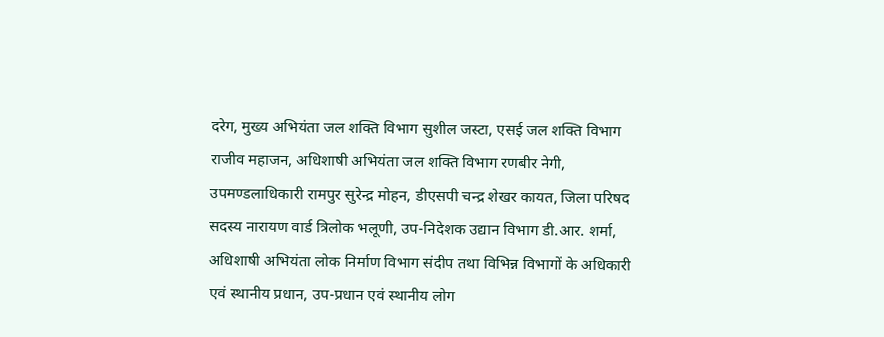दरेग, मुख्य अभियंता जल शक्ति विभाग सुशील जस्टा, एसई जल शक्ति विभाग राजीव महाजन, अधिशाषी अभियंता जल शक्ति विभाग रणबीर नेगी, उपमण्डलाधिकारी रामपुर सुरेन्द्र मोहन, डीएसपी चन्द्र शेखर कायत, जिला परिषद सदस्य नारायण वार्ड त्रिलोक भलूणी, उप-निदेशक उद्यान विभाग डी.आर. शर्मा, अधिशाषी अभियंता लोक निर्माण विभाग संदीप तथा विभिन्न विभागों के अधिकारी एवं स्थानीय प्रधान, उप-प्रधान एवं स्थानीय लोग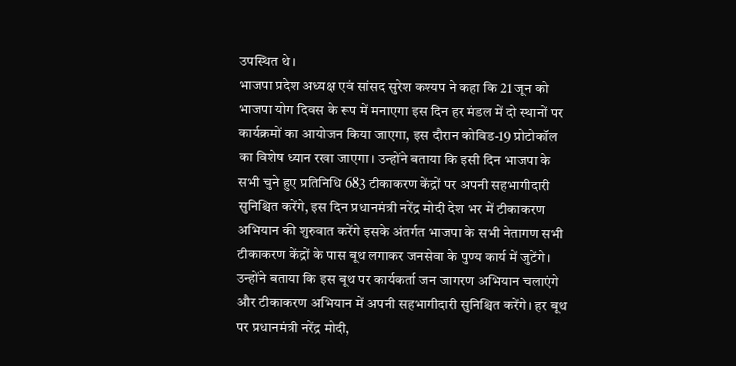उपस्थित थे।
भाजपा प्रदेश अध्यक्ष एवं सांसद सुरेश कश्यप ने कहा कि 21 जून को भाजपा योग दिवस के रूप में मनाएगा इस दिन हर मंडल में दो स्थानों पर कार्यक्रमों का आयोजन किया जाएगा, इस दौरान कोविड-19 प्रोटोकॉल का विशेष ध्यान रखा जाएगा। उन्होंने बताया कि इसी दिन भाजपा के सभी चुने हुए प्रतिनिधि 683 टीकाकरण केंद्रों पर अपनी सहभागीदारी सुनिश्चित करेंगे, इस दिन प्रधानमंत्री नरेंद्र मोदी देश भर में टीकाकरण अभियान की शुरुवात करेंगे इसके अंतर्गत भाजपा के सभी नेतागण सभी टीकाकरण केंद्रों के पास बूथ लगाकर जनसेवा के पुण्य कार्य में जुटेंगे। उन्होंने बताया कि इस बूथ पर कार्यकर्ता जन जागरण अभियान चलाएंगे और टीकाकरण अभियान में अपनी सहभागीदारी सुनिश्चित करेंगे। हर बूथ पर प्रधानमंत्री नरेंद्र मोदी,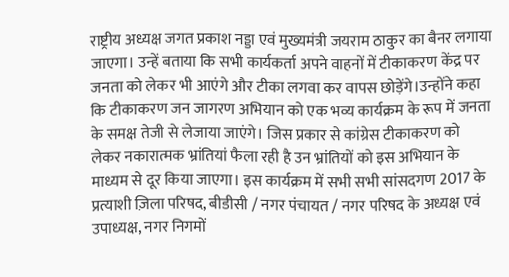राष्ट्रीय अध्यक्ष जगत प्रकाश नड्डा एवं मुख्यमंत्री जयराम ठाकुर का बैनर लगाया जाएगा। उन्हें बताया कि सभी कार्यकर्ता अपने वाहनों में टीकाकरण केंद्र पर जनता को लेकर भी आएंगे और टीका लगवा कर वापस छोड़ेंगे।उन्होंने कहा कि टीकाकरण जन जागरण अभियान को एक भव्य कार्यक्रम के रूप में जनता के समक्ष तेजी से लेजाया जाएंगे। जिस प्रकार से कांग्रेस टीकाकरण को लेकर नकारात्मक भ्रांतियां फैला रही है उन भ्रांतियों को इस अभियान के माध्यम से दूर किया जाएगा। इस कार्यक्रम में सभी सभी सांसदगण 2017 के प्रत्याशी ज़िला परिषद, बीडीसी / नगर पंचायत / नगर परिषद के अध्यक्ष एवं उपाध्यक्ष, नगर निगमों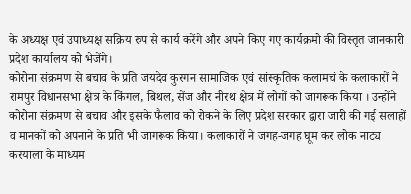के अध्यक्ष एवं उपाध्यक्ष सक्रिय रुप से कार्य करेंगे और अपने किए गए कार्यक्रमो की विस्तृत जानकारी प्रदेश कार्यालय को भेजेंगे।
कोरोना संक्रमण से बचाव के प्रति जयदेव कुरगन सामाजिक एवं सांस्कृतिक कलामचं के कलाकारों ने रामपुर विधानसभा क्षेत्र के किंगल, बिथल, सेंज और नीरथ क्षेत्र में लोगों को जागरूक किया । उन्होंने कोरोना संक्रमण से बचाव और इसके फैलाव को रोकने के लिए प्रदेश सरकार द्वारा जारी की गई सलाहों व मानकों को अपनाने के प्रति भी जागरूक किया। कलाकारों ने जगह-जगह घूम कर लोक नाट्य करयाला के माध्यम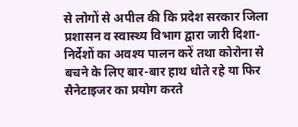से लोगों से अपील की कि प्रदेश सरकार जिला प्रशासन व स्वास्थ्य विभाग द्वारा जारी दिशा-निर्देशों का अवश्य पालन करें तथा कोरोना से बचने के लिए बार-बार हाथ धोते रहे या फिर सैनेटाइजर का प्रयोग करते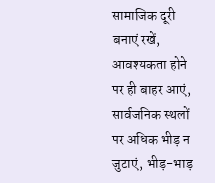सामाजिक दूरी बनाएं रखें, आवश्यकता होने पर ही बाहर आएं, सार्वजनिक स्थलों पर अधिक भीड़ न जुटाएं, भीड़-भाड़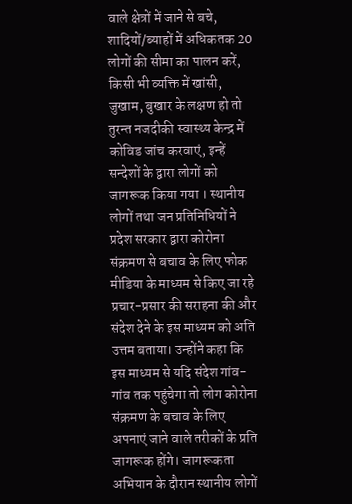वाले क्षेत्रों में जाने से बचे, शादियों/ब्याहों में अधिकतक 20 लोगों की सीमा का पालन करें, किसी भी व्यक्ति में खांसी, जुखाम, बुखार के लक्षण हो तो तुरन्त नजदीकी स्वास्थ्य केन्द्र में कोविड जांच करवाएं, इन्हें सन्देशों के द्वारा लोगों को जागरूक किया गया । स्थानीय लोगों तथा जन प्रतिनिधियों ने प्रदेश सरकार द्वारा कोरोना संक्रमण से बचाव के लिए फोक मीडिया के माध्यम से किए जा रहे प्रचार-प्रसार की सराहना की और संदेश देने के इस माध्यम को अति उत्तम बताया। उन्होंने कहा कि इस माध्यम से यदि संदेश गांव-गांव तक पहुंचेगा तो लोग कोरोना संक्रमण के बचाव के लिए अपनाएं जाने वाले तरीकों के प्रति जागरूक होंगे। जागरूकता अभियान के दौरान स्थानीय लोगों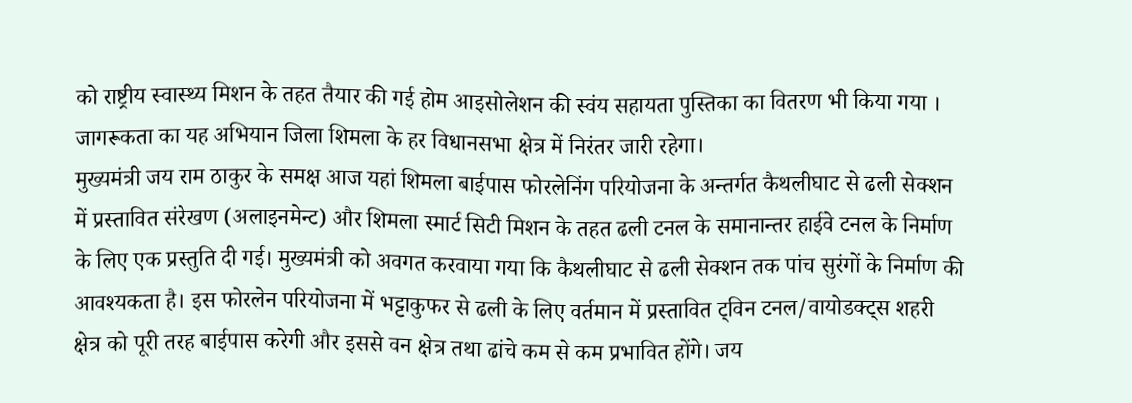को राष्ट्रीय स्वास्थ्य मिशन के तहत तैयार की गई होम आइसोलेशन की स्वंय सहायता पुस्तिका का वितरण भी किया गया । जागरूकता का यह अभियान जिला शिमला के हर विधानसभा क्षेत्र में निरंतर जारी रहेगा।
मुख्यमंत्री जय राम ठाकुर के समक्ष आज यहां शिमला बाईपास फोरलेनिंग परियोजना के अन्तर्गत कैथलीघाट से ढली सेक्शन में प्रस्तावित संरेखण (अलाइनमेन्ट) और शिमला स्मार्ट सिटी मिशन के तहत ढली टनल के समानान्तर हाईवे टनल के निर्माण के लिए एक प्रस्तुति दी गई। मुख्यमंत्री को अवगत करवाया गया कि कैथलीघाट से ढली सेक्शन तक पांच सुरंगों के निर्माण की आवश्यकता है। इस फोरलेन परियोजना में भट्टाकुफर से ढली के लिए वर्तमान में प्रस्तावित ट्विन टनल/वायोडक्ट्स शहरी क्षेत्र को पूरी तरह बाईपास करेगी और इससे वन क्षेत्र तथा ढांचे कम से कम प्रभावित होंगे। जय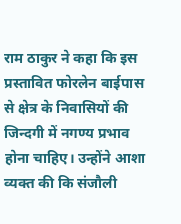राम ठाकुर ने कहा कि इस प्रस्तावित फोरलेन बाईपास से क्षेत्र के निवासियों की जिन्दगी में नगण्य प्रभाव होना चाहिए। उन्होंने आशा व्यक्त की कि संजौली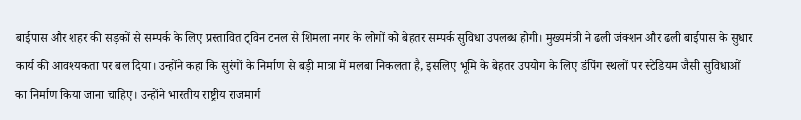बाईपास और शहर की सड़कों से सम्पर्क के लिए प्रस्तावित ट्विन टनल से शिमला नगर के लोगों को बेहतर सम्पर्क सुविधा उपलब्ध होगी। मुख्यमंत्री ने ढली जंक्शन और ढली बाईपास के सुधार कार्य की आवश्यकता पर बल दिया। उन्होंने कहा कि सुरंगों के निर्माण से बड़ी मात्रा में मलबा निकलता है, इसलिए भूमि के बेहतर उपयोग के लिए डंपिंग स्थलों पर स्टेडियम जैसी सुविधाओं का निर्माण किया जाना चाहिए। उन्होंने भारतीय राष्ट्रीय राजमार्ग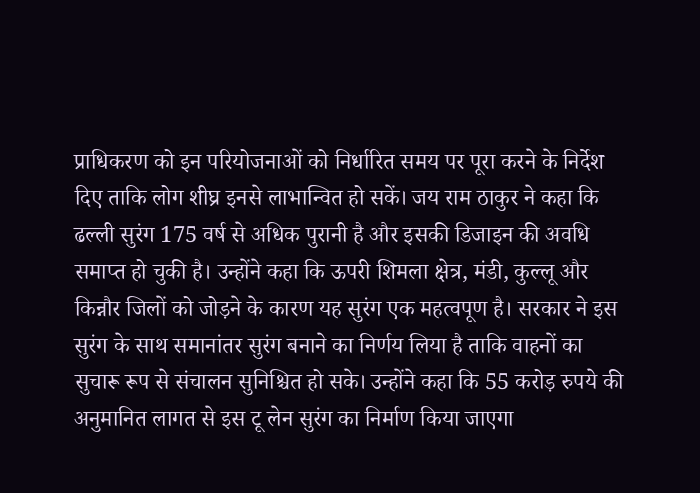प्राधिकरण को इन परियोजनाओं को निर्धारित समय पर पूरा करने के निर्देश दिए ताकि लोग शीघ्र इनसे लाभान्वित हो सकें। जय राम ठाकुर ने कहा कि ढल्ली सुरंग 175 वर्ष से अधिक पुरानी है और इसकी डिजाइन की अवधि समाप्त हो चुकी है। उन्होंने कहा कि ऊपरी शिमला क्षेत्र, मंडी, कुल्लू और किन्नौर जिलों को जोड़ने के कारण यह सुरंग एक महत्वपूण है। सरकार ने इस सुरंग के साथ समानांतर सुरंग बनाने का निर्णय लिया है ताकि वाहनों का सुचारू रूप से संचालन सुनिश्चित हो सके। उन्होंने कहा कि 55 करोड़ रुपये की अनुमानित लागत से इस टू लेन सुरंग का निर्माण किया जाएगा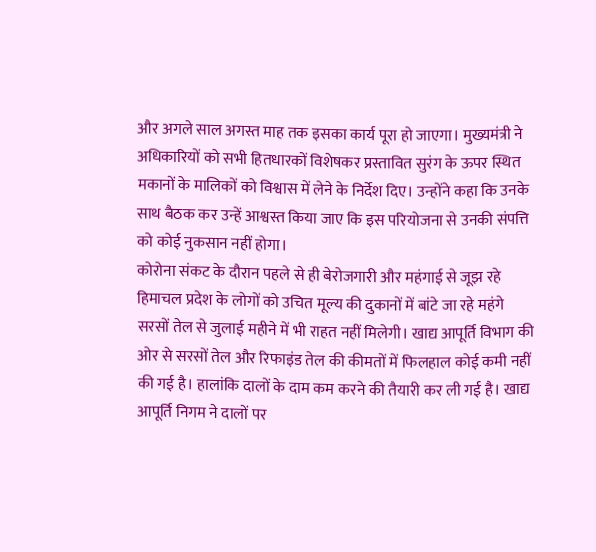और अगले साल अगस्त माह तक इसका कार्य पूरा हो जाएगा। मुख्यमंत्री ने अधिकारियों को सभी हितधारकों विशेषकर प्रस्तावित सुरंग के ऊपर स्थित मकानों के मालिकों को विश्वास में लेने के निर्देश दिए। उन्होंने कहा कि उनके साथ बैठक कर उन्हें आश्वस्त किया जाए कि इस परियोजना से उनकी संपत्ति को कोई नुकसान नहीं होगा।
कोरोना संकट के दौरान पहले से ही बेरोजगारी और महंगाई से जूझ रहे हिमाचल प्रदेश के लोगों को उचित मूल्य की दुकानों में बांटे जा रहे महंगे सरसों तेल से जुलाई महीने में भी राहत नहीं मिलेगी। खाद्य आपूर्ति विभाग की ओर से सरसों तेल और रिफाइंड तेल की कीमतों में फिलहाल कोई कमी नहीं की गई है। हालांकि दालों के दाम कम करने की तैयारी कर ली गई है। खाद्य आपूर्ति निगम ने दालों पर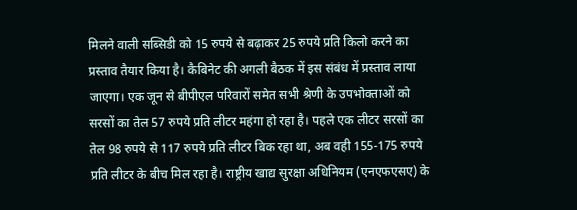मिलने वाली सब्सिडी को 15 रुपये से बढ़ाकर 25 रुपये प्रति किलो करने का प्रस्ताव तैयार किया है। कैबिनेट की अगली बैठक में इस संबंध में प्रस्ताव लाया जाएगा। एक जून से बीपीएल परिवारों समेत सभी श्रेणी के उपभोक्ताओं को सरसों का तेल 57 रुपये प्रति लीटर महंगा हो रहा है। पहले एक लीटर सरसों का तेल 98 रुपये से 117 रुपये प्रति लीटर बिक रहा था, अब वही 155-175 रुपये प्रति लीटर के बीच मिल रहा है। राष्ट्रीय खाद्य सुरक्षा अधिनियम (एनएफएसए) के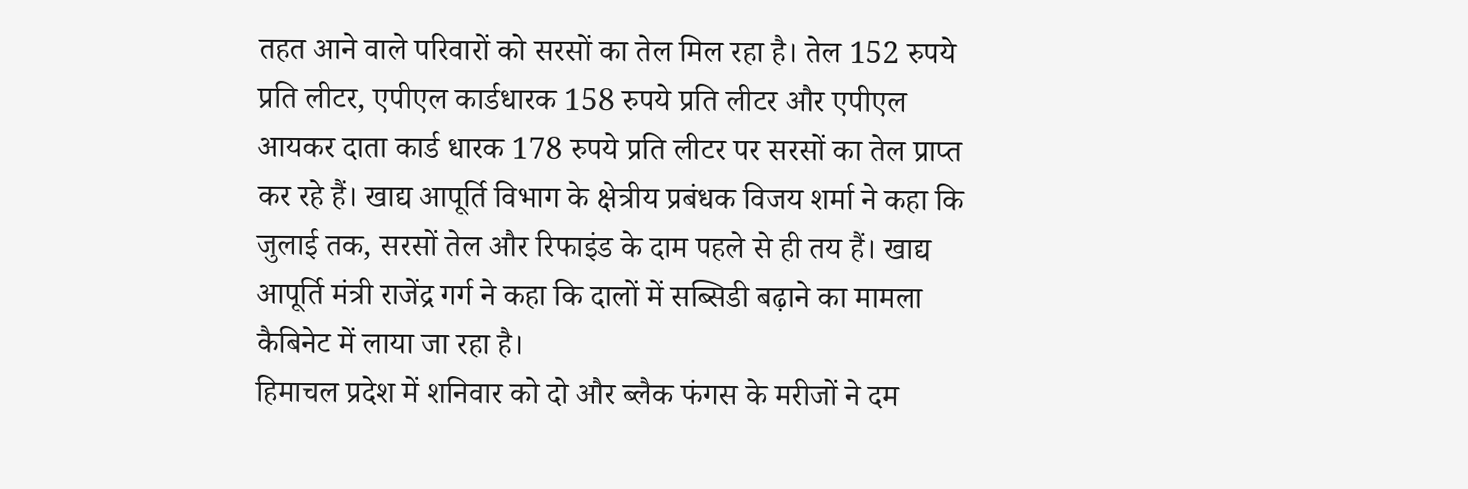तहत आने वाले परिवारों को सरसों का तेल मिल रहा है। तेल 152 रुपये प्रति लीटर, एपीएल कार्डधारक 158 रुपये प्रति लीटर और एपीएल आयकर दाता कार्ड धारक 178 रुपये प्रति लीटर पर सरसों का तेल प्राप्त कर रहे हैं। खाद्य आपूर्ति विभाग के क्षेत्रीय प्रबंधक विजय शर्मा ने कहा कि जुलाई तक, सरसों तेल और रिफाइंड के दाम पहले से ही तय हैं। खाद्य आपूर्ति मंत्री राजेंद्र गर्ग ने कहा कि दालों में सब्सिडी बढ़ाने का मामला कैबिनेट में लाया जा रहा है।
हिमाचल प्रदेश में शनिवार को दो और ब्लैक फंगस के मरीजों ने दम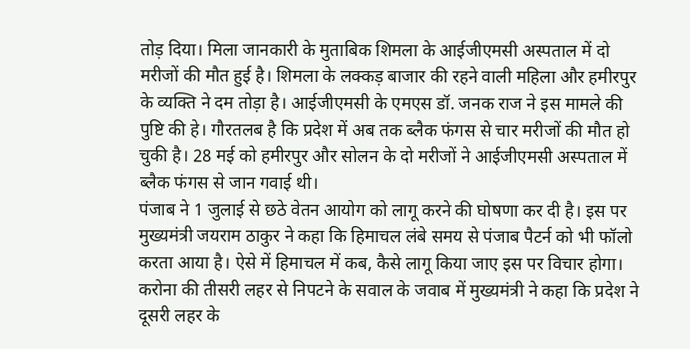तोड़ दिया। मिला जानकारी के मुताबिक शिमला के आईजीएमसी अस्पताल में दो मरीजों की मौत हुई है। शिमला के लक्कड़ बाजार की रहने वाली महिला और हमीरपुर के व्यक्ति ने दम तोड़ा है। आईजीएमसी के एमएस डॉ. जनक राज ने इस मामले की पुष्टि की हे। गौरतलब है कि प्रदेश में अब तक ब्लैक फंगस से चार मरीजों की मौत हो चुकी है। 28 मई को हमीरपुर और सोलन के दो मरीजों ने आईजीएमसी अस्पताल में ब्लैक फंगस से जान गवाई थी।
पंजाब ने 1 जुलाई से छठे वेतन आयोग को लागू करने की घोषणा कर दी है। इस पर मुख्यमंत्री जयराम ठाकुर ने कहा कि हिमाचल लंबे समय से पंजाब पैटर्न को भी फॉलो करता आया है। ऐसे में हिमाचल में कब, कैसे लागू किया जाए इस पर विचार होगा। करोना की तीसरी लहर से निपटने के सवाल के जवाब में मुख्यमंत्री ने कहा कि प्रदेश ने दूसरी लहर के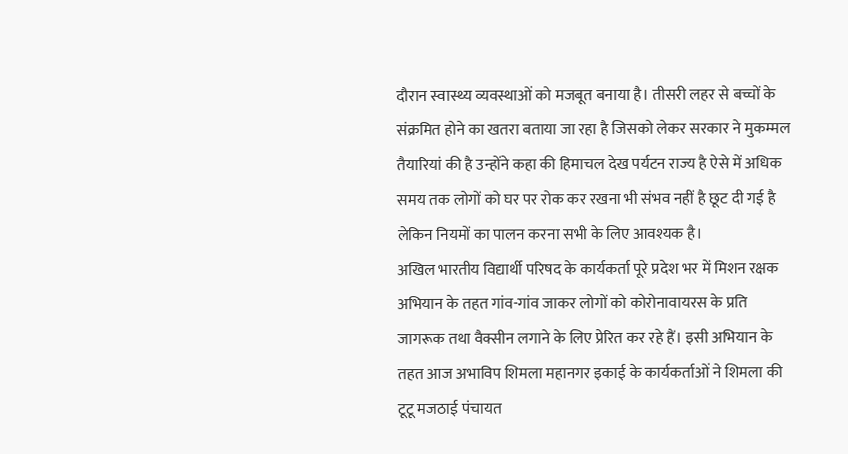दौरान स्वास्थ्य व्यवस्थाओं को मजबूत बनाया है। तीसरी लहर से बच्चों के संक्रमित होने का खतरा बताया जा रहा है जिसको लेकर सरकार ने मुकम्मल तैयारियां की है उन्होंने कहा की हिमाचल देख पर्यटन राज्य है ऐसे में अधिक समय तक लोगों को घर पर रोक कर रखना भी संभव नहीं है छूट दी गई है लेकिन नियमों का पालन करना सभी के लिए आवश्यक है।
अखिल भारतीय विद्यार्थी परिषद के कार्यकर्ता पूरे प्रदेश भर में मिशन रक्षक अभियान के तहत गांव-गांव जाकर लोगों को कोरोनावायरस के प्रति जागरूक तथा वैक्सीन लगाने के लिए प्रेरित कर रहे हैं। इसी अभियान के तहत आज अभाविप शिमला महानगर इकाई के कार्यकर्ताओं ने शिमला की टूटू मजठाई पंचायत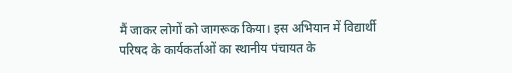मैं जाकर लोगों को जागरूक किया। इस अभियान में विद्यार्थी परिषद के कार्यकर्ताओं का स्थानीय पंचायत के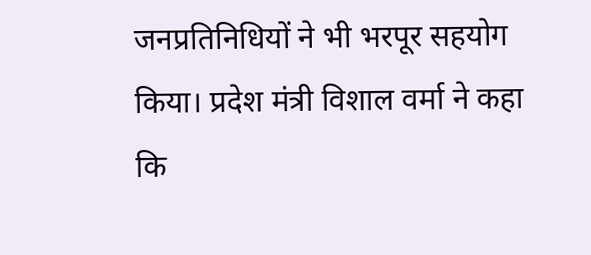जनप्रतिनिधियों ने भी भरपूर सहयोग किया। प्रदेश मंत्री विशाल वर्मा ने कहा कि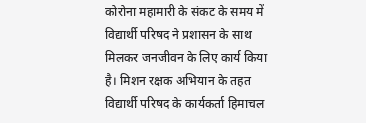कोरोना महामारी के संकट के समय में विद्यार्थी परिषद ने प्रशासन के साथ मिलकर जनजीवन के लिए कार्य किया है। मिशन रक्षक अभियान के तहत विद्यार्थी परिषद के कार्यकर्ता हिमाचल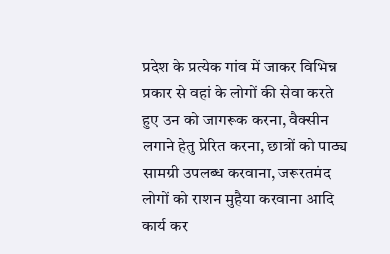प्रदेश के प्रत्येक गांव में जाकर विभिन्न प्रकार से वहां के लोगों की सेवा करते हुए उन को जागरूक करना, वैक्सीन लगाने हेतु प्रेरित करना, छात्रों को पाठ्य सामग्री उपलब्ध करवाना, जरूरतमंद लोगों को राशन मुहैया करवाना आदि कार्य कर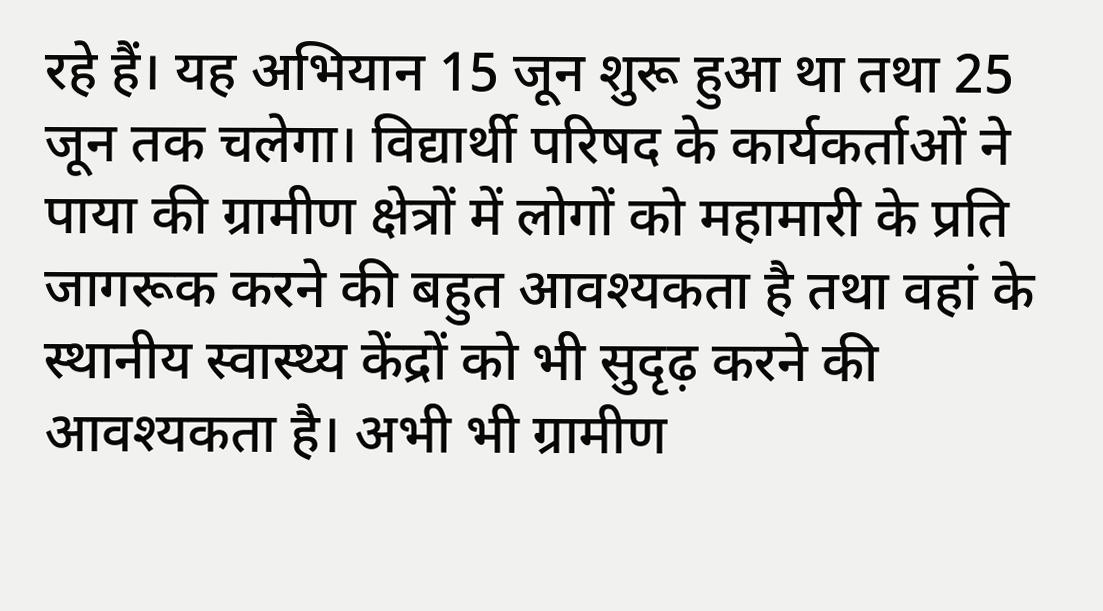रहे हैं। यह अभियान 15 जून शुरू हुआ था तथा 25 जून तक चलेगा। विद्यार्थी परिषद के कार्यकर्ताओं ने पाया की ग्रामीण क्षेत्रों में लोगों को महामारी के प्रति जागरूक करने की बहुत आवश्यकता है तथा वहां के स्थानीय स्वास्थ्य केंद्रों को भी सुदृढ़ करने की आवश्यकता है। अभी भी ग्रामीण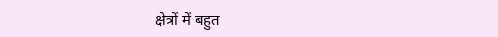क्षेत्रों में बहुत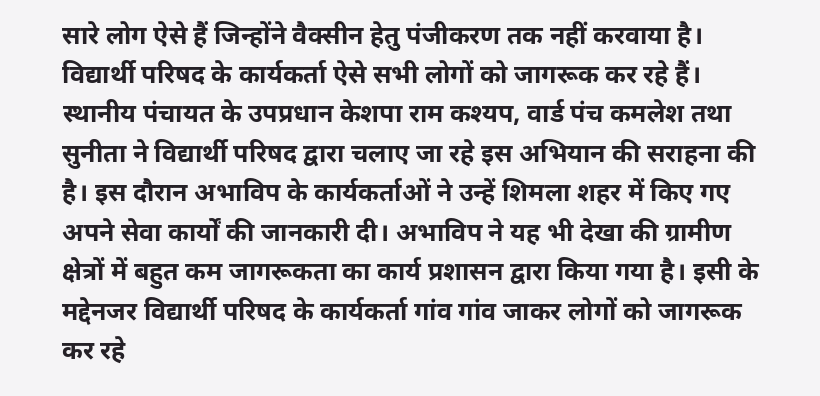सारे लोग ऐसे हैं जिन्होंने वैक्सीन हेतु पंजीकरण तक नहीं करवाया है। विद्यार्थी परिषद के कार्यकर्ता ऐसे सभी लोगों को जागरूक कर रहे हैं। स्थानीय पंचायत के उपप्रधान केशपा राम कश्यप, वार्ड पंच कमलेश तथा सुनीता ने विद्यार्थी परिषद द्वारा चलाए जा रहे इस अभियान की सराहना की है। इस दौरान अभाविप के कार्यकर्ताओं ने उन्हें शिमला शहर में किए गए अपने सेवा कार्यों की जानकारी दी। अभाविप ने यह भी देखा की ग्रामीण क्षेत्रों में बहुत कम जागरूकता का कार्य प्रशासन द्वारा किया गया है। इसी के मद्देनजर विद्यार्थी परिषद के कार्यकर्ता गांव गांव जाकर लोगों को जागरूक कर रहे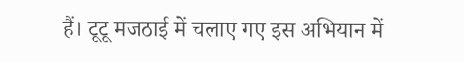हैं। टूटू मजठाई में चलाए गए इस अभियान में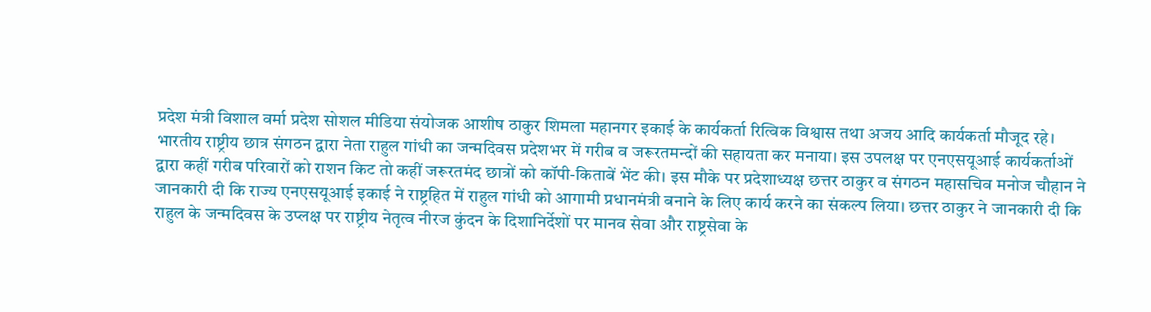प्रदेश मंत्री विशाल वर्मा प्रदेश सोशल मीडिया संयोजक आशीष ठाकुर शिमला महानगर इकाई के कार्यकर्ता रित्विक विश्वास तथा अजय आदि कार्यकर्ता मौजूद रहे।
भारतीय राष्ट्रीय छात्र संगठन द्वारा नेता राहुल गांधी का जन्मदिवस प्रदेशभर में गरीब व जरूरतमन्दों की सहायता कर मनाया। इस उपलक्ष पर एनएसयूआई कार्यकर्ताओं द्वारा कहीं गरीब परिवारों को राशन किट तो कहीं जरूरतमंद छात्रों को कॉपी-किताबें भेंट की। इस मौके पर प्रदेशाध्यक्ष छत्तर ठाकुर व संगठन महासचिव मनोज चौहान ने जानकारी दी कि राज्य एनएसयूआई इकाई ने राष्ट्रहित में राहुल गांधी को आगामी प्रधानमंत्री बनाने के लिए कार्य करने का संकल्प लिया। छत्तर ठाकुर ने जानकारी दी कि राहुल के जन्मदिवस के उप्लक्ष पर राष्ट्रीय नेतृत्व नीरज कुंदन के दिशानिर्देशों पर मानव सेवा और राष्ट्रसेवा के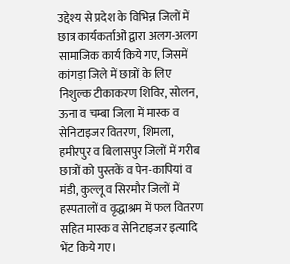उद्देश्य से प्रदेश के विभिन्न जिलों में छात्र कार्यकर्ताओं द्वारा अलग-अलग सामाजिक कार्य किये गए, जिसमें कांगड़ा जिले में छात्रों के लिए निशुल्क टीकाकरण शिविर, सोलन, ऊना व चम्बा जिला में मास्क व सेनिटाइजर वितरण, शिमला, हमीरपुर व बिलासपुर जिलों में गरीब छात्रों को पुस्तकें व पेन-कापियां व मंडी, कुल्लू व सिरमौर जिलों में हस्पतालों व वृद्धाश्रम में फल वितरण सहित मास्क व सेनिटाइजर इत्यादि भेंट किये गए।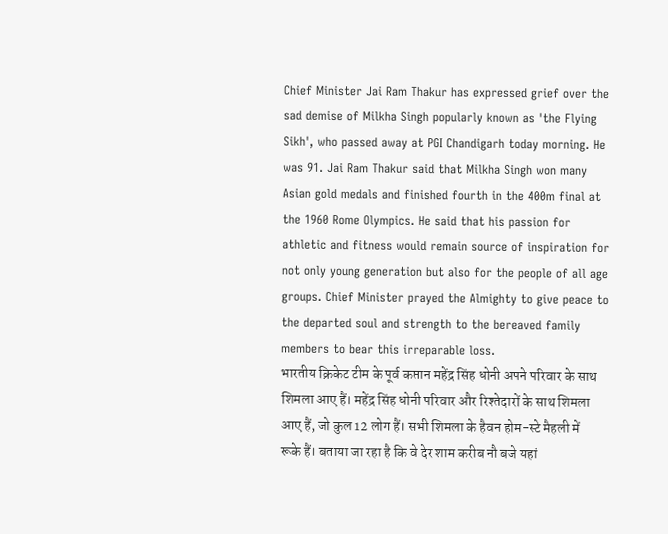Chief Minister Jai Ram Thakur has expressed grief over the sad demise of Milkha Singh popularly known as 'the Flying Sikh', who passed away at PGI Chandigarh today morning. He was 91. Jai Ram Thakur said that Milkha Singh won many Asian gold medals and finished fourth in the 400m final at the 1960 Rome Olympics. He said that his passion for athletic and fitness would remain source of inspiration for not only young generation but also for the people of all age groups. Chief Minister prayed the Almighty to give peace to the departed soul and strength to the bereaved family members to bear this irreparable loss.
भारतीय क्रिकेट टीम के पूर्व कप्तान महेंद्र सिंह धोनी अपने परिवार के साथ शिमला आए हैं। महेंद्र सिंह धोनी परिवार और रिश्तेदारों के साथ शिमला आए हैं, जो कुल 12 लोग हैं। सभी शिमला के हैवन होम-स्टे मैहली में रूके हैं। बताया जा रहा है कि वे देर शाम करीब नौ बजे यहां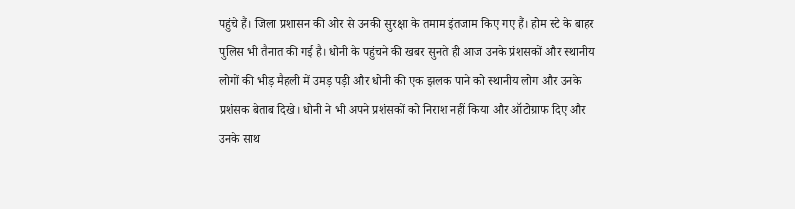पहुंचे हैं। जिला प्रशासन की ओर से उनकी सुरक्षा के तमाम इंतजाम किए गए हैं। होम स्टे के बाहर पुलिस भी तैनात की गई है। धोनी के पहुंचने की खबर सुनते ही आज उनके प्रंशसकों और स्थानीय लोगों की भीड़ मैहली में उमड़ पड़ी और धोनी की एक झलक पाने को स्थानीय लोग और उनके प्रशंसक बेताब दिखे। धोनी ने भी अपने प्रशंसकों को निराश नहीं किया और ऑटोग्राफ दिए और उनके साथ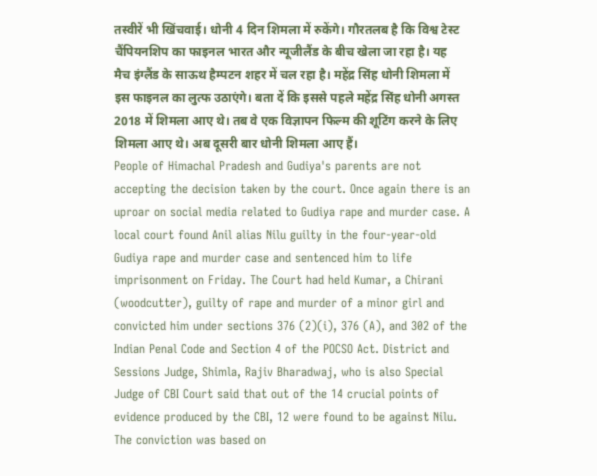तस्वीरें भी खिंचवाई। धोनी 4 दिन शिमला में रुकेंगे। गौरतलब है कि विश्व टेस्ट चैंपियनशिप का फाइनल भारत और न्यूजीलैंड के बीच खेला जा रहा है। यह मैच इंग्लैंड के साऊथ हैम्पटन शहर में चल रहा है। महेंद्र सिंह धोनी शिमला में इस फाइनल का लुत्फ उठाएंगे। बता दें कि इससे पहले महेंद्र सिंह धोनी अगस्त 2018 में शिमला आए थे। तब वे एक विज्ञापन फिल्म की शूटिंग करने के लिए शिमला आए थे। अब दूसरी बार धोनी शिमला आए हैं।
People of Himachal Pradesh and Gudiya's parents are not accepting the decision taken by the court. Once again there is an uproar on social media related to Gudiya rape and murder case. A local court found Anil alias Nilu guilty in the four-year-old Gudiya rape and murder case and sentenced him to life imprisonment on Friday. The Court had held Kumar, a Chirani (woodcutter), guilty of rape and murder of a minor girl and convicted him under sections 376 (2)(i), 376 (A), and 302 of the Indian Penal Code and Section 4 of the POCSO Act. District and Sessions Judge, Shimla, Rajiv Bharadwaj, who is also Special Judge of CBI Court said that out of the 14 crucial points of evidence produced by the CBI, 12 were found to be against Nilu. The conviction was based on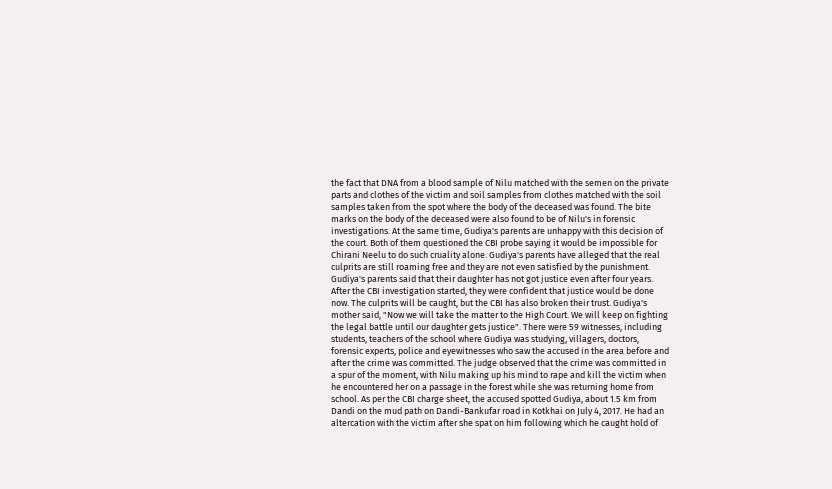the fact that DNA from a blood sample of Nilu matched with the semen on the private parts and clothes of the victim and soil samples from clothes matched with the soil samples taken from the spot where the body of the deceased was found. The bite marks on the body of the deceased were also found to be of Nilu's in forensic investigations. At the same time, Gudiya's parents are unhappy with this decision of the court. Both of them questioned the CBI probe saying it would be impossible for Chirani Neelu to do such cruality alone. Gudiya's parents have alleged that the real culprits are still roaming free and they are not even satisfied by the punishment. Gudiya's parents said that their daughter has not got justice even after four years. After the CBI investigation started, they were confident that justice would be done now. The culprits will be caught, but the CBI has also broken their trust. Gudiya's mother said, "Now we will take the matter to the High Court. We will keep on fighting the legal battle until our daughter gets justice". There were 59 witnesses, including students, teachers of the school where Gudiya was studying, villagers, doctors, forensic experts, police and eyewitnesses who saw the accused in the area before and after the crime was committed. The judge observed that the crime was committed in a spur of the moment, with Nilu making up his mind to rape and kill the victim when he encountered her on a passage in the forest while she was returning home from school. As per the CBI charge sheet, the accused spotted Gudiya, about 1.5 km from Dandi on the mud path on Dandi-Bankufar road in Kotkhai on July 4, 2017. He had an altercation with the victim after she spat on him following which he caught hold of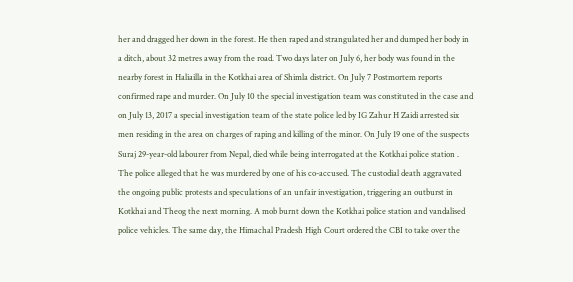her and dragged her down in the forest. He then raped and strangulated her and dumped her body in a ditch, about 32 metres away from the road. Two days later on July 6, her body was found in the nearby forest in Haliailla in the Kotkhai area of Shimla district. On July 7 Postmortem reports confirmed rape and murder. On July 10 the special investigation team was constituted in the case and on July 13, 2017 a special investigation team of the state police led by IG Zahur H Zaidi arrested six men residing in the area on charges of raping and killing of the minor. On July 19 one of the suspects Suraj 29-year-old labourer from Nepal, died while being interrogated at the Kotkhai police station . The police alleged that he was murdered by one of his co-accused. The custodial death aggravated the ongoing public protests and speculations of an unfair investigation, triggering an outburst in Kotkhai and Theog the next morning. A mob burnt down the Kotkhai police station and vandalised police vehicles. The same day, the Himachal Pradesh High Court ordered the CBI to take over the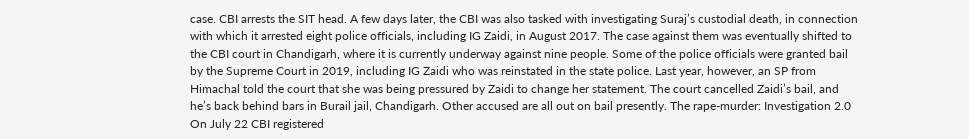case. CBI arrests the SIT head. A few days later, the CBI was also tasked with investigating Suraj’s custodial death, in connection with which it arrested eight police officials, including IG Zaidi, in August 2017. The case against them was eventually shifted to the CBI court in Chandigarh, where it is currently underway against nine people. Some of the police officials were granted bail by the Supreme Court in 2019, including IG Zaidi who was reinstated in the state police. Last year, however, an SP from Himachal told the court that she was being pressured by Zaidi to change her statement. The court cancelled Zaidi’s bail, and he’s back behind bars in Burail jail, Chandigarh. Other accused are all out on bail presently. The rape-murder: Investigation 2.0 On July 22 CBI registered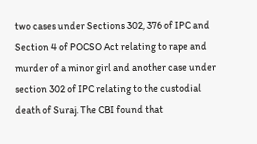two cases under Sections 302, 376 of IPC and Section 4 of POCSO Act relating to rape and murder of a minor girl and another case under section 302 of IPC relating to the custodial death of Suraj. The CBI found that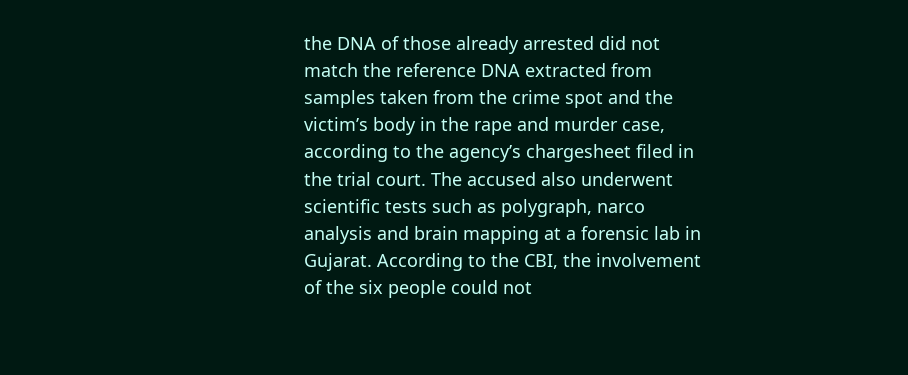the DNA of those already arrested did not match the reference DNA extracted from samples taken from the crime spot and the victim’s body in the rape and murder case, according to the agency’s chargesheet filed in the trial court. The accused also underwent scientific tests such as polygraph, narco analysis and brain mapping at a forensic lab in Gujarat. According to the CBI, the involvement of the six people could not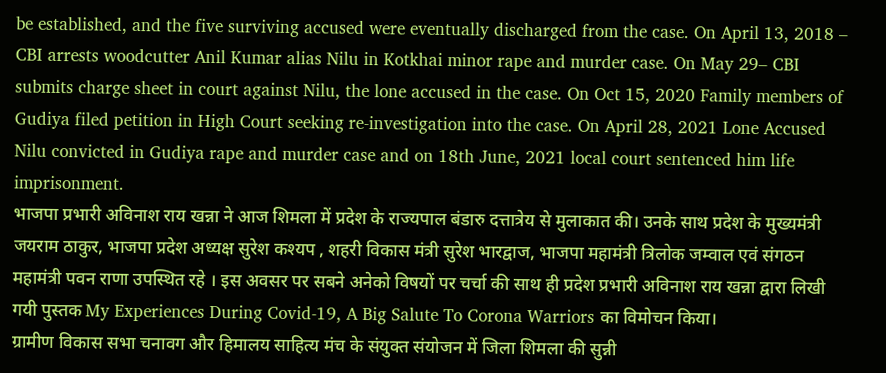be established, and the five surviving accused were eventually discharged from the case. On April 13, 2018 – CBI arrests woodcutter Anil Kumar alias Nilu in Kotkhai minor rape and murder case. On May 29– CBI submits charge sheet in court against Nilu, the lone accused in the case. On Oct 15, 2020 Family members of Gudiya filed petition in High Court seeking re-investigation into the case. On April 28, 2021 Lone Accused Nilu convicted in Gudiya rape and murder case and on 18th June, 2021 local court sentenced him life imprisonment.
भाजपा प्रभारी अविनाश राय खन्ना ने आज शिमला में प्रदेश के राज्यपाल बंडारु दत्तात्रेय से मुलाकात की। उनके साथ प्रदेश के मुख्यमंत्री जयराम ठाकुर, भाजपा प्रदेश अध्यक्ष सुरेश कश्यप , शहरी विकास मंत्री सुरेश भारद्वाज, भाजपा महामंत्री त्रिलोक जम्वाल एवं संगठन महामंत्री पवन राणा उपस्थित रहे । इस अवसर पर सबने अनेको विषयों पर चर्चा की साथ ही प्रदेश प्रभारी अविनाश राय खन्ना द्वारा लिखी गयी पुस्तक My Experiences During Covid-19, A Big Salute To Corona Warriors का विमोचन किया।
ग्रामीण विकास सभा चनावग और हिमालय साहित्य मंच के संयुक्त संयोजन में जिला शिमला की सुन्नी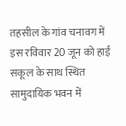तहसील के गांव चनावग में इस रविवार 20 जून को हाई सकूल के साथ स्थित सामुदायिक भवन में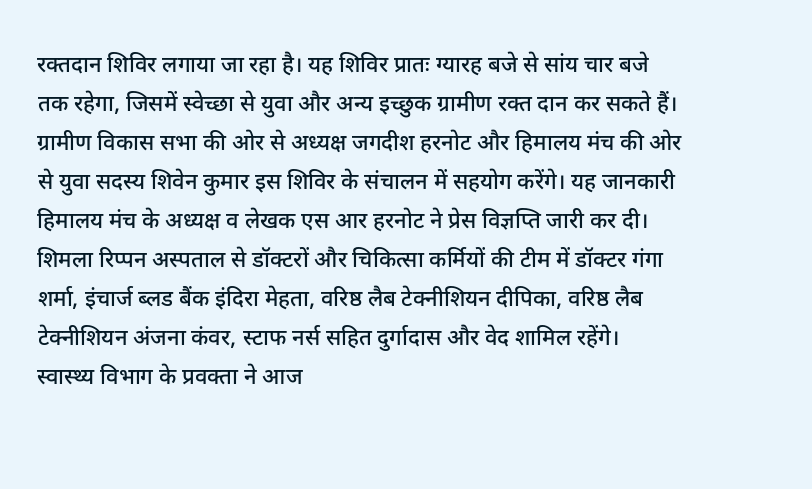रक्तदान शिविर लगाया जा रहा है। यह शिविर प्रातः ग्यारह बजे से सांय चार बजे तक रहेगा, जिसमें स्वेच्छा से युवा और अन्य इच्छुक ग्रामीण रक्त दान कर सकते हैं। ग्रामीण विकास सभा की ओर से अध्यक्ष जगदीश हरनोट और हिमालय मंच की ओर से युवा सदस्य शिवेन कुमार इस शिविर के संचालन में सहयोग करेंगे। यह जानकारी हिमालय मंच के अध्यक्ष व लेखक एस आर हरनोट ने प्रेस विज्ञप्ति जारी कर दी। शिमला रिप्पन अस्पताल से डॉक्टरों और चिकित्सा कर्मियों की टीम में डॉक्टर गंगा शर्मा, इंचार्ज ब्लड बैंक इंदिरा मेहता, वरिष्ठ लैब टेक्नीशियन दीपिका, वरिष्ठ लैब टेक्नीशियन अंजना कंवर, स्टाफ नर्स सहित दुर्गादास और वेद शामिल रहेंगे।
स्वास्थ्य विभाग के प्रवक्ता ने आज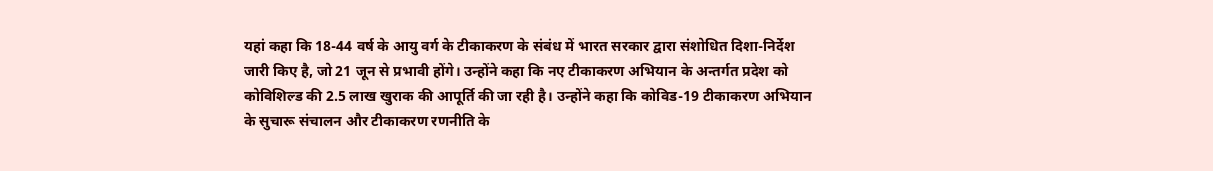यहां कहा कि 18-44 वर्ष के आयु वर्ग के टीकाकरण के संबंध में भारत सरकार द्वारा संशोधित दिशा-निर्देश जारी किए है, जो 21 जून से प्रभावी होंगे। उन्होंने कहा कि नए टीकाकरण अभियान के अन्तर्गत प्रदेश को कोविशिल्ड की 2.5 लाख खुराक की आपूर्ति की जा रही है। उन्होंने कहा कि कोविड-19 टीकाकरण अभियान के सुचारू संचालन और टीकाकरण रणनीति के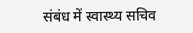संबंध में स्वास्थ्य सचिव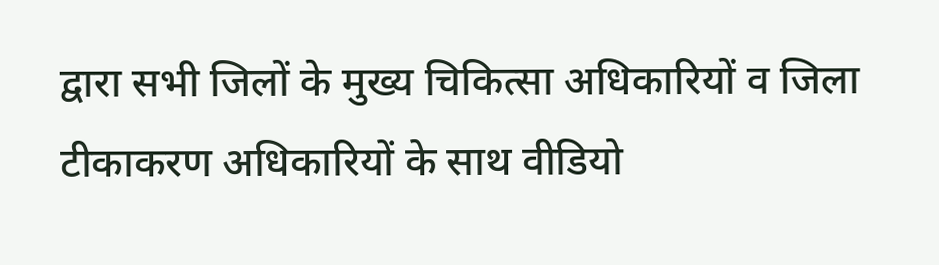द्वारा सभी जिलों के मुख्य चिकित्सा अधिकारियों व जिला टीकाकरण अधिकारियों के साथ वीडियो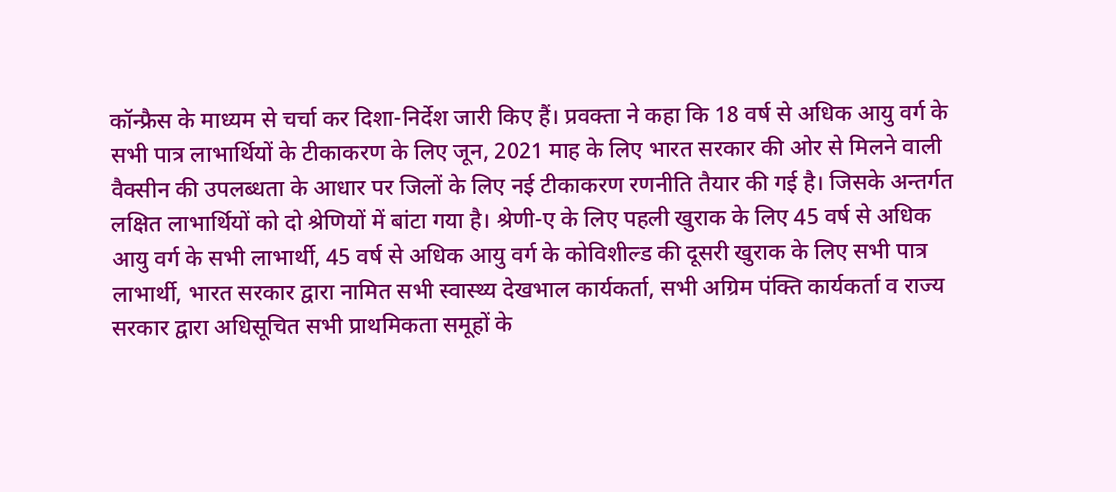कॉन्फ्रैस के माध्यम से चर्चा कर दिशा-निर्देश जारी किए हैं। प्रवक्ता ने कहा कि 18 वर्ष से अधिक आयु वर्ग के सभी पात्र लाभार्थियों के टीकाकरण के लिए जून, 2021 माह के लिए भारत सरकार की ओर से मिलने वाली वैक्सीन की उपलब्धता के आधार पर जिलों के लिए नई टीकाकरण रणनीति तैयार की गई है। जिसके अन्तर्गत लक्षित लाभार्थियों को दो श्रेणियों में बांटा गया है। श्रेणी-ए के लिए पहली खुराक के लिए 45 वर्ष से अधिक आयु वर्ग के सभी लाभार्थी, 45 वर्ष से अधिक आयु वर्ग के कोविशील्ड की दूसरी खुराक के लिए सभी पात्र लाभार्थी, भारत सरकार द्वारा नामित सभी स्वास्थ्य देखभाल कार्यकर्ता, सभी अग्रिम पंक्ति कार्यकर्ता व राज्य सरकार द्वारा अधिसूचित सभी प्राथमिकता समूहों के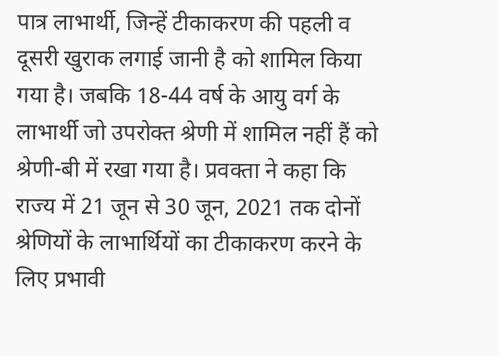पात्र लाभार्थी, जिन्हें टीकाकरण की पहली व दूसरी खुराक लगाई जानी है को शामिल किया गया है। जबकि 18-44 वर्ष के आयु वर्ग के लाभार्थी जो उपरोक्त श्रेणी में शामिल नहीं हैं को श्रेणी-बी में रखा गया है। प्रवक्ता ने कहा कि राज्य में 21 जून से 30 जून, 2021 तक दोनों श्रेणियों के लाभार्थियों का टीकाकरण करने के लिए प्रभावी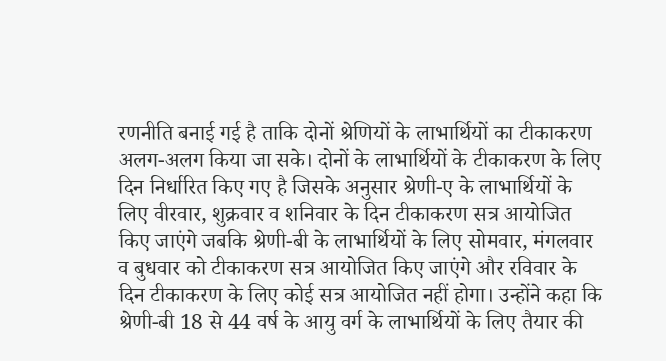रणनीति बनाई गई है ताकि दोनों श्रेणियों के लाभार्थियों का टीकाकरण अलग-अलग किया जा सके। दोनों के लाभार्थियों के टीकाकरण के लिए दिन निर्धारित किए गए है जिसके अनुसार श्रेणी-ए के लाभार्थियों के लिए वीरवार, शुक्रवार व शनिवार के दिन टीकाकरण सत्र आयोजित किए जाएंगे जबकि श्रेणी-बी के लाभार्थियों के लिए सोमवार, मंगलवार व बुधवार को टीकाकरण सत्र आयोजित किए जाएंगे और रविवार के दिन टीकाकरण के लिए कोई सत्र आयोजित नहीं होगा। उन्होंने कहा कि श्रेणी-बी 18 से 44 वर्ष के आयु वर्ग के लाभार्थियों के लिए तैयार की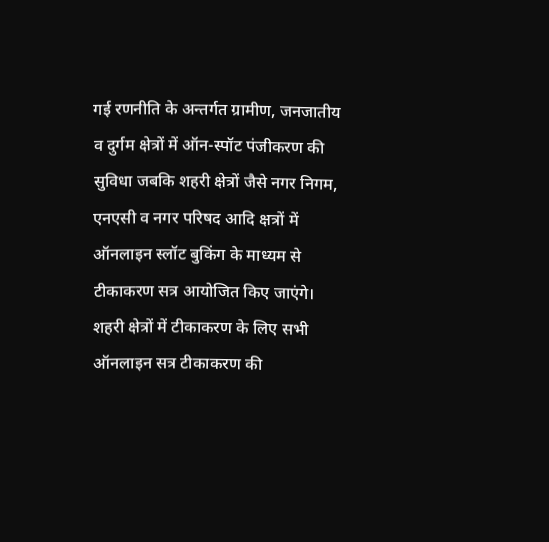गई रणनीति के अन्तर्गत ग्रामीण, जनजातीय व दुर्गम क्षेत्रों में ऑन-स्पॉट पंजीकरण की सुविधा जबकि शहरी क्षेत्रों जैसे नगर निगम, एनएसी व नगर परिषद आदि क्षत्रों में ऑनलाइन स्लॉट बुकिंग के माध्यम से टीकाकरण सत्र आयोजित किए जाएंगे। शहरी क्षेत्रों में टीकाकरण के लिए सभी ऑनलाइन सत्र टीकाकरण की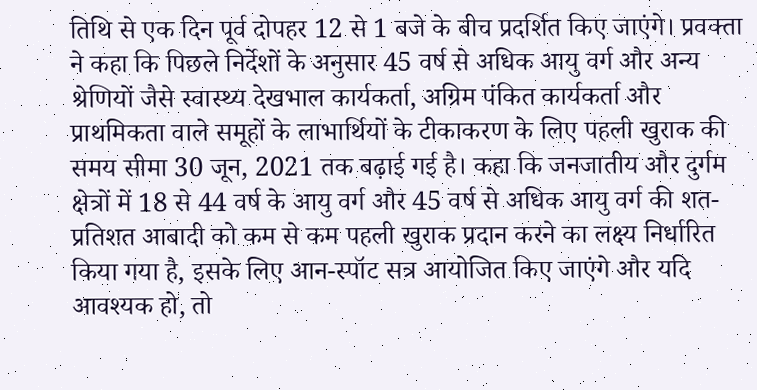तिथि से एक दिन पूर्व दोपहर 12 से 1 बजे के बीच प्रदर्शित किए जाएंगे। प्रवक्ता ने कहा कि पिछले निर्देशों के अनुसार 45 वर्ष से अधिक आयु वर्ग और अन्य श्रेणियों जैसे स्वास्थ्य देखभाल कार्यकर्ता, अग्रिम पंकित कार्यकर्ता और प्राथमिकता वाले समूहों के लाभार्थियों के टीकाकरण के लिए पहली खुराक की समय सीमा 30 जून, 2021 तक बढ़ाई गई है। कहा कि जनजातीय और दुर्गम क्षेत्रों में 18 से 44 वर्ष के आयु वर्ग और 45 वर्ष से अधिक आयु वर्ग की शत-प्रतिशत आबादी को कम से कम पहली खुराक प्रदान करने का लक्ष्य निर्धारित किया गया है, इसके लिए आन-स्पॉट सत्र आयोजित किए जाएंगे और यदि आवश्यक हो, तो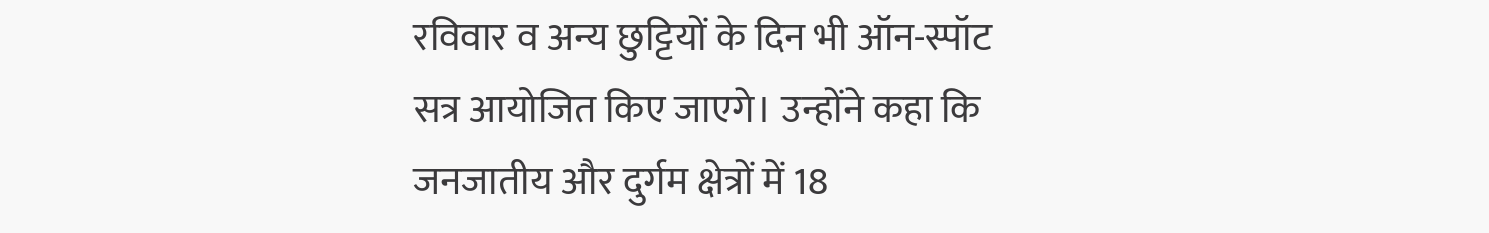रविवार व अन्य छुट्टियों के दिन भी ऑन-स्पॉट सत्र आयोजित किए जाएगे। उन्होंने कहा कि जनजातीय और दुर्गम क्षेत्रों में 18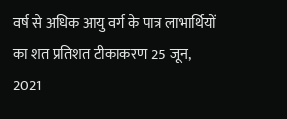वर्ष से अधिक आयु वर्ग के पात्र लाभार्थियों का शत प्रतिशत टीकाकरण 25 जून, 2021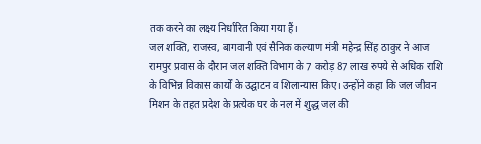तक करने का लक्ष्य निर्धारित किया गया हैं।
जल शक्ति, राजस्व, बागवानी एवं सैनिक कल्याण मंत्री महेन्द्र सिंह ठाकुर ने आज रामपुर प्रवास के दौरान जल शक्ति विभाग के 7 करोड़ 87 लाख रुपये से अधिक राशि के विभिन्न विकास कार्यों के उद्घाटन व शिलान्यास किए। उन्होंने कहा कि जल जीवन मिशन के तहत प्रदेश के प्रत्येक घर के नल में शुद्ध जल की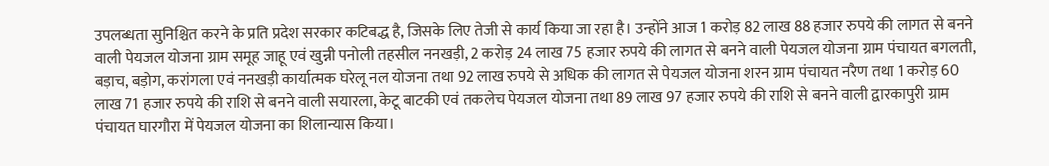उपलब्धता सुनिश्चित करने के प्रति प्रदेश सरकार कटिबद्ध है, जिसके लिए तेजी से कार्य किया जा रहा है। उन्होंने आज 1 करोड़ 82 लाख 88 हजार रुपये की लागत से बनने वाली पेयजल योजना ग्राम समूह जाहू एवं खुन्नी पनोली तहसील ननखड़ी, 2 करोड़ 24 लाख 75 हजार रुपये की लागत से बनने वाली पेयजल योजना ग्राम पंचायत बगलती, बड़ाच, बड़ोग, करांगला एवं ननखड़ी कार्यात्मक घरेलू नल योजना तथा 92 लाख रुपये से अधिक की लागत से पेयजल योजना शरन ग्राम पंचायत नरैण तथा 1 करोड़ 60 लाख 71 हजार रुपये की राशि से बनने वाली सयारला, केटू बाटकी एवं तकलेच पेयजल योजना तथा 89 लाख 97 हजार रुपये की राशि से बनने वाली द्वारकापुरी ग्राम पंचायत घारगौरा में पेयजल योजना का शिलान्यास किया।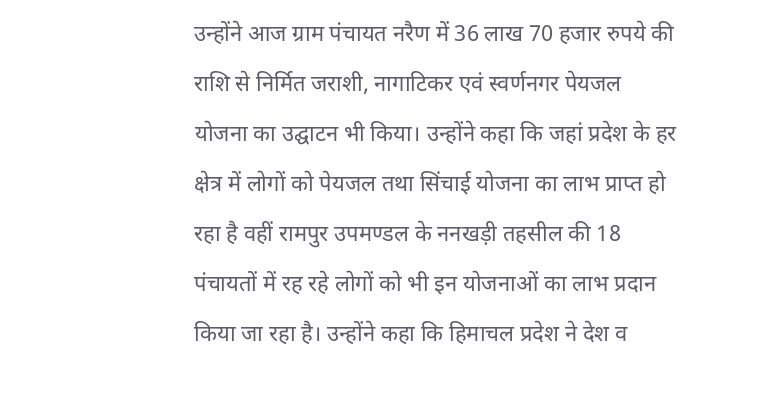उन्होंने आज ग्राम पंचायत नरैण में 36 लाख 70 हजार रुपये की राशि से निर्मित जराशी, नागाटिकर एवं स्वर्णनगर पेयजल योजना का उद्घाटन भी किया। उन्होंने कहा कि जहां प्रदेश के हर क्षेत्र में लोगों को पेयजल तथा सिंचाई योजना का लाभ प्राप्त हो रहा है वहीं रामपुर उपमण्डल के ननखड़ी तहसील की 18 पंचायतों में रह रहे लोगों को भी इन योजनाओं का लाभ प्रदान किया जा रहा है। उन्होंने कहा कि हिमाचल प्रदेश ने देश व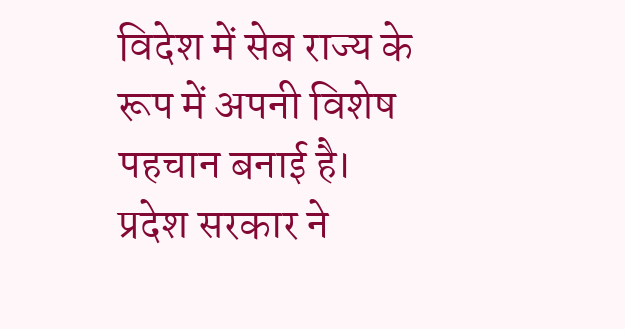विदेश में सेब राज्य के रूप में अपनी विशेष पहचान बनाई है। प्रदेश सरकार ने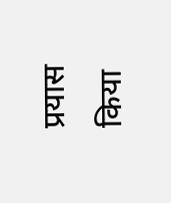प्रयास किया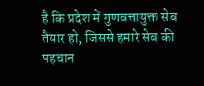है कि प्रदेश में गुणवत्तायुक्त सेब तैयार हो, जिससे हमारे सेब की पहचान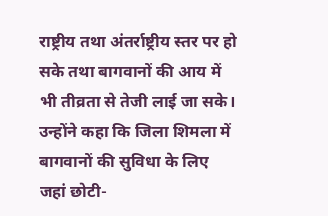राष्ट्रीय तथा अंतर्राष्ट्रीय स्तर पर हो सके तथा बागवानों की आय में भी तीव्रता से तेजी लाई जा सके। उन्होंने कहा कि जिला शिमला में बागवानों की सुविधा के लिए जहां छोटी-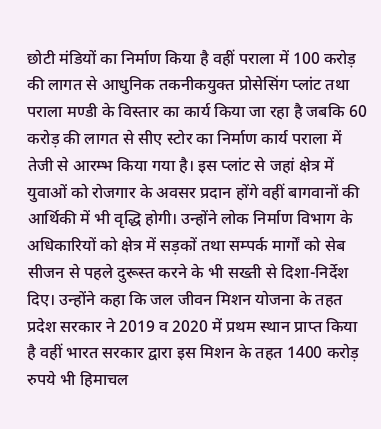छोटी मंडियों का निर्माण किया है वहीं पराला में 100 करोड़ की लागत से आधुनिक तकनीकयुक्त प्रोसेसिंग प्लांट तथा पराला मण्डी के विस्तार का कार्य किया जा रहा है जबकि 60 करोड़ की लागत से सीए स्टोर का निर्माण कार्य पराला में तेजी से आरम्भ किया गया है। इस प्लांट से जहां क्षेत्र में युवाओं को रोजगार के अवसर प्रदान होंगे वहीं बागवानों की आर्थिकी में भी वृद्धि होगी। उन्होंने लोक निर्माण विभाग के अधिकारियों को क्षेत्र में सड़कों तथा सम्पर्क मार्गों को सेब सीजन से पहले दुरूस्त करने के भी सख्ती से दिशा-निर्देश दिए। उन्होंने कहा कि जल जीवन मिशन योजना के तहत प्रदेश सरकार ने 2019 व 2020 में प्रथम स्थान प्राप्त किया है वहीं भारत सरकार द्वारा इस मिशन के तहत 1400 करोड़ रुपये भी हिमाचल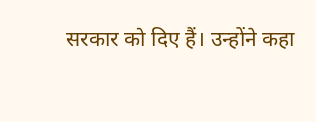सरकार को दिए हैं। उन्होंने कहा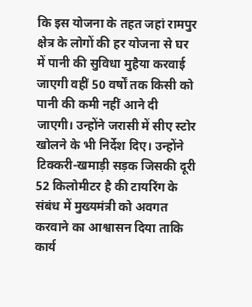कि इस योजना के तहत जहां रामपुर क्षेत्र के लोगों की हर योजना से घर में पानी की सुविधा मुहैया करवाई जाएगी वहीं 50 वर्षों तक किसी को पानी की कमी नहीं आने दी जाएगी। उन्होंने जरासी में सीए स्टोर खोलने के भी निर्देश दिए। उन्होंने टिक्करी-खमाड़ी सड़क जिसकी दूरी 52 किलोमीटर है की टायरिंग के संबंध में मुख्यमंत्री को अवगत करवाने का आश्वासन दिया ताकि कार्य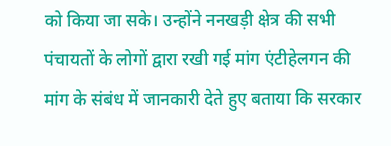को किया जा सके। उन्होंने ननखड़ी क्षेत्र की सभी पंचायतों के लोगों द्वारा रखी गई मांग एंटीहेलगन की मांग के संबंध में जानकारी देते हुए बताया कि सरकार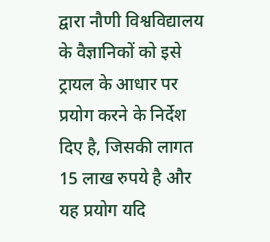द्वारा नौणी विश्वविद्यालय के वैज्ञानिकों को इसे ट्रायल के आधार पर प्रयोग करने के निर्देश दिए है, जिसकी लागत 15 लाख रुपये है और यह प्रयोग यदि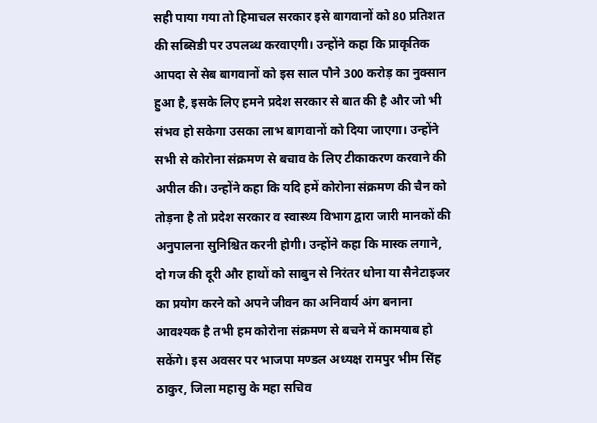सही पाया गया तो हिमाचल सरकार इसे बागवानों को 80 प्रतिशत की सब्सिडी पर उपलब्ध करवाएगी। उन्होंने कहा कि प्राकृतिक आपदा से सेब बागवानों को इस साल पौने 300 करोड़ का नुक्सान हुआ है, इसके लिए हमने प्रदेश सरकार से बात की है और जो भी संभव हो सकेगा उसका लाभ बागवानों को दिया जाएगा। उन्होंने सभी से कोरोना संक्रमण से बचाव के लिए टीकाकरण करवाने की अपील की। उन्होंने कहा कि यदि हमें कोरोना संक्रमण की चैन को तोड़ना है तो प्रदेश सरकार व स्वास्थ्य विभाग द्वारा जारी मानकों की अनुपालना सुनिश्चित करनी होगी। उन्होंने कहा कि मास्क लगाने, दो गज की दूरी और हाथों को साबुन से निरंतर धोना या सैनेटाइजर का प्रयोग करने को अपने जीवन का अनिवार्य अंग बनाना आवश्यक है तभी हम कोरोना संक्रमण से बचने में कामयाब हो सकेंगे। इस अवसर पर भाजपा मण्डल अध्यक्ष रामपुर भीम सिंह ठाकुर, जिला महासु के महा सचिव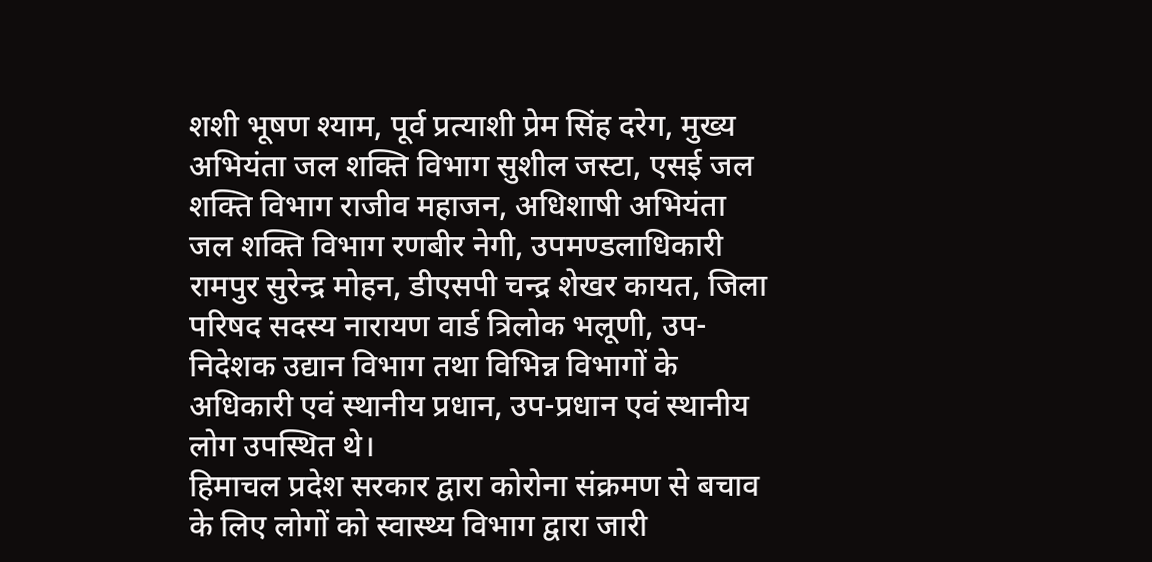शशी भूषण श्याम, पूर्व प्रत्याशी प्रेम सिंह दरेग, मुख्य अभियंता जल शक्ति विभाग सुशील जस्टा, एसई जल शक्ति विभाग राजीव महाजन, अधिशाषी अभियंता जल शक्ति विभाग रणबीर नेगी, उपमण्डलाधिकारी रामपुर सुरेन्द्र मोहन, डीएसपी चन्द्र शेखर कायत, जिला परिषद सदस्य नारायण वार्ड त्रिलोक भलूणी, उप-निदेशक उद्यान विभाग तथा विभिन्न विभागों के अधिकारी एवं स्थानीय प्रधान, उप-प्रधान एवं स्थानीय लोग उपस्थित थे।
हिमाचल प्रदेश सरकार द्वारा कोरोना संक्रमण से बचाव के लिए लोगों को स्वास्थ्य विभाग द्वारा जारी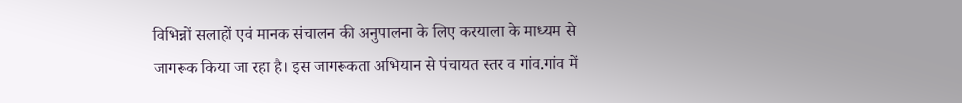विभिन्नों सलाहों एवं मानक संचालन की अनुपालना के लिए करयाला के माध्यम से जागरूक किया जा रहा है। इस जागरूकता अभियान से पंचायत स्तर व गांव.गांव में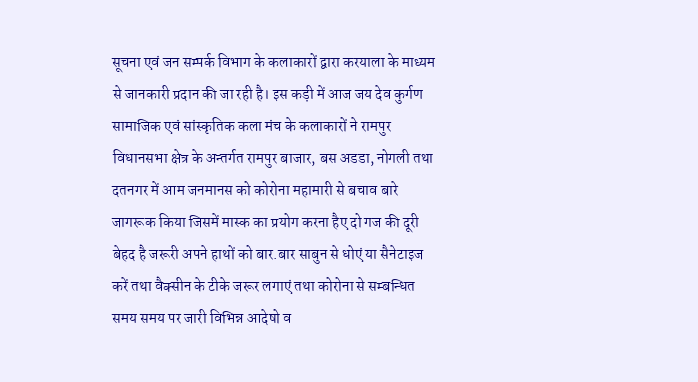सूचना एवं जन सम्पर्क विभाग के कलाकारों द्वारा करयाला के माध्यम से जानकारी प्रदान की जा रही है। इस कड़ी में आज जय देव कुर्गण सामाजिक एवं सांस्कृतिक कला मंच के कलाकारों ने रामपुर विधानसभा क्षेत्र के अन्तर्गत रामपुर बाजार, बस अडडा, नोगली तथा दतनगर में आम जनमानस को कोरोना महामारी से बचाव बारे जागरूक किया जिसमें मास्क का प्रयोग करना हैए दो गज की दूरी बेहद है जरूरी अपने हाथों को बार.बार साबुन से धोएं या सैनेटाइज करें तथा वैक्सीन के टीके जरूर लगाएं तथा कोरोना से सम्बन्धित समय समय पर जारी विभिन्न आदेषो व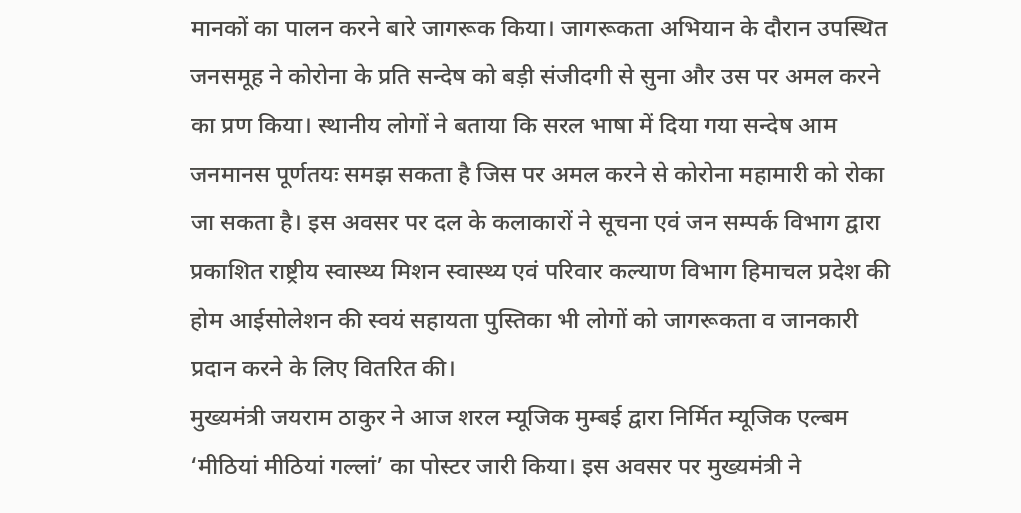मानकों का पालन करने बारे जागरूक किया। जागरूकता अभियान के दौरान उपस्थित जनसमूह ने कोरोना के प्रति सन्देष को बड़ी संजीदगी से सुना और उस पर अमल करने का प्रण किया। स्थानीय लोगों ने बताया कि सरल भाषा में दिया गया सन्देष आम जनमानस पूर्णतयः समझ सकता है जिस पर अमल करने से कोरोना महामारी को रोका जा सकता है। इस अवसर पर दल के कलाकारों ने सूचना एवं जन सम्पर्क विभाग द्वारा प्रकाशित राष्ट्रीय स्वास्थ्य मिशन स्वास्थ्य एवं परिवार कल्याण विभाग हिमाचल प्रदेश की होम आईसोलेशन की स्वयं सहायता पुस्तिका भी लोगों को जागरूकता व जानकारी प्रदान करने के लिए वितरित की।
मुख्यमंत्री जयराम ठाकुर ने आज शरल म्यूजिक मुम्बई द्वारा निर्मित म्यूजिक एल्बम ‘मीठियां मीठियां गल्लां’ का पोस्टर जारी किया। इस अवसर पर मुख्यमंत्री ने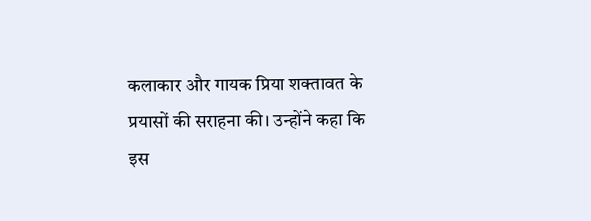कलाकार और गायक प्रिया शक्तावत के प्रयासों की सराहना की। उन्होंने कहा कि इस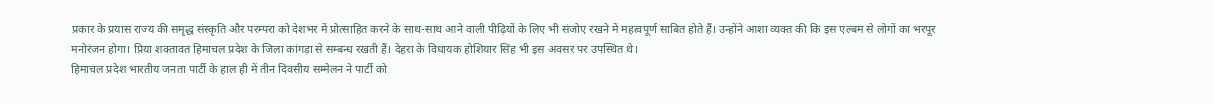प्रकार के प्रयास राज्य की समृद्ध संस्कृति और परम्परा को देशभर में प्रोत्साहित करने के साथ-साथ आने वाली पीढ़ियों के लिए भी संजोए रखने में महत्वपूर्ण साबित होते हैं। उन्होंने आशा व्यक्त की कि इस एल्बम से लोगों का भरपूर मनोरंजन होगा। प्रिया शक्तावत हिमाचल प्रदेश के जिला कांगड़ा से सम्बन्ध रखती हैं। देहरा के विधायक होशियार सिंह भी इस अवसर पर उपस्थित थे।
हिमाचल प्रदेश भारतीय जनता पार्टी के हाल ही में तीन दिवसीय सम्मेलन ने पार्टी को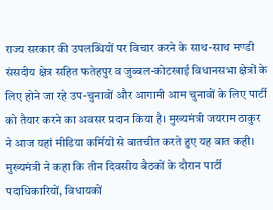राज्य सरकार की उपलब्धियों पर विचार करने के साथ-साथ मण्डी संसदीय क्षेत्र सहित फतेहपुर व जुब्बल-कोटखाई विधानसभा क्षेत्रों के लिए होने जा रहे उप-चुनावों और आगामी आम चुनावों के लिए पार्टी को तैयार करने का अवसर प्रदान किया है। मुख्यमंत्री जयराम ठाकुर ने आज यहां मीडिया कर्मियों से बातचीत करते हुए यह बात कही। मुख्यमंत्री ने कहा कि तीन दिवसीय बैठकों के दौरान पार्टी पदाधिकारियों, विधायकों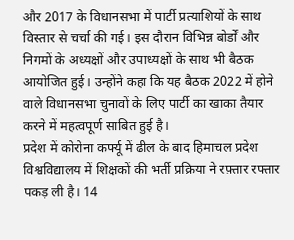और 2017 के विधानसभा में पार्टी प्रत्याशियों के साथ विस्तार से चर्चा की गई। इस दौरान विभिन्न बोर्डों और निगमों के अध्यक्षों और उपाध्यक्षों के साथ भी बैठक आयोजित हुई। उन्होंने कहा कि यह बैठक 2022 में होने वाले विधानसभा चुनावों के लिए पार्टी का खाका तैयार करने में महत्वपूर्ण साबित हुई है।
प्रदेश में कोरोना कर्फ्यू में ढील के बाद हिमाचल प्रदेश विश्वविद्यालय में शिक्षकों की भर्ती प्रक्रिया ने रफ़्तार रफ्तार पकड़ ली है। 14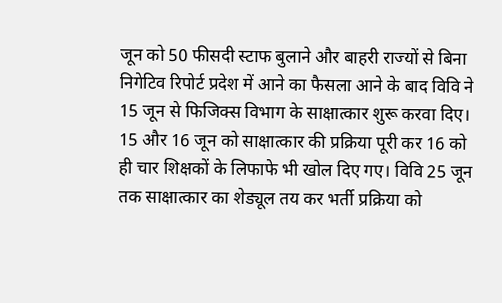जून को 50 फीसदी स्टाफ बुलाने और बाहरी राज्यों से बिना निगेटिव रिपोर्ट प्रदेश में आने का फैसला आने के बाद विवि ने 15 जून से फिजिक्स विभाग के साक्षात्कार शुरू करवा दिए। 15 और 16 जून को साक्षात्कार की प्रक्रिया पूरी कर 16 को ही चार शिक्षकों के लिफाफे भी खोल दिए गए। विवि 25 जून तक साक्षात्कार का शेड्यूल तय कर भर्ती प्रक्रिया को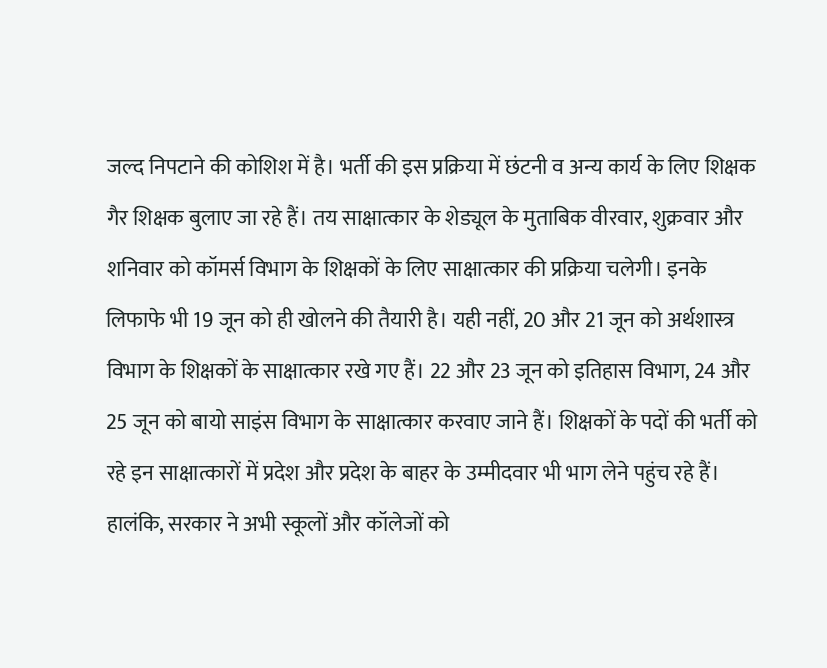जल्द निपटाने की कोशिश में है। भर्ती की इस प्रक्रिया में छंटनी व अन्य कार्य के लिए शिक्षक गैर शिक्षक बुलाए जा रहे हैं। तय साक्षात्कार के शेड्यूल के मुताबिक वीरवार, शुक्रवार और शनिवार को कॉमर्स विभाग के शिक्षकों के लिए साक्षात्कार की प्रक्रिया चलेगी। इनके लिफाफे भी 19 जून को ही खोलने की तैयारी है। यही नहीं, 20 और 21 जून को अर्थशास्त्र विभाग के शिक्षकों के साक्षात्कार रखे गए हैं। 22 और 23 जून को इतिहास विभाग, 24 और 25 जून को बायो साइंस विभाग के साक्षात्कार करवाए जाने हैं। शिक्षकों के पदों की भर्ती को रहे इन साक्षात्कारों में प्रदेश और प्रदेश के बाहर के उम्मीदवार भी भाग लेने पहुंच रहे हैं। हालंकि, सरकार ने अभी स्कूलों और कॉलेजों को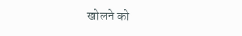खोलने को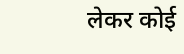लेकर कोई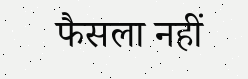फैसला नहीं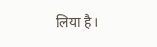लिया है।